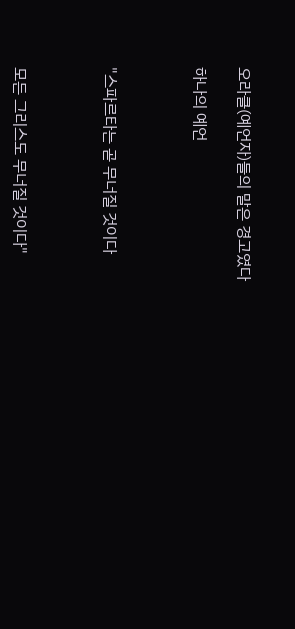오라클(예언자)들의 말은 경고였다

하나의 예언



"스파르타는 곧 무너질 것이다



모든 그리스도 무너질 것이다"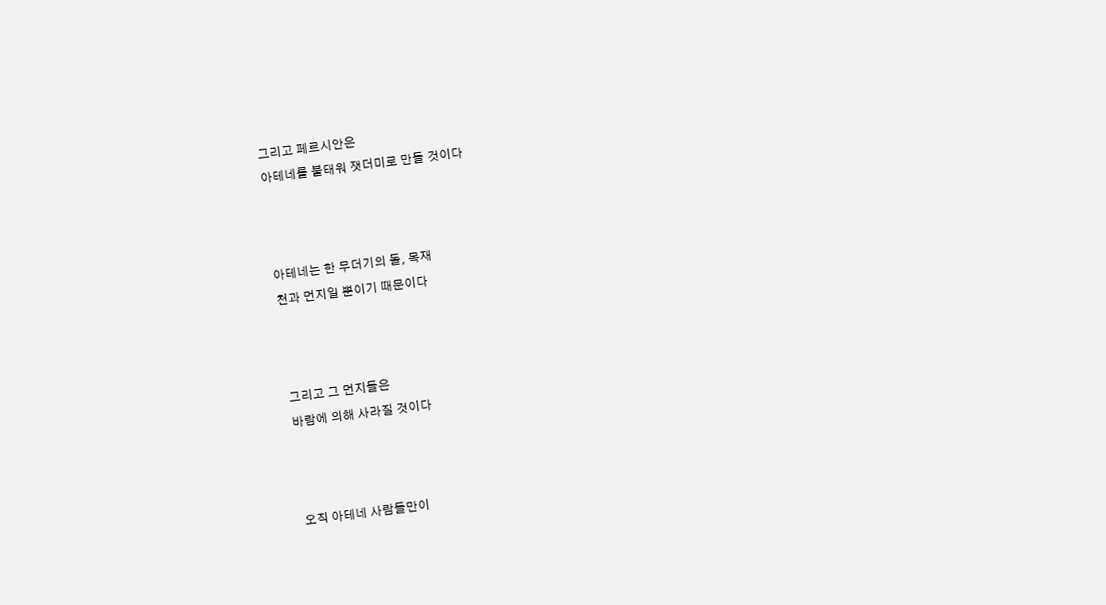그리고 페르시안은
아테네를 불태워 잿더미로 만들 것이다



아테네는 한 무더기의 돌, 목재
천과 먼지일 뿐이기 때문이다



그리고 그 먼지들은
바람에 의해 사라질 것이다



오직 아테네 사람들만이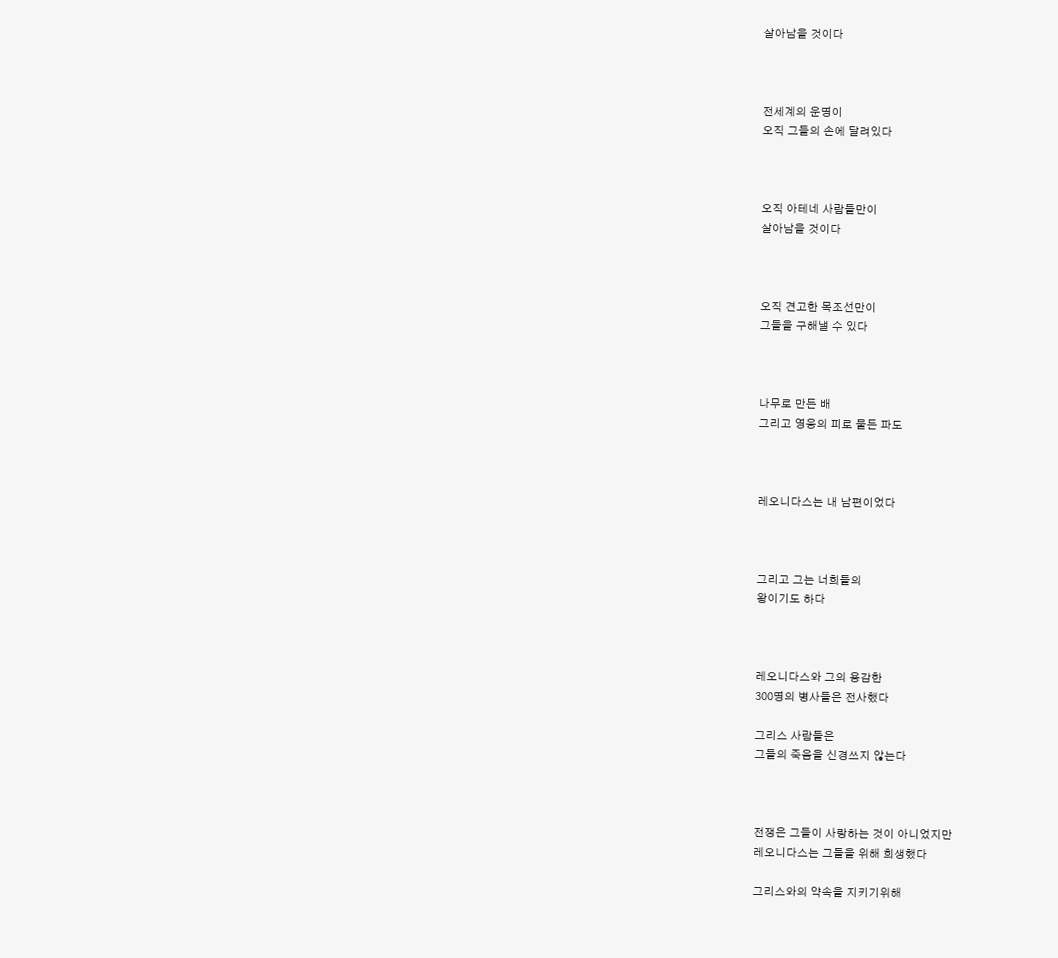살아남을 것이다



전세계의 운명이
오직 그들의 손에 달려있다



오직 아테네 사람들만이
살아남을 것이다



오직 견고한 목조선만이
그들을 구해낼 수 있다



나무로 만든 배
그리고 영웅의 피로 물든 파도



레오니다스는 내 남편이었다



그리고 그는 너희들의
왕이기도 하다



레오니다스와 그의 용감한
300명의 병사들은 전사했다

그리스 사람들은
그들의 죽음을 신경쓰지 않는다



전쟁은 그들이 사랑하는 것이 아니었지만
레오니다스는 그들을 위해 희생했다

그리스와의 약속을 지키기위해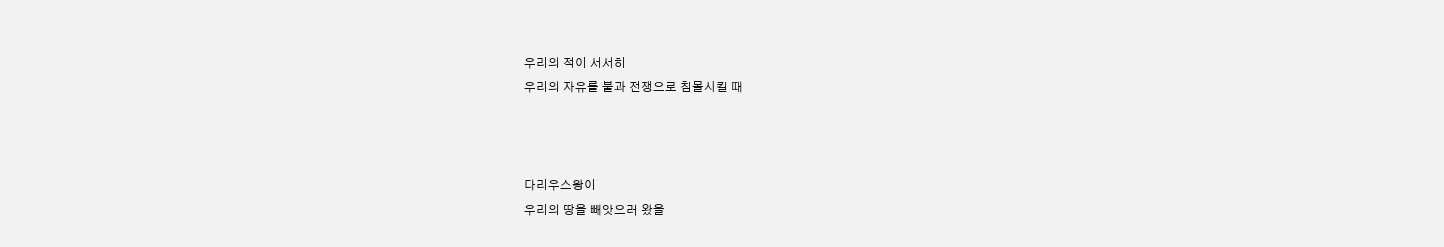우리의 적이 서서히
우리의 자유를 불과 전쟁으로 침몰시킬 때



다리우스왕이
우리의 땅을 빼앗으러 왔을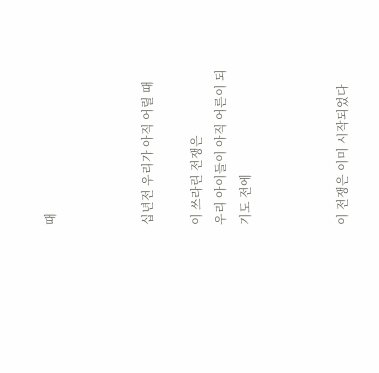때



십년전 우리가 아직 어릴 때

이 쓰라린 전쟁은
우리 아이들이 아직 어른이 되기도 전에



이 전쟁은 이미 시작되었다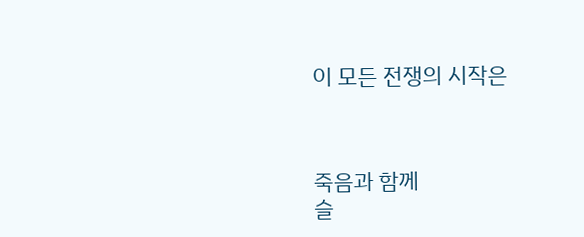이 모든 전쟁의 시작은



죽음과 함께
슬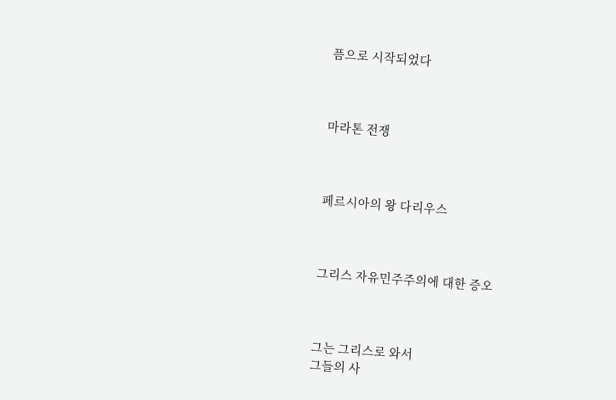픔으로 시작되었다



마라톤 전쟁



페르시아의 왕 다리우스



그리스 자유민주주의에 대한 증오



그는 그리스로 와서
그들의 사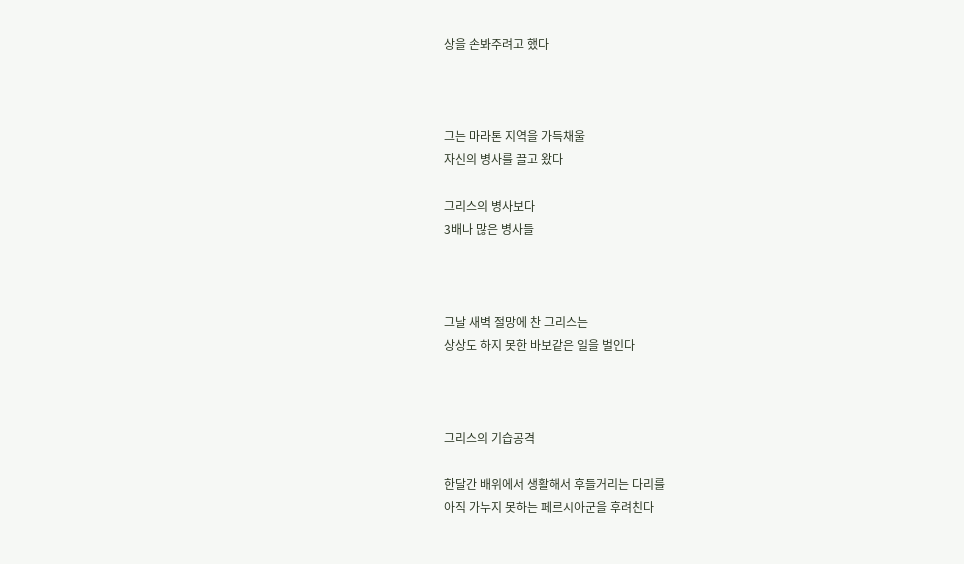상을 손봐주려고 했다



그는 마라톤 지역을 가득채울
자신의 병사를 끌고 왔다

그리스의 병사보다
3배나 많은 병사들



그날 새벽 절망에 찬 그리스는
상상도 하지 못한 바보같은 일을 벌인다



그리스의 기습공격

한달간 배위에서 생활해서 후들거리는 다리를
아직 가누지 못하는 페르시아군을 후려친다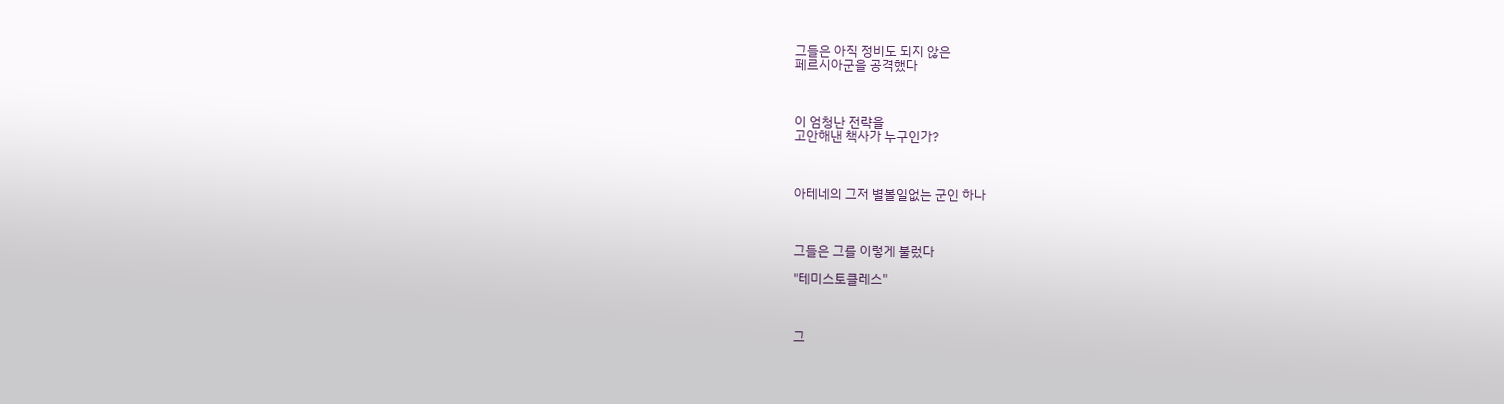그들은 아직 정비도 되지 않은
페르시아군을 공격했다



이 엄청난 전략을
고안해낸 책사가 누구인가?



아테네의 그저 별볼일없는 군인 하나



그들은 그를 이렇게 불렀다

"테미스토클레스"



그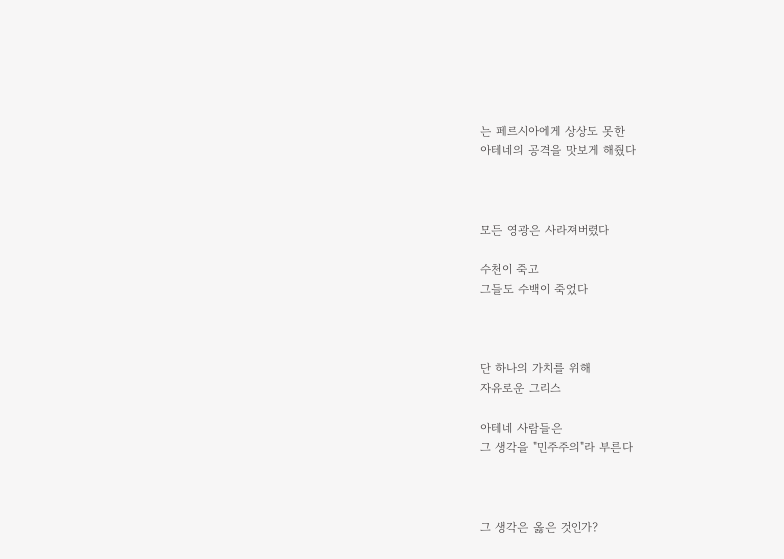는 페르시아에게 상상도 못한
아테네의 공격을 맛보게 해줬다



모든 영광은 사라져버렸다

수천이 죽고
그들도 수백이 죽었다



단 하나의 가치를 위해
자유로운 그리스

아테네 사람들은
그 생각을 "민주주의"라 부른다



그 생각은 옳은 것인가?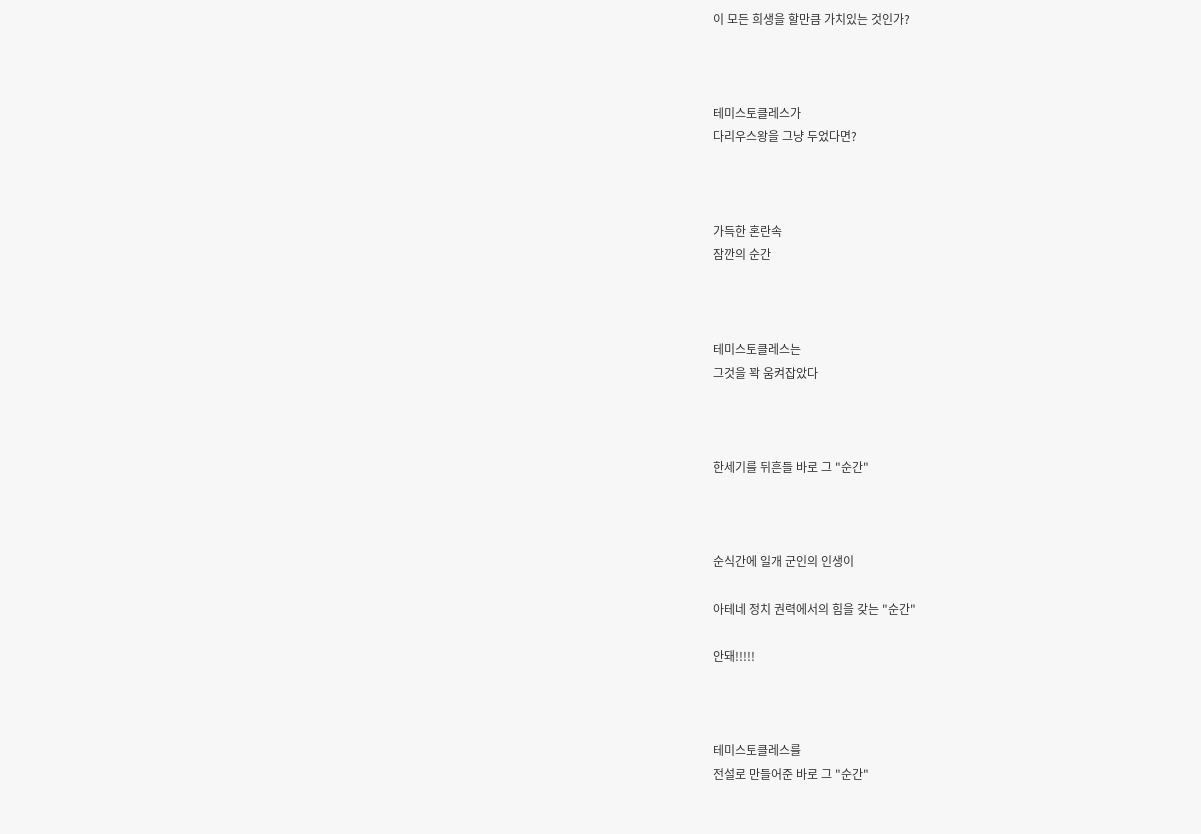이 모든 희생을 할만큼 가치있는 것인가?



테미스토클레스가
다리우스왕을 그냥 두었다면?



가득한 혼란속
잠깐의 순간



테미스토클레스는
그것을 꽉 움켜잡았다



한세기를 뒤흔들 바로 그 "순간"



순식간에 일개 군인의 인생이

아테네 정치 권력에서의 힘을 갖는 "순간"

안돼!!!!!



테미스토클레스를
전설로 만들어준 바로 그 "순간"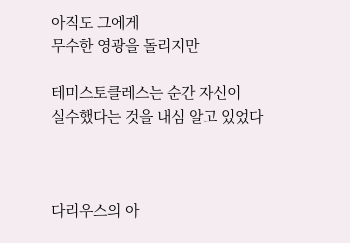아직도 그에게
무수한 영광을 돌리지만

테미스토클레스는 순간 자신이
실수했다는 것을 내심 알고 있었다



다리우스의 아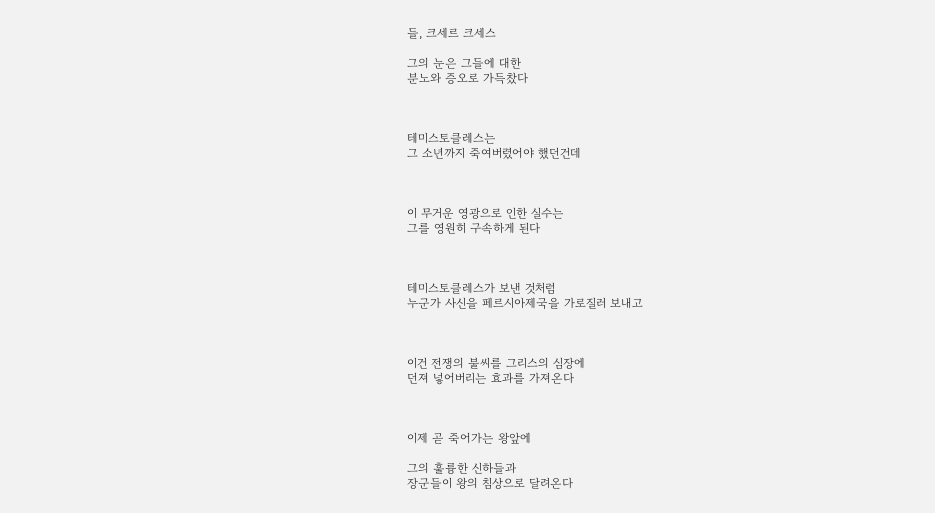들, 크세르 크세스

그의 눈은 그들에 대한
분노와 증오로 가득찼다



테미스토클레스는
그 소년까지 죽여버렸어야 했던건데



이 무거운 영광으로 인한 실수는
그를 영원히 구속하게 된다



테미스토클레스가 보낸 것처럼
누군가 사신을 페르시아제국을 가로질러 보내고



이건 전쟁의 불씨를 그리스의 심장에
던져 넣어버리는 효과를 가져온다



이제 곧 죽어가는 왕앞에

그의 훌륭한 신하들과
장군들이 왕의 침상으로 달려온다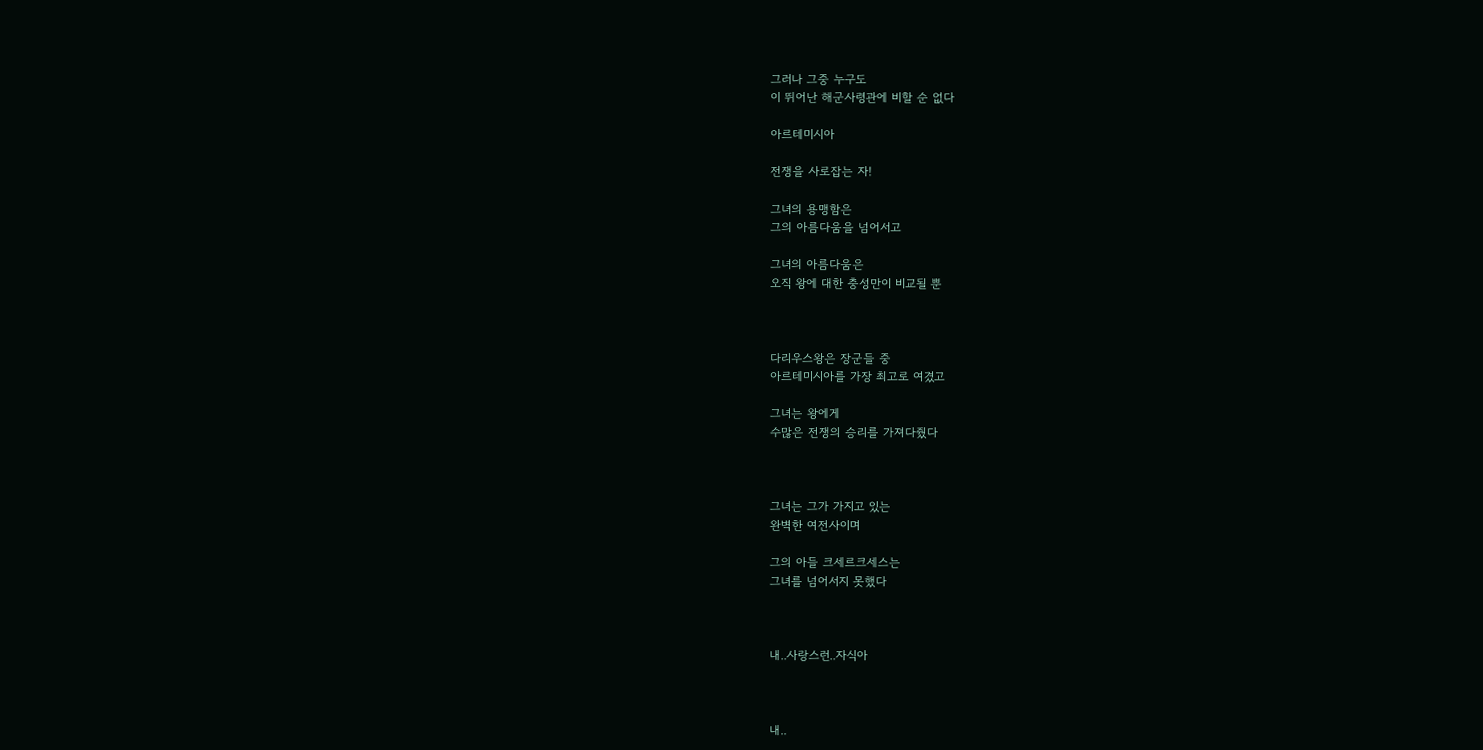그러나 그중 누구도
이 뛰어난 해군사령관에 비할 순 없다

아르테미시아

전쟁을 사로잡는 자!

그녀의 용맹함은
그의 아름다움을 넘어서고

그녀의 아름다움은
오직 왕에 대한 충성만이 비교될 뿐



다리우스왕은 장군들 중
아르테미시아를 가장 최고로 여겼고

그녀는 왕에게
수많은 전쟁의 승리를 가져다줬다



그녀는 그가 가지고 있는
완벽한 여전사이며

그의 아들 크세르크세스는
그녀를 넘어서지 못했다



내..사랑스런..자식아



내..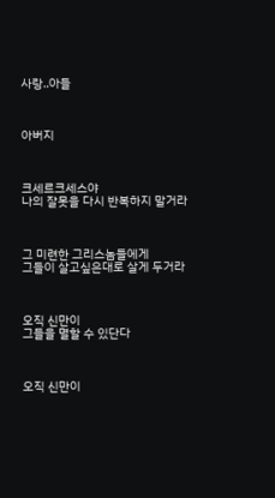사랑..아들



아버지



크세르크세스야
나의 잘못을 다시 반복하지 말거라



그 미련한 그리스놈들에게
그들이 살고싶은대로 살게 두거라



오직 신만이
그들을 멸할 수 있단다



오직 신만이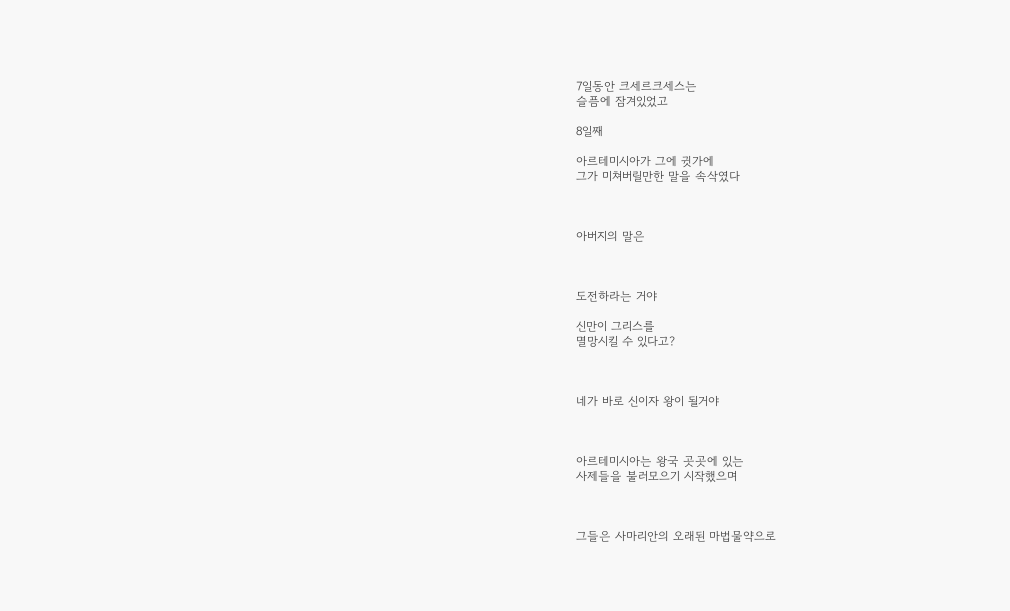7일동안 크세르크세스는
슬픔에 잠겨있었고

8일째

아르테미시아가 그에 귓가에
그가 미쳐버릴만한 말을 속삭였다



아버지의 말은



도전하라는 거야

신만이 그리스를
멸망시킬 수 있다고?



네가 바로 신이자 왕이 될거야



아르테미시아는 왕국 곳곳에 있는
사제들을 불러모으기 시작했으며



그들은 사마리안의 오래된 마법물약으로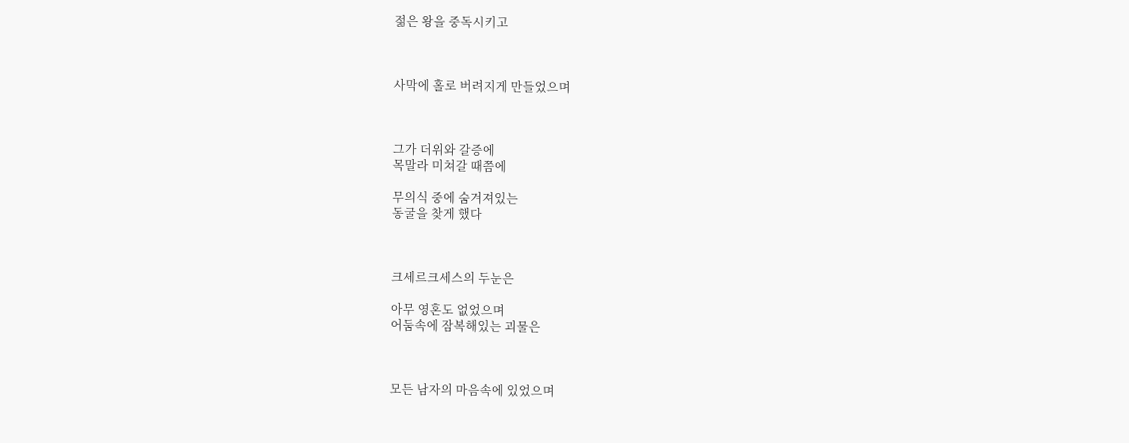젊은 왕을 중독시키고



사막에 홀로 버려지게 만들었으며



그가 더위와 갈증에
목말라 미쳐갈 때쯤에

무의식 중에 숨겨져있는
동굴을 찾게 했다



크세르크세스의 두눈은

아무 영혼도 없었으며
어둠속에 잠복해있는 괴물은



모든 남자의 마음속에 있었으며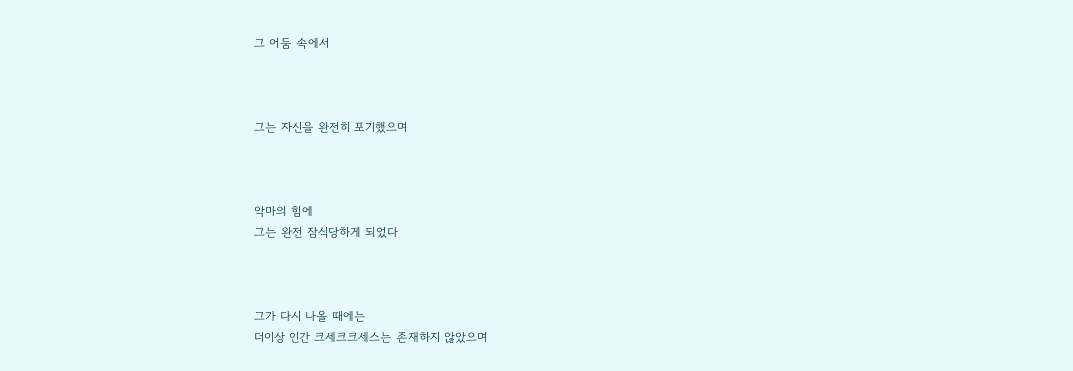그 어둠 속에서



그는 자신을 완전히 포기했으며



악마의 힘에
그는 완전 잠식당하게 되었다



그가 다시 나올 때에는
더이상 인간 크세크크세스는 존재하지 않았으며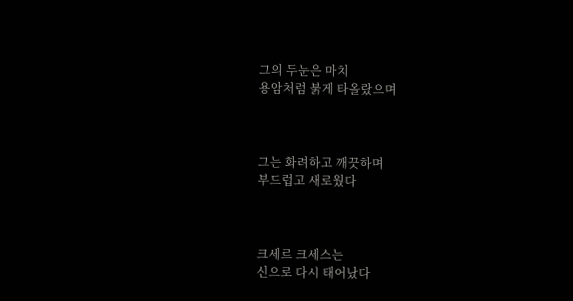그의 두눈은 마치
용암처럼 붉게 타올랐으며



그는 화려하고 깨끗하며
부드럽고 새로웠다



크세르 크세스는
신으로 다시 태어났다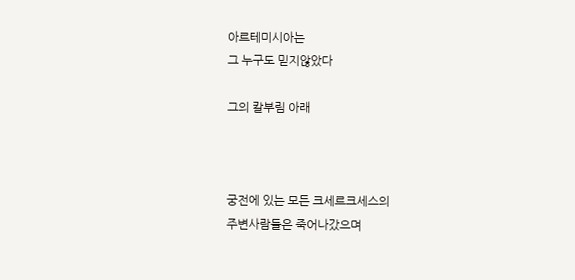아르테미시아는
그 누구도 믿지않았다

그의 칼부림 아래



궁전에 있는 모든 크세르크세스의
주변사람들은 죽어나갔으며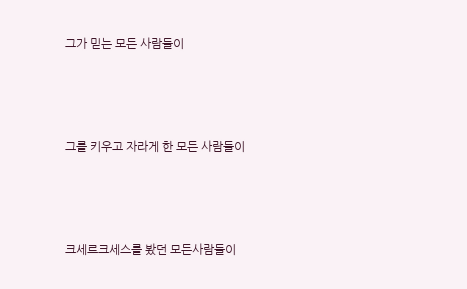그가 믿는 모든 사람들이



그를 키우고 자라게 한 모든 사람들이



크세르크세스를 봤던 모든사람들이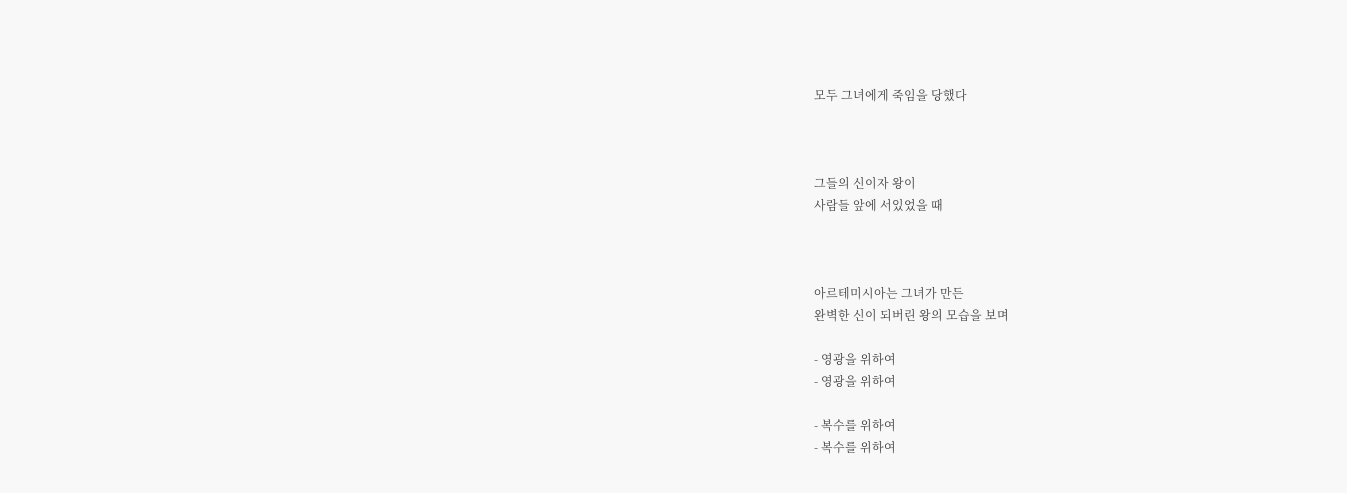모두 그녀에게 죽임을 당했다



그들의 신이자 왕이
사람들 앞에 서있었을 때



아르테미시아는 그녀가 만든
완벽한 신이 되버린 왕의 모습을 보며

- 영광을 위하여
- 영광을 위하여

- 복수를 위하여
- 복수를 위하여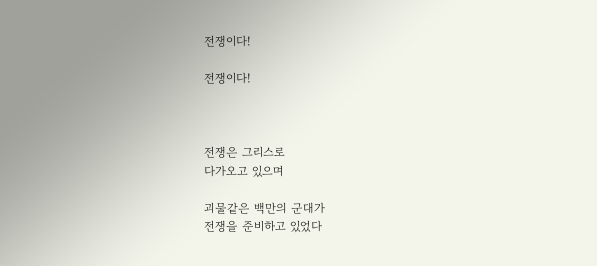전쟁이다!

전쟁이다!



전쟁은 그리스로
다가오고 있으며

괴물같은 백만의 군대가
전쟁을 준비하고 있었다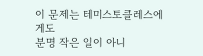이 문제는 테미스토클레스에게도
분명 작은 일이 아니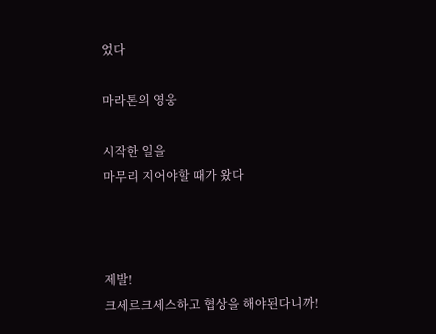었다

마라톤의 영웅

시작한 일을
마무리 지어야할 때가 왔다



제발!
크세르크세스하고 협상을 해야된다니까!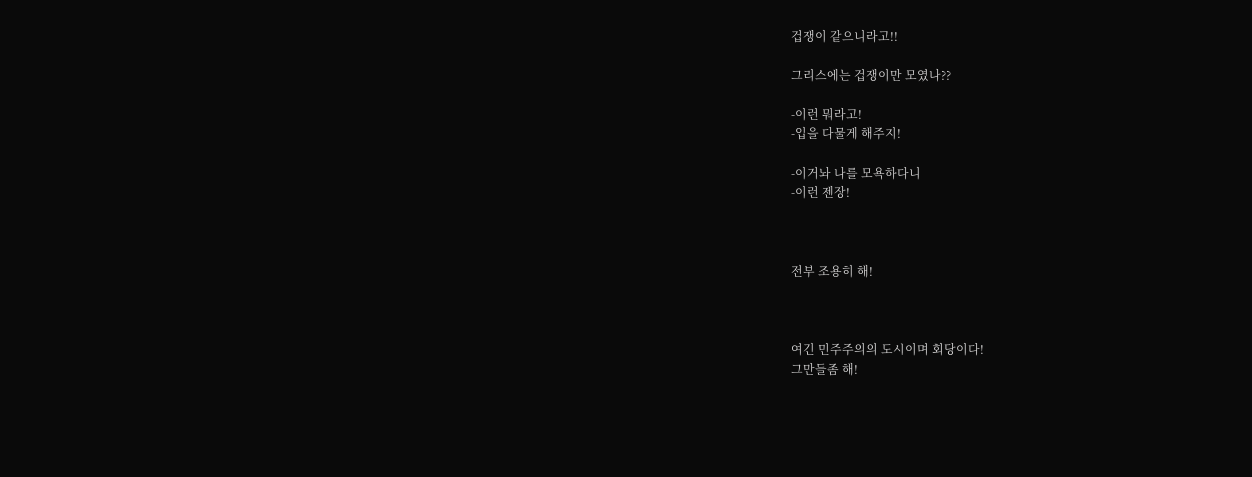겁쟁이 같으니라고!!

그리스에는 겁쟁이만 모였나??

-이런 뭐라고!
-입을 다물게 해주지!

-이거놔 나를 모욕하다니
-이런 젠장!



전부 조용히 해!



여긴 민주주의의 도시이며 회당이다!
그만들좀 해!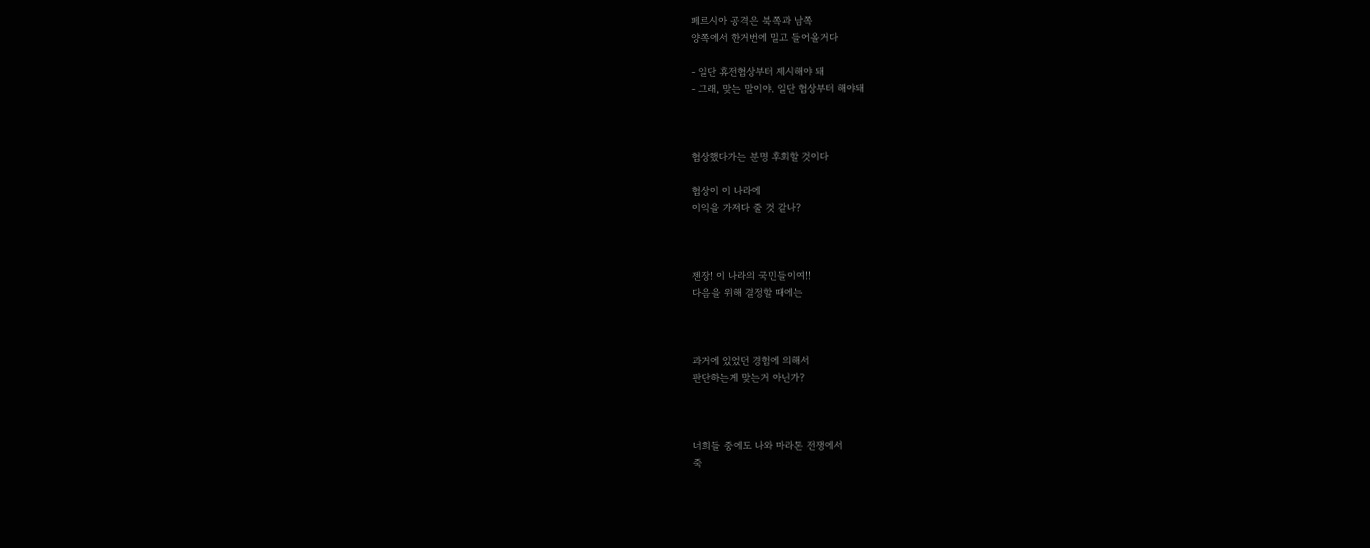페르시아 공격은 북쪽과 남쪽
양쪽에서 한거번에 밀고 들어올거다

- 일단 휴전협상부터 제시해야 돼
- 그래, 맞는 말이야. 일단 협상부터 해야돼



협상했다가는 분명 후회할 것이다

협상이 이 나라에
이익을 가져다 줄 것 같나?



젠장! 이 나라의 국민들이여!!
다음을 위해 결정할 때에는



과거에 있었던 경험에 의해서
판단하는게 맞는거 아닌가?



너희들 중에도 나와 마라톤 전쟁에서
죽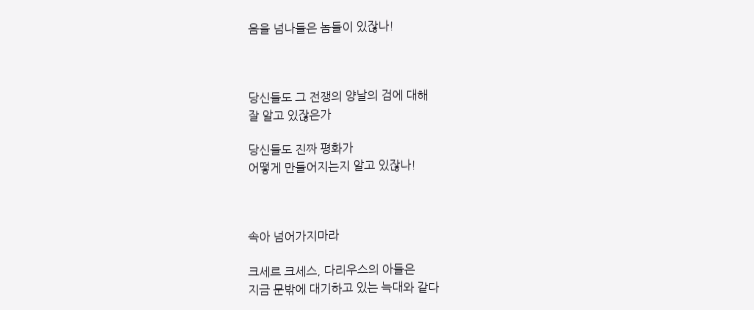음을 넘나들은 놈들이 있잖나!



당신들도 그 전쟁의 양날의 검에 대해
잘 알고 있잖은가

당신들도 진짜 평화가
어떻게 만들어지는지 알고 있잖나!



속아 넘어가지마라

크세르 크세스, 다리우스의 아들은
지금 문밖에 대기하고 있는 늑대와 같다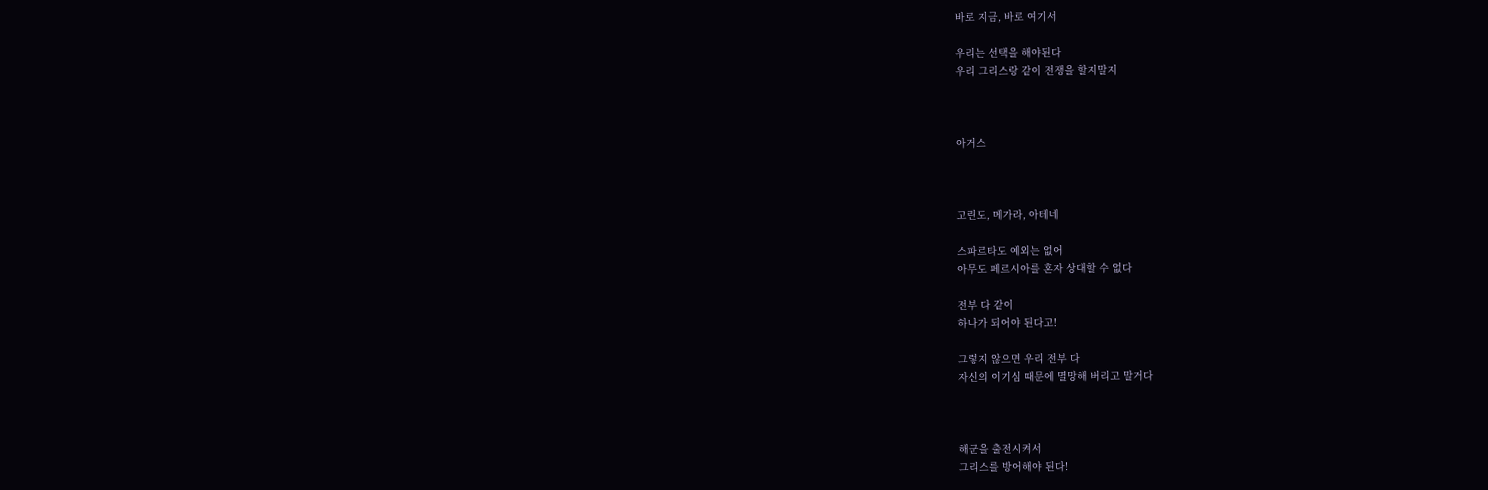바로 지금, 바로 여기서

우리는 선택을 해야된다
우리 그리스랑 같이 전쟁을 할지말지



아거스



고린도, 메가라, 아테네

스파르타도 예외는 없어
아무도 페르시아를 혼자 상대할 수 없다

전부 다 같이
하나가 되어야 된다고!

그렇지 않으면 우리 전부 다
자신의 이기심 때문에 멸망해 버리고 말거다



해군을 출전시켜서
그리스를 방어해야 된다!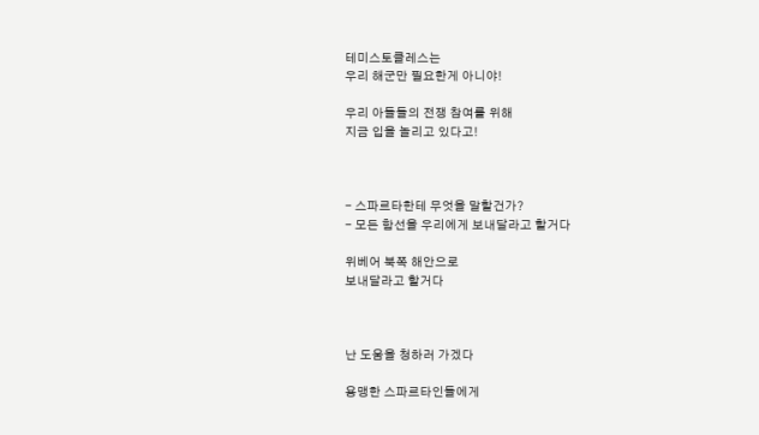테미스토클레스는
우리 해군만 필요한게 아니야!

우리 아들들의 전쟁 참여를 위해
지금 입을 놀리고 있다고!



- 스파르타한테 무엇을 말할건가?
- 모든 함선을 우리에게 보내달라고 할거다

위베어 북쪽 해안으로
보내달라고 할거다



난 도움을 청하러 가겠다

용맹한 스파르타인들에게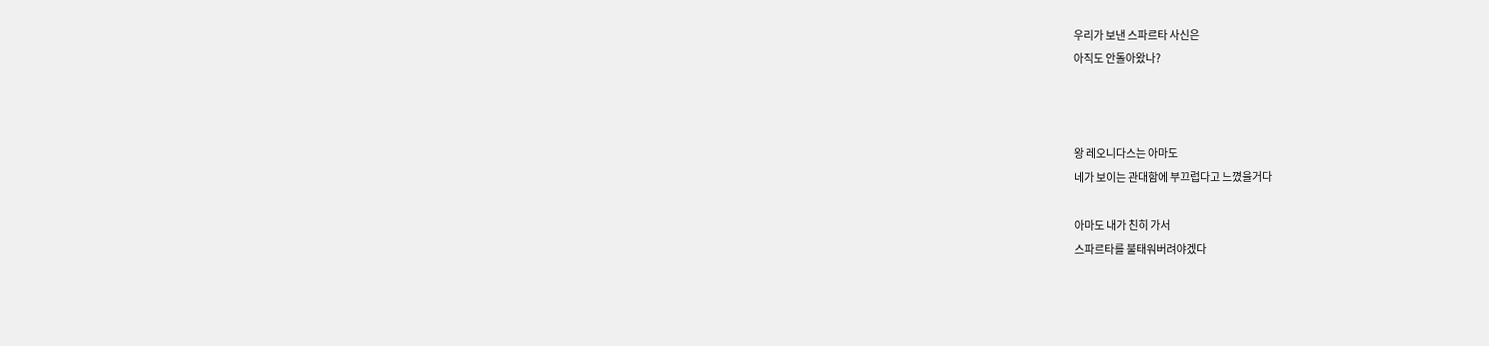우리가 보낸 스파르타 사신은
아직도 안돌아왔나?



왕 레오니다스는 아마도
네가 보이는 관대함에 부끄럽다고 느꼈을거다

아마도 내가 친히 가서
스파르타를 불태워버려야겠다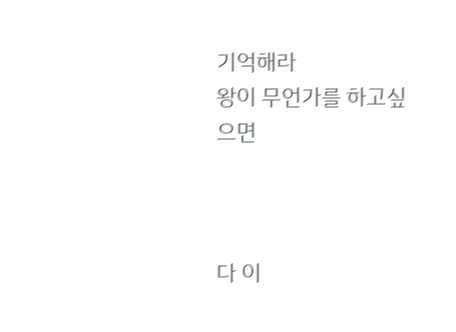기억해라
왕이 무언가를 하고싶으면



다 이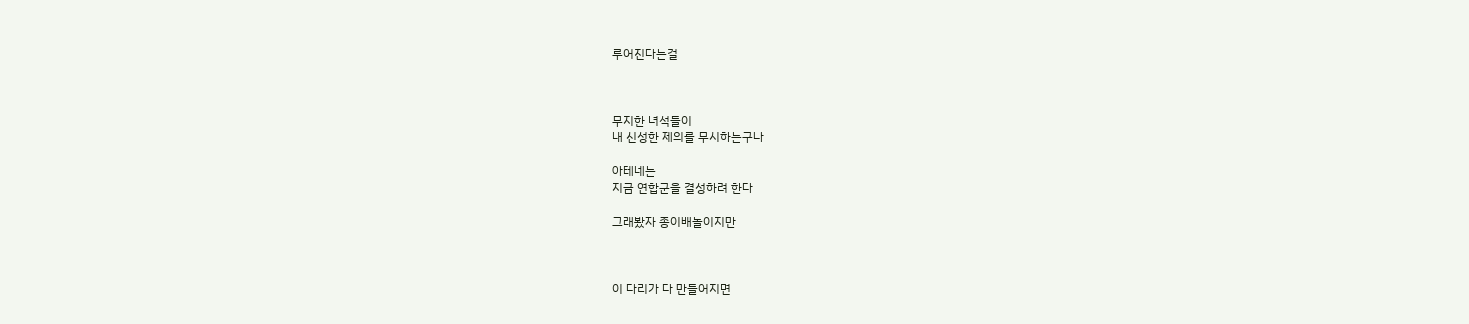루어진다는걸



무지한 녀석들이
내 신성한 제의를 무시하는구나

아테네는
지금 연합군을 결성하려 한다

그래봤자 종이배놀이지만



이 다리가 다 만들어지면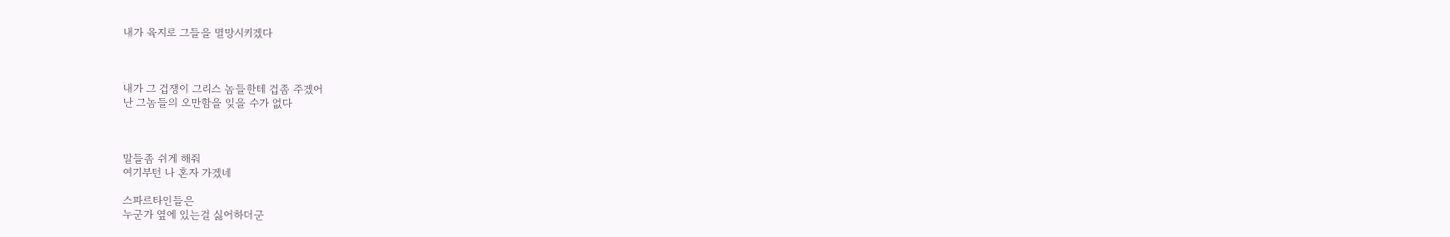내가 육지로 그들을 멸망시키겠다



내가 그 겁쟁이 그리스 놈들한테 겁좀 주겠어
난 그놈들의 오만함을 잊을 수가 없다



말들좀 쉬게 해줘
여기부턴 나 혼자 가겠네

스파르타인들은
누군가 옆에 있는걸 싫어하더군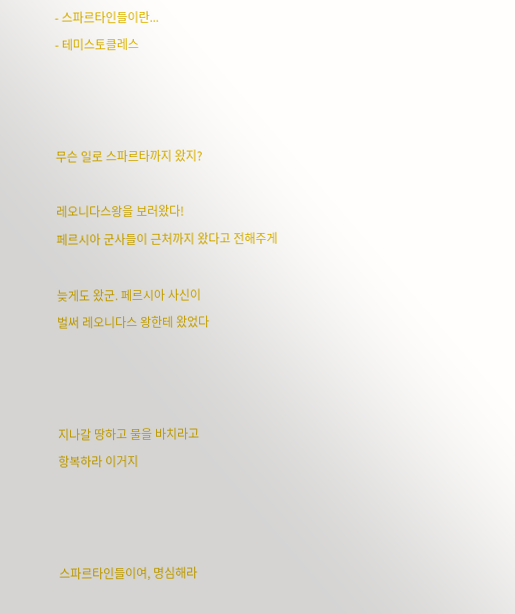- 스파르타인들이란...
- 테미스토클레스



무슨 일로 스파르타까지 왔지?

레오니다스왕을 보러왔다!
페르시아 군사들이 근처까지 왔다고 전해주게

늦게도 왔군. 페르시아 사신이
벌써 레오니다스 왕한테 왔었다



지나갈 땅하고 물을 바치라고
항복하라 이거지



스파르타인들이여, 명심해라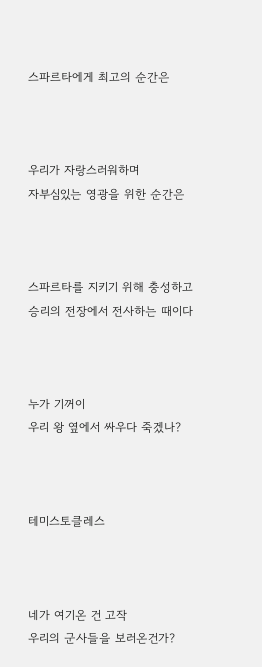스파르타에게 최고의 순간은



우리가 자랑스러워하며
자부심있는 영광을 위한 순간은



스파르타를 지키기 위해 충성하고
승리의 전장에서 전사하는 때이다



누가 기꺼이
우리 왕 옆에서 싸우다 죽겠나?



테미스토클레스



네가 여기온 건 고작
우리의 군사들을 보러온건가?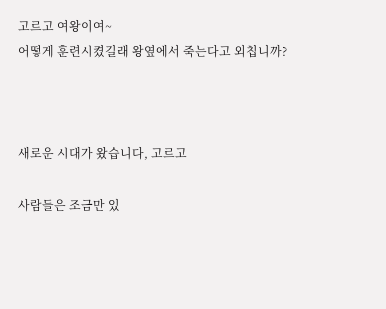고르고 여왕이여~
어떻게 훈련시켰길래 왕옆에서 죽는다고 외칩니까?



새로운 시대가 왔습니다, 고르고

사람들은 조금만 있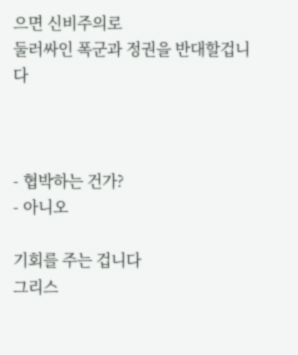으면 신비주의로
둘러싸인 폭군과 정권을 반대할겁니다



- 협박하는 건가?
- 아니오

기회를 주는 겁니다
그리스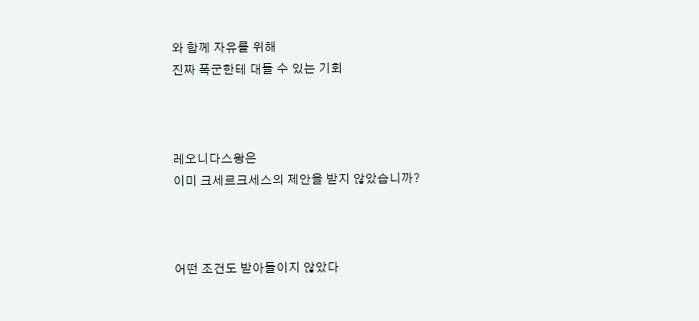와 함께 자유를 위해
진짜 폭군한테 대들 수 있는 기회



레오니다스왕은
이미 크세르크세스의 제안을 받지 않았습니까?



어떤 조건도 받아들이지 않았다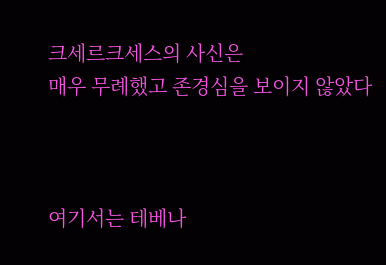크세르크세스의 사신은
매우 무례했고 존경심을 보이지 않았다



여기서는 테베나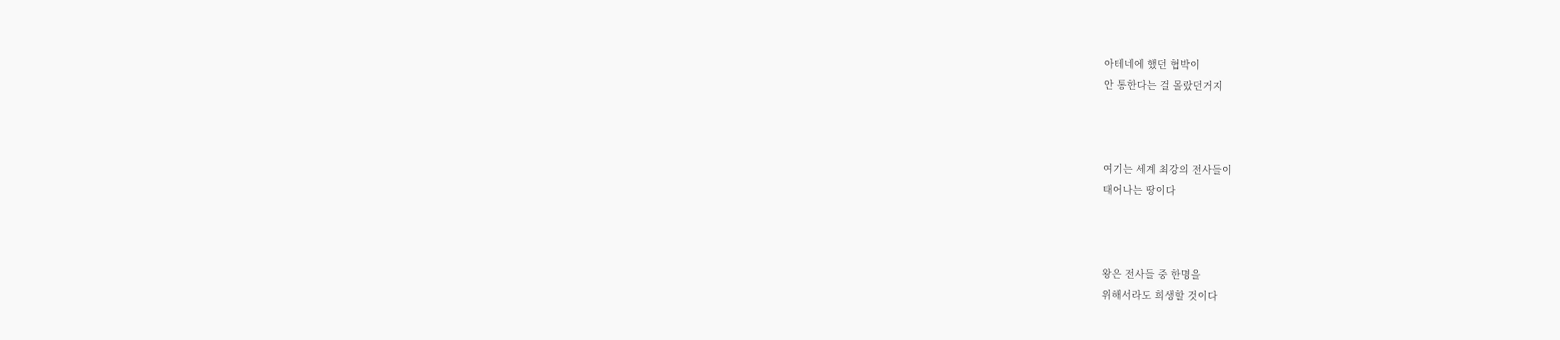아테네에 했던 협박이
안 통한다는 걸 몰랐던거지



여기는 세계 최강의 전사들이
태어나는 땅이다



왕은 전사들 중 한명을
위해서라도 희생할 것이다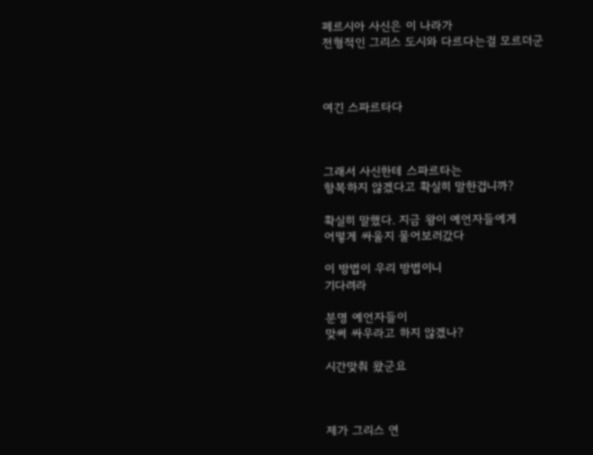페르시아 사신은 이 나라가
전형적인 그리스 도시와 다르다는걸 모르더군



여긴 스파르타다



그래서 사신한테 스파르타는
항복하지 않겠다고 확실히 말한겁니까?

확실히 말했다. 지금 왕이 예언자들에게
어떻게 싸울지 물어보러갔다

이 방법이 우리 방법이니
기다려라

분명 예언자들이
맞써 싸우라고 하지 않겠나?

시간맞춰 왔군요



제가 그리스 연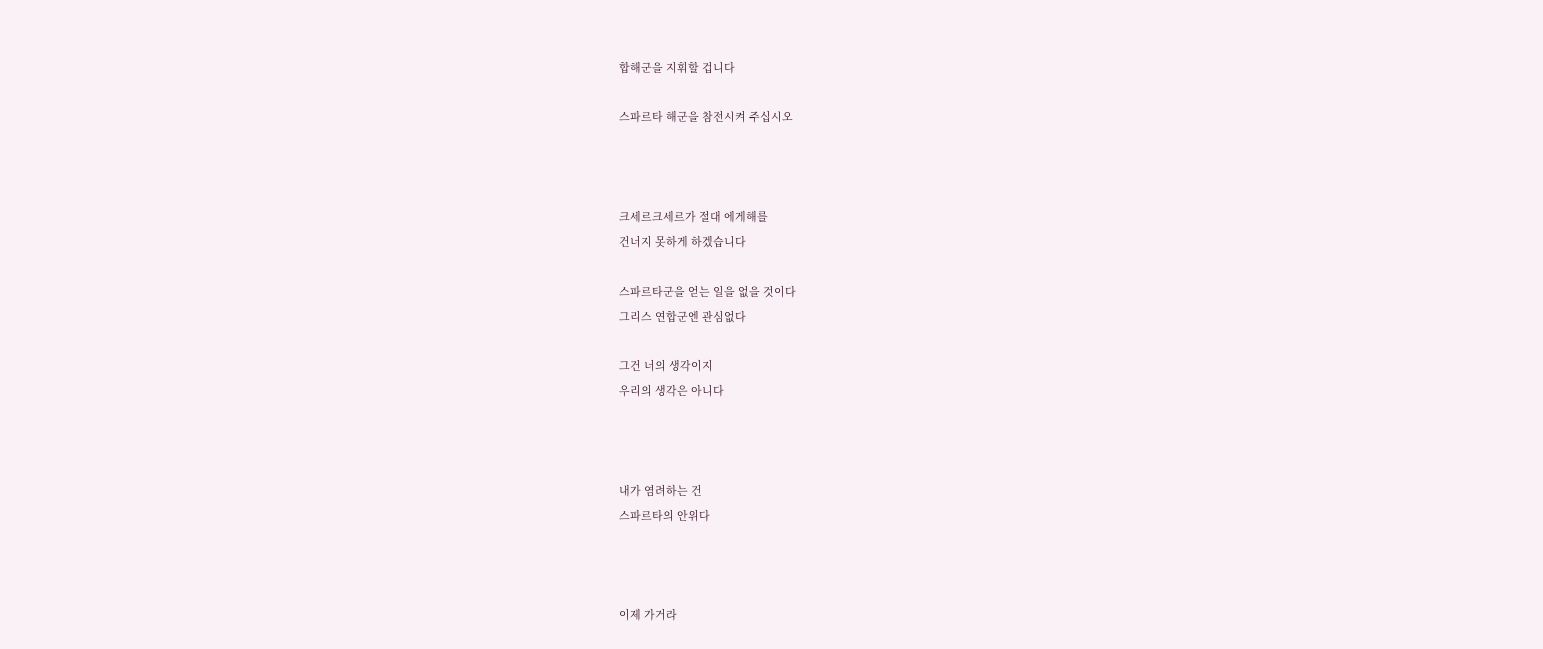합해군을 지휘할 겁니다

스파르타 해군을 참전시켜 주십시오



크세르크세르가 절대 에게해를
건너지 못하게 하겠습니다

스파르타군을 얻는 일을 없을 것이다
그리스 연합군엔 관심없다

그건 너의 생각이지
우리의 생각은 아니다



내가 염려하는 건
스파르타의 안위다



이제 가거라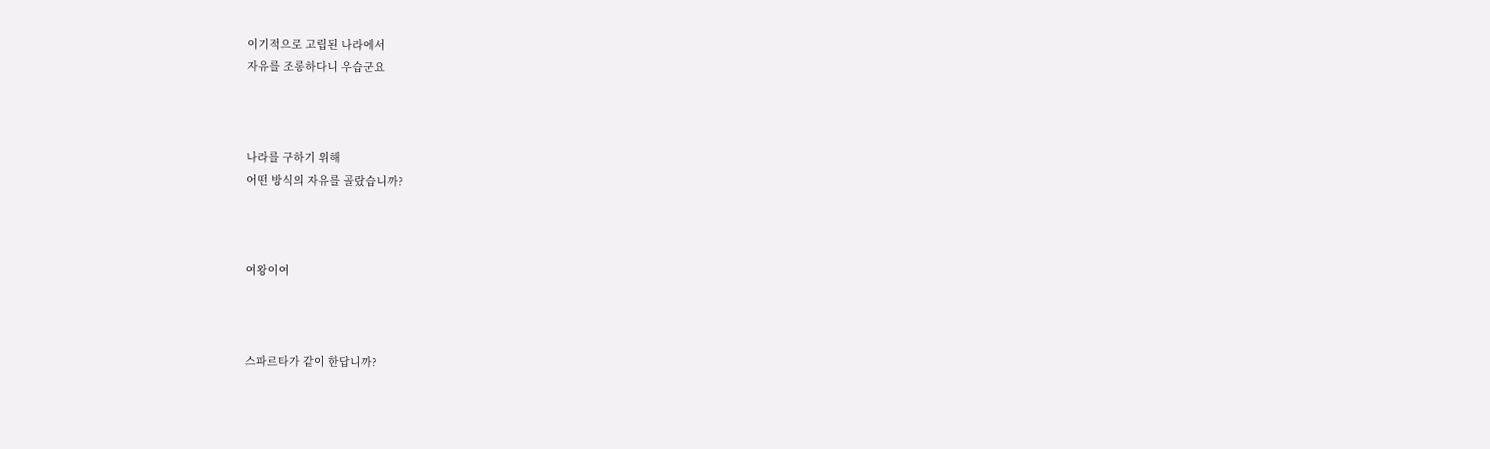이기적으로 고립된 나라에서
자유를 조롱하다니 우습군요



나라를 구하기 위해
어떤 방식의 자유를 골랐습니까?



여왕이여



스파르타가 같이 한답니까?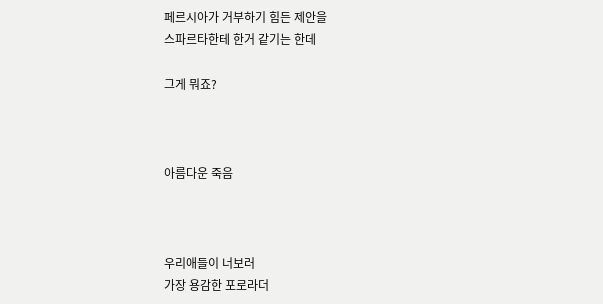페르시아가 거부하기 힘든 제안을
스파르타한테 한거 같기는 한데

그게 뭐죠?



아름다운 죽음



우리애들이 너보러
가장 용감한 포로라더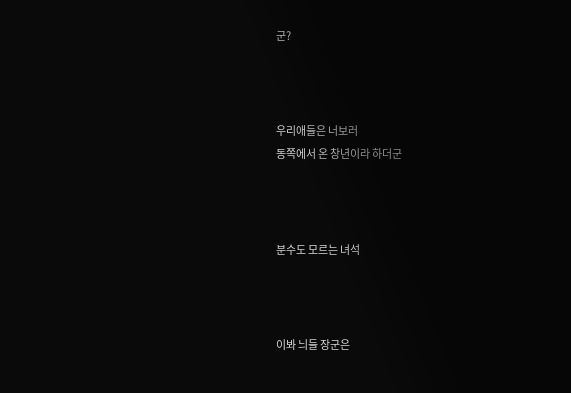군?



우리애들은 너보러
동쪽에서 온 창년이라 하더군



분수도 모르는 녀석



이봐 늬들 장군은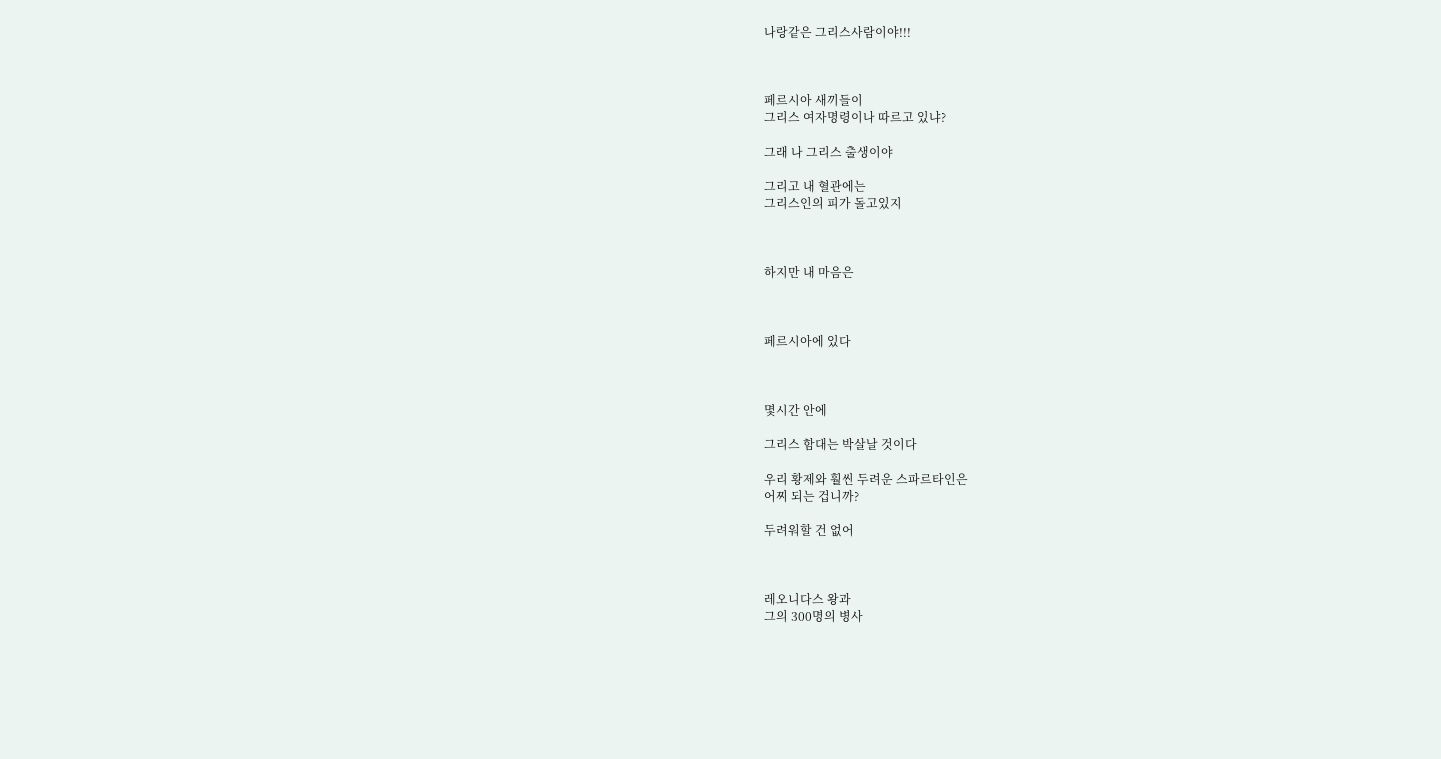나랑같은 그리스사람이야!!!



페르시아 새끼들이
그리스 여자명령이나 따르고 있냐?

그래 나 그리스 출생이야

그리고 내 혈관에는
그리스인의 피가 돌고있지



하지만 내 마음은



페르시아에 있다



몇시간 안에

그리스 함대는 박살날 것이다

우리 황제와 훨씬 두려운 스파르타인은
어찌 되는 겁니까?

두려워할 건 없어



레오니다스 왕과
그의 300명의 병사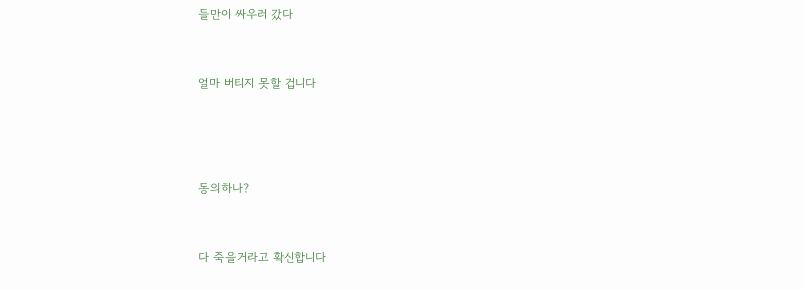들만이 싸우러 갔다



얼마 버티지 못할 겁니다





동의하나?



다 죽을거라고 확신합니다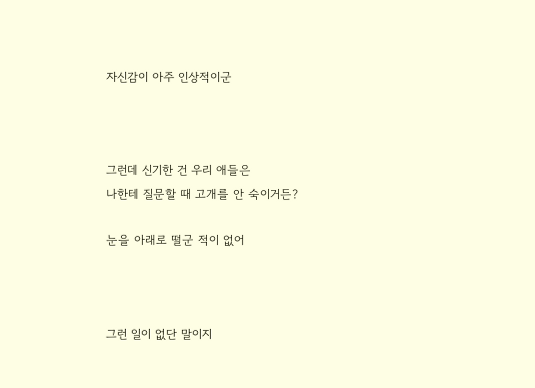자신감이 아주 인상적이군



그런데 신기한 건 우리 애들은
나한테 질문할 때 고개를 안 숙이거든?

눈을 아래로 떨군 적이 없어



그런 일이 없단 말이지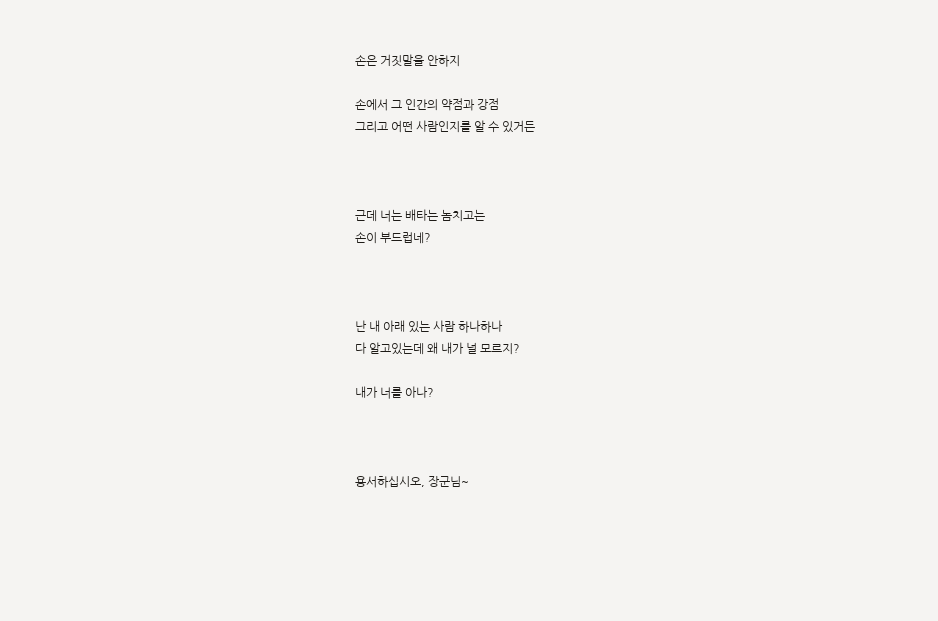손은 거짓말을 안하지

손에서 그 인간의 약점과 강점
그리고 어떤 사람인지를 알 수 있거든



근데 너는 배타는 놈치고는
손이 부드럽네?



난 내 아래 있는 사람 하나하나
다 알고있는데 왜 내가 널 모르지?

내가 너를 아나?



용서하십시오, 장군님~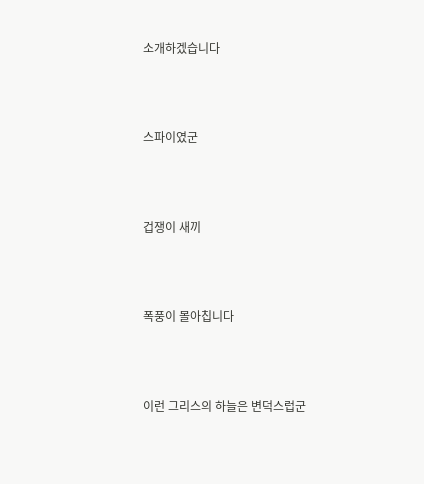소개하겠습니다



스파이였군



겁쟁이 새끼



폭풍이 몰아칩니다



이런 그리스의 하늘은 변덕스럽군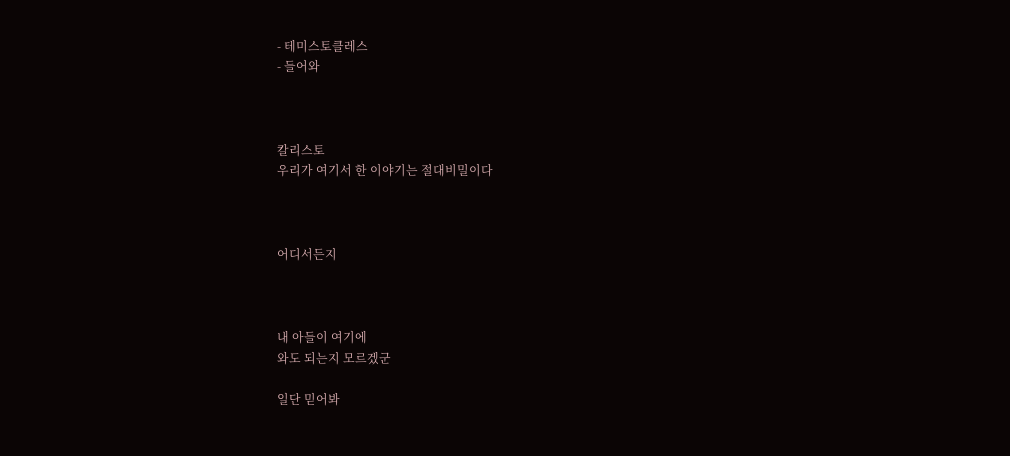- 테미스토클레스
- 들어와



칼리스토
우리가 여기서 한 이야기는 절대비밀이다



어디서든지



내 아들이 여기에
와도 되는지 모르겠군

일단 믿어봐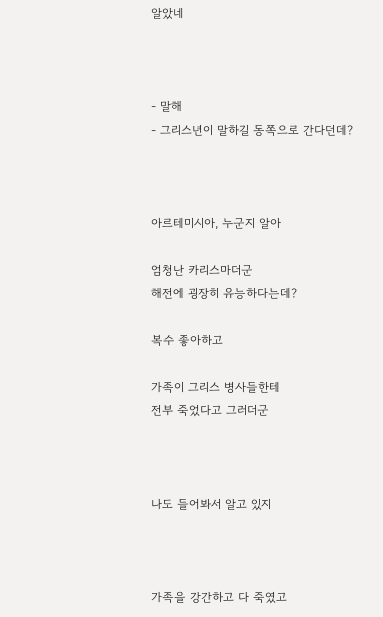알았네



- 말해
- 그리스년이 말하길 동쪽으로 간다던데?



아르테미시아, 누군지 알아

엄청난 카리스마더군
해전에 굉장히 유능하다는데?

복수 좋아하고

가족이 그리스 병사들한테
전부 죽었다고 그러더군



나도 들어봐서 알고 있지



가족을 강간하고 다 죽였고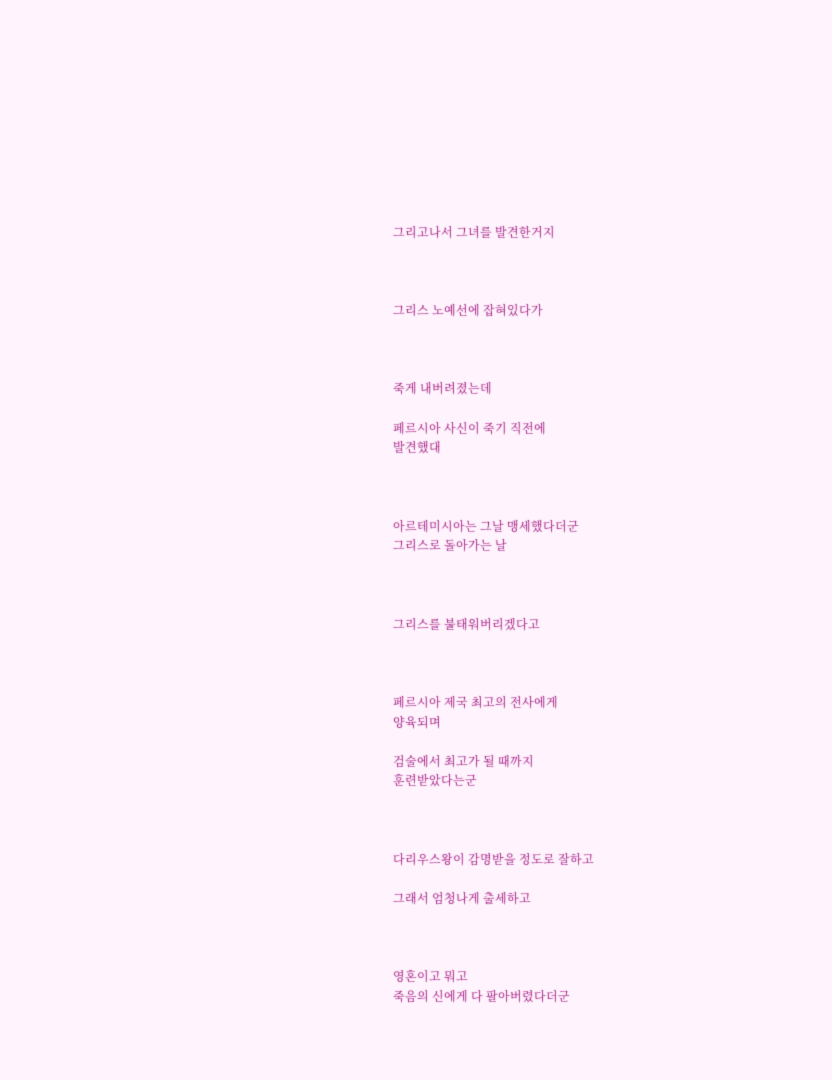그리고나서 그녀를 발견한거지



그리스 노예선에 잡혀있다가



죽게 내버려졌는데

페르시아 사신이 죽기 직전에
발견했대



아르테미시아는 그날 맹세했다더군
그리스로 돌아가는 날



그리스를 불태워버리겠다고



페르시아 제국 최고의 전사에게
양육되며

검술에서 최고가 될 때까지
훈련받았다는군



다리우스왕이 감명받을 정도로 잘하고

그래서 엄청나게 출세하고



영혼이고 뭐고
죽음의 신에게 다 팔아버렸다더군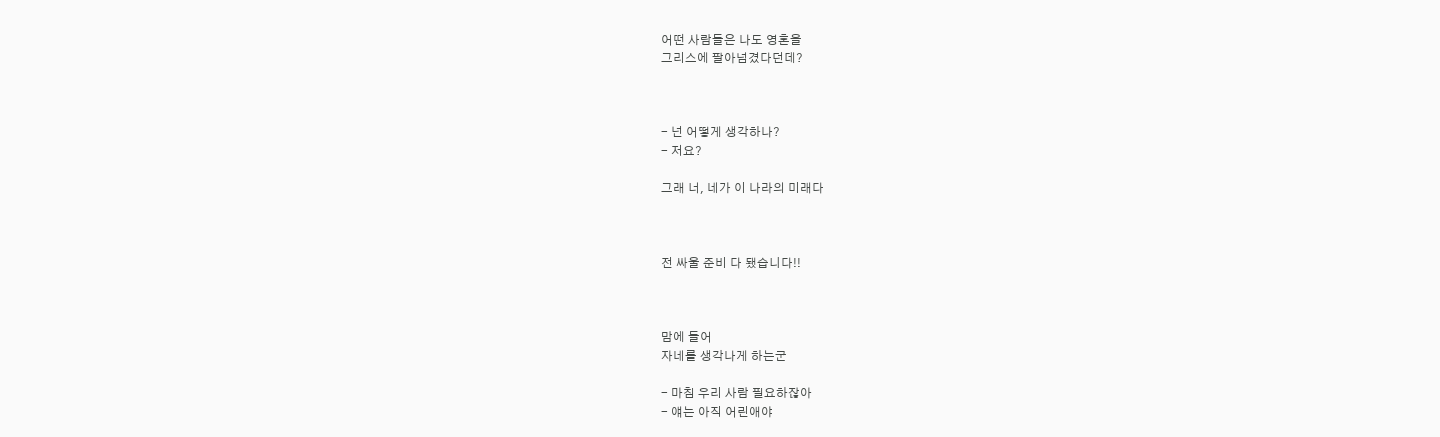어떤 사람들은 나도 영혼을
그리스에 팔아넘겼다던데?



- 넌 어떻게 생각하나?
- 저요?

그래 너, 네가 이 나라의 미래다



전 싸울 준비 다 됐습니다!!



맘에 들어
자네를 생각나게 하는군

- 마침 우리 사람 필요하잖아
- 얘는 아직 어린애야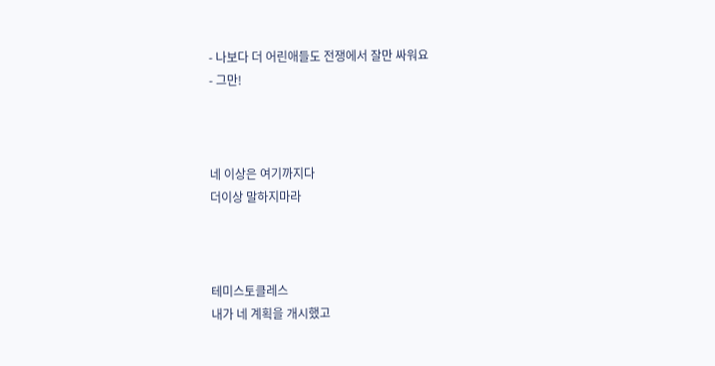- 나보다 더 어린애들도 전쟁에서 잘만 싸워요
- 그만!



네 이상은 여기까지다
더이상 말하지마라



테미스토클레스
내가 네 계획을 개시했고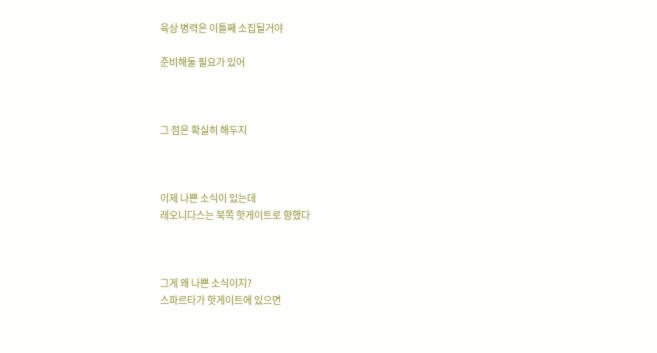육상 병력은 이틀째 소집될거야

준비해둘 필요가 있어



그 점은 확실히 해두지



이제 나쁜 소식이 있는데
레오니다스는 북쪽 핫게이트로 향했다



그게 왜 나쁜 소식이지?
스파르타가 핫게이트에 있으면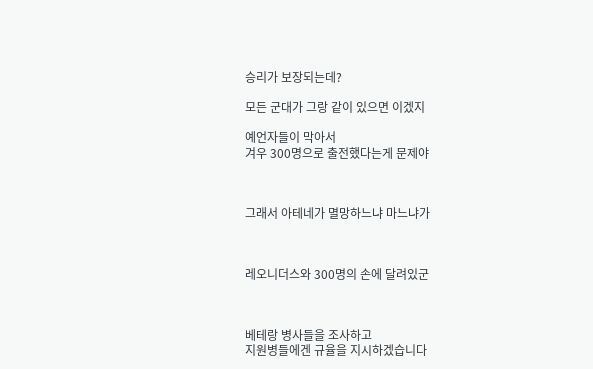승리가 보장되는데?

모든 군대가 그랑 같이 있으면 이겠지

예언자들이 막아서
겨우 300명으로 출전했다는게 문제야



그래서 아테네가 멸망하느냐 마느냐가



레오니더스와 300명의 손에 달려있군



베테랑 병사들을 조사하고
지원병들에겐 규율을 지시하겠습니다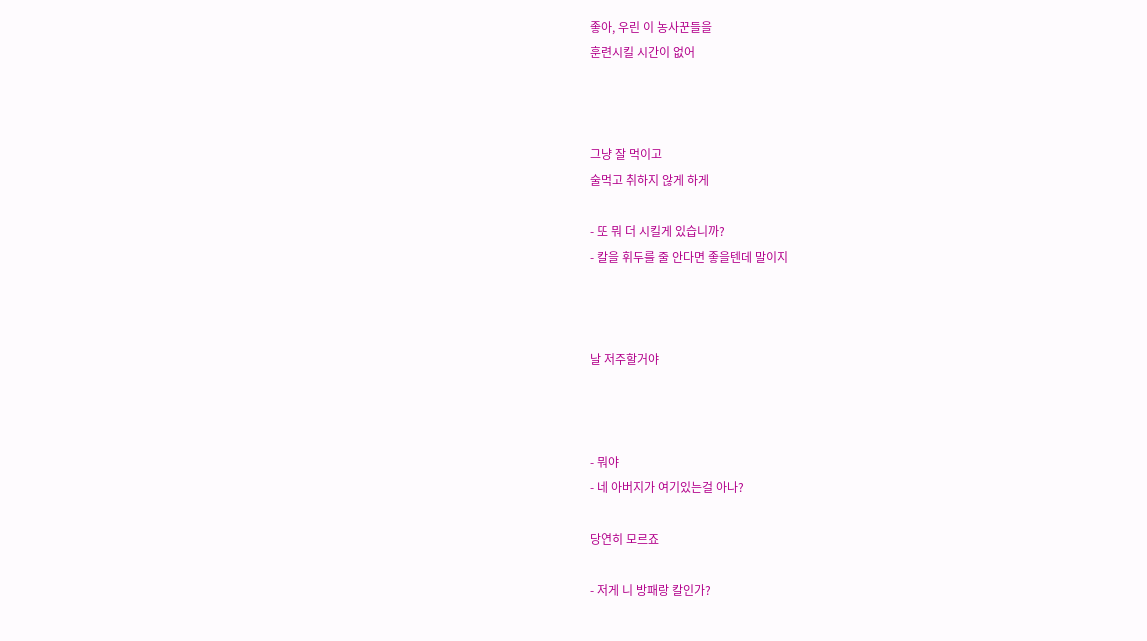좋아, 우린 이 농사꾼들을
훈련시킬 시간이 없어



그냥 잘 먹이고
술먹고 취하지 않게 하게

- 또 뭐 더 시킬게 있습니까?
- 칼을 휘두를 줄 안다면 좋을텐데 말이지



날 저주할거야



- 뭐야
- 네 아버지가 여기있는걸 아나?

당연히 모르죠

- 저게 니 방패랑 칼인가?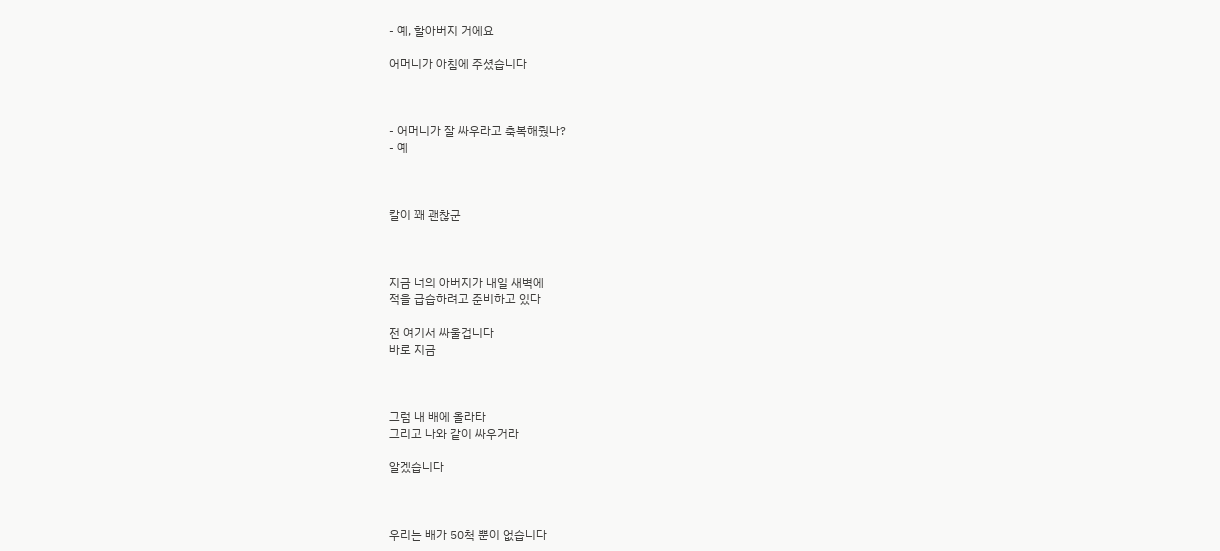- 예, 할아버지 거에요

어머니가 아침에 주셨습니다



- 어머니가 잘 싸우라고 축복해줬나?
- 예



칼이 꽤 괜찮군



지금 너의 아버지가 내일 새벽에
적을 급습하려고 준비하고 있다

전 여기서 싸울겁니다
바로 지금



그럼 내 배에 올라타
그리고 나와 같이 싸우거라

알겠습니다



우리는 배가 50척 뿐이 없습니다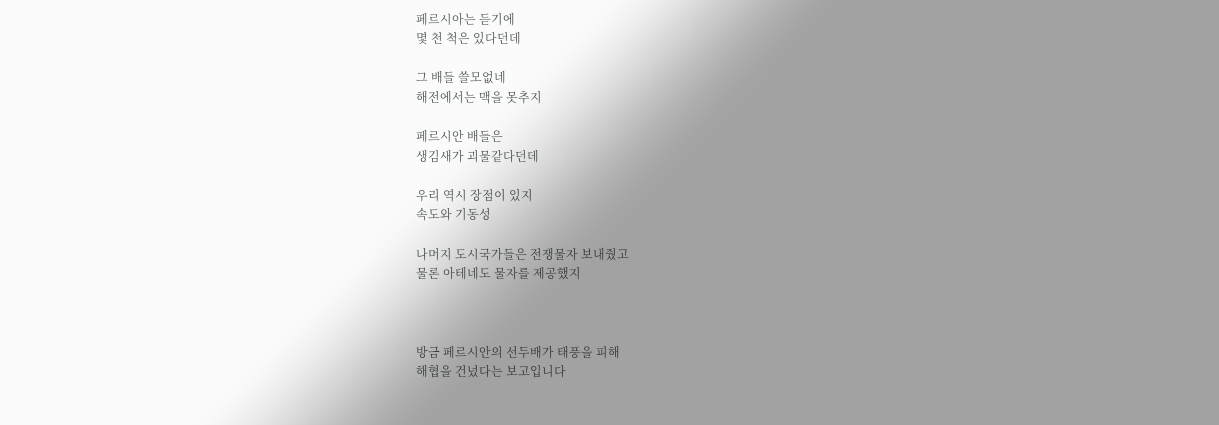페르시아는 듣기에
몇 천 척은 있다던데

그 배들 쓸모없네
해전에서는 맥을 못추지

페르시안 배들은
생김새가 괴물같다던데

우리 역시 장점이 있지
속도와 기동성

나머지 도시국가들은 전쟁물자 보내줬고
물론 아테네도 물자를 제공했지



방금 페르시안의 선두배가 태풍을 피해
해협을 건넜다는 보고입니다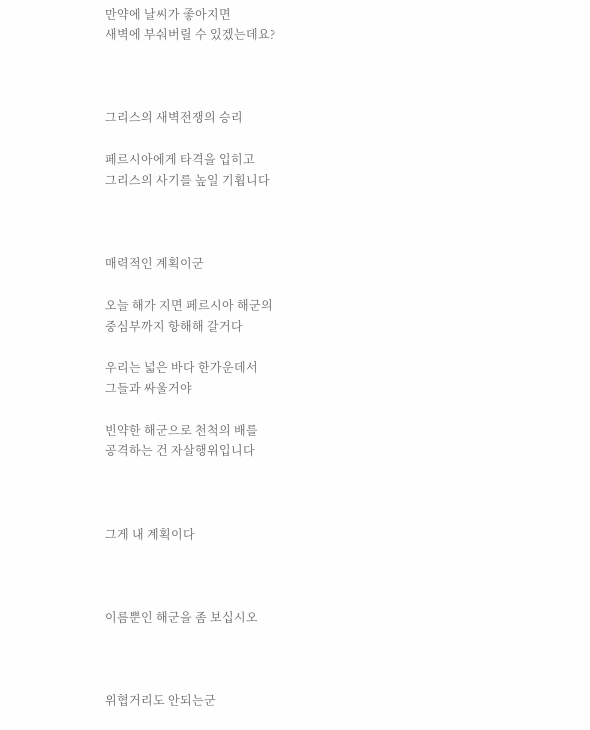만약에 날씨가 좋아지면
새벽에 부숴버릴 수 있겠는데요?



그리스의 새벽전쟁의 승리

페르시아에게 타격을 입히고
그리스의 사기를 높일 기횝니다



매력적인 계획이군

오늘 해가 지면 페르시아 해군의
중심부까지 항해해 갈거다

우리는 넓은 바다 한가운데서
그들과 싸울거야

빈약한 해군으로 천척의 배를
공격하는 건 자살행위입니다



그게 내 계획이다



이름뿐인 해군을 좀 보십시오



위협거리도 안되는군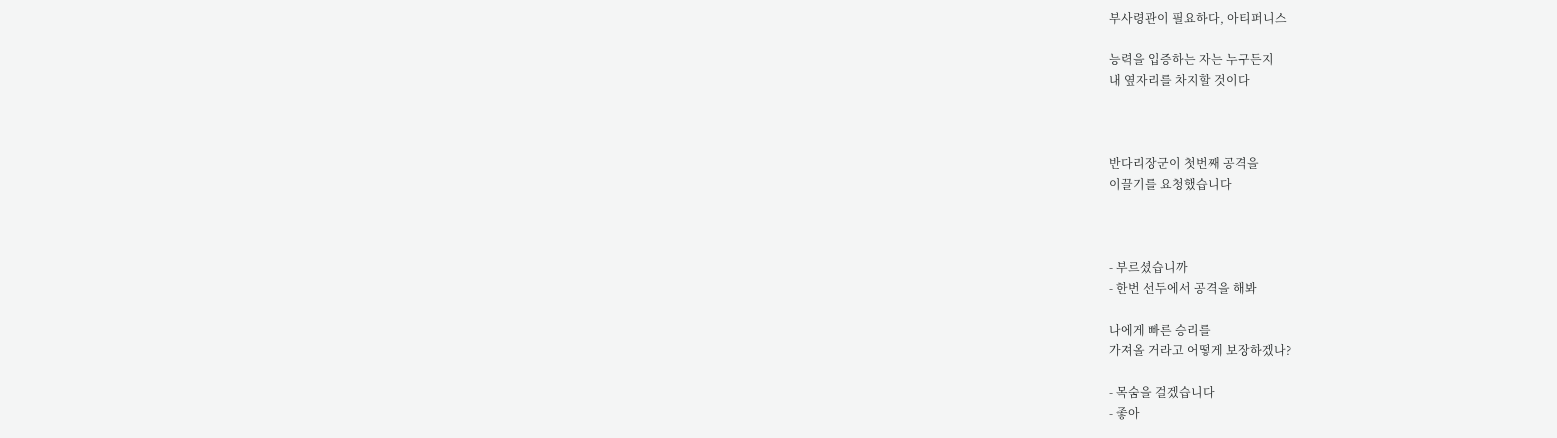부사령관이 필요하다, 아티퍼니스

능력을 입증하는 자는 누구든지
내 옆자리를 차지할 것이다



반다리장군이 첫번째 공격을
이끌기를 요청했습니다



- 부르셨습니까
- 한번 선두에서 공격을 해봐

나에게 빠른 승리를
가져올 거라고 어떻게 보장하겠나?

- 목숨을 걸겠습니다
- 좋아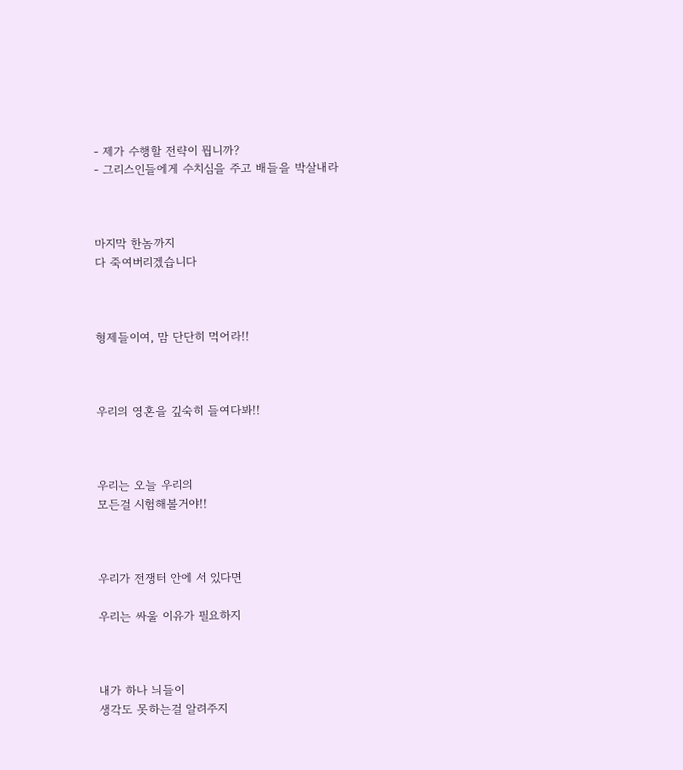- 제가 수행할 전략이 뭡니까?
- 그리스인들에게 수치심을 주고 배들을 박살내라



마지막 한놈까지
다 죽여버리겠습니다



형제들이여, 맘 단단히 먹어라!!



우리의 영혼을 깊숙히 들여다봐!!



우리는 오늘 우리의
모든걸 시험해볼거야!!



우리가 전쟁터 안에 서 있다면

우리는 싸울 이유가 필요하지



내가 하나 늬들이
생각도 못하는걸 알려주지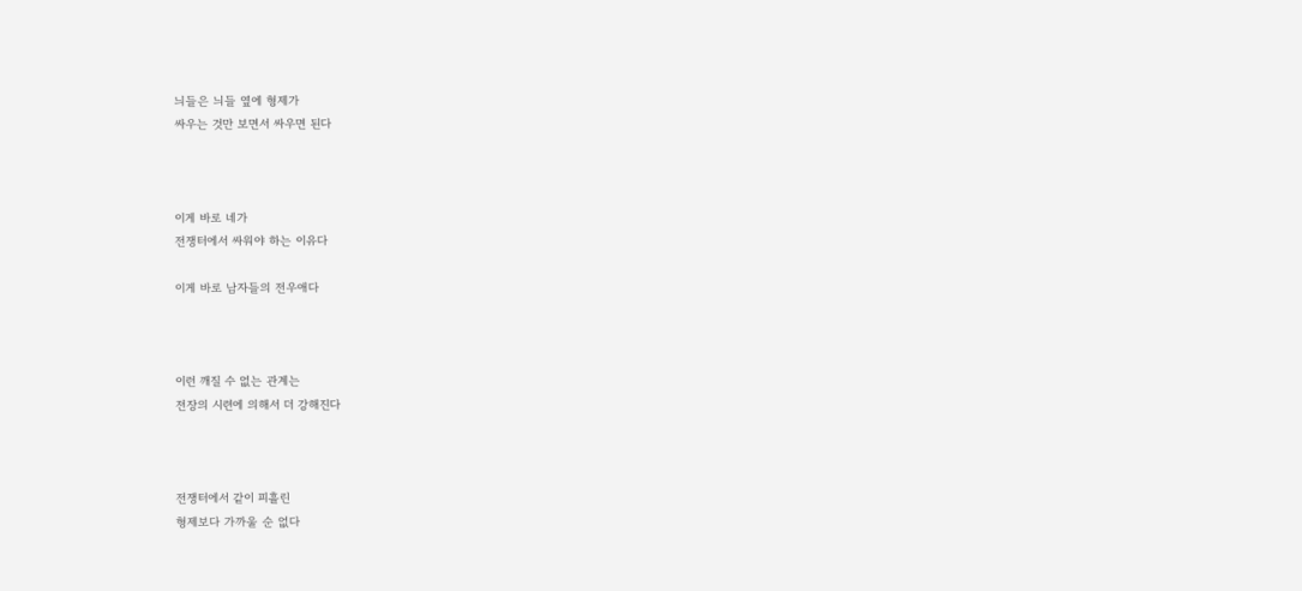늬들은 늬들 옆에 형제가
싸우는 것만 보면서 싸우면 된다



이게 바로 네가
전쟁터에서 싸워야 하는 이유다

이게 바로 남자들의 전우애다



이런 깨질 수 없는 관계는
전장의 시련에 의해서 더 강해진다



전쟁터에서 같이 피흘린
형제보다 가까울 순 없다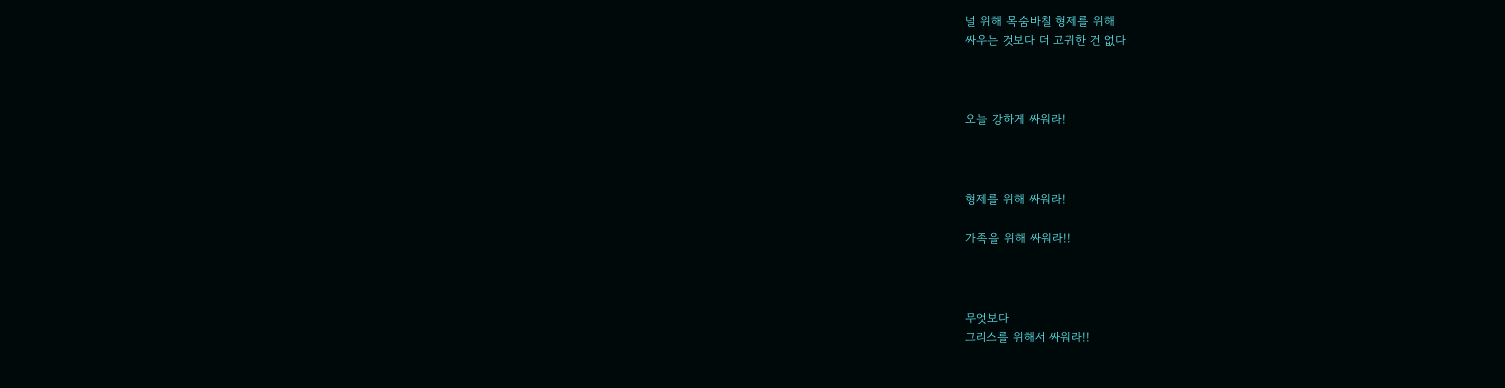널 위해 목숨바칠 형제를 위해
싸우는 것보다 더 고귀한 건 없다



오늘 강하게 싸워라!



형제를 위해 싸워라!

가족을 위해 싸워라!!



무엇보다
그리스를 위해서 싸워라!!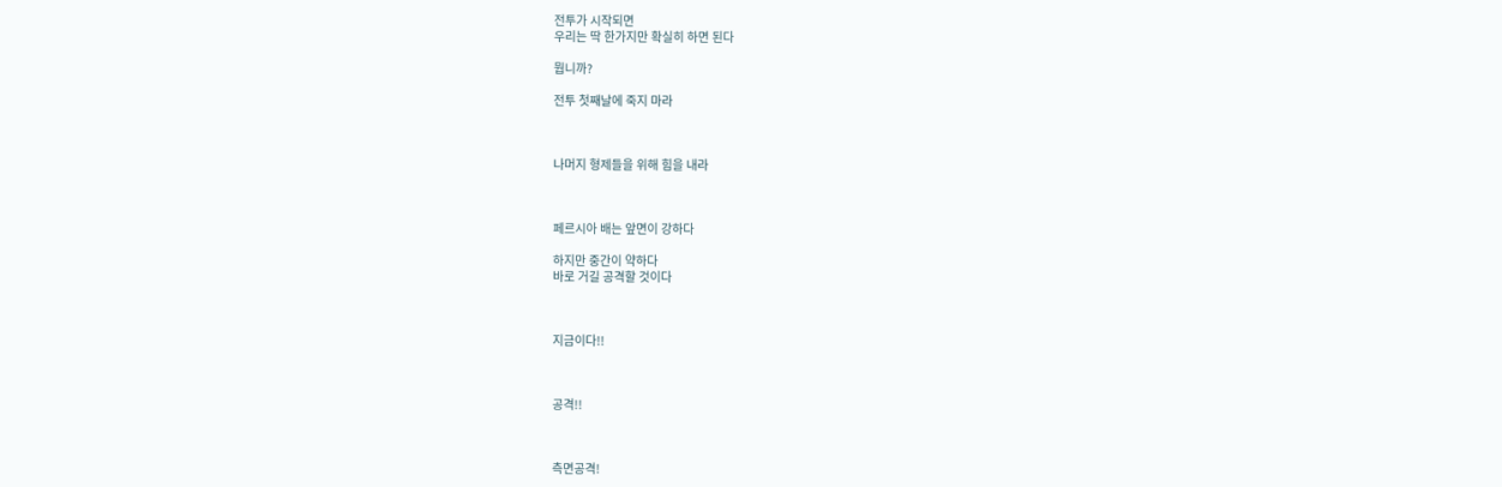전투가 시작되면
우리는 딱 한가지만 확실히 하면 된다

뭡니까?

전투 첫째날에 죽지 마라



나머지 형제들을 위해 힘을 내라



페르시아 배는 앞면이 강하다

하지만 중간이 약하다
바로 거길 공격할 것이다



지금이다!!



공격!!



측면공격!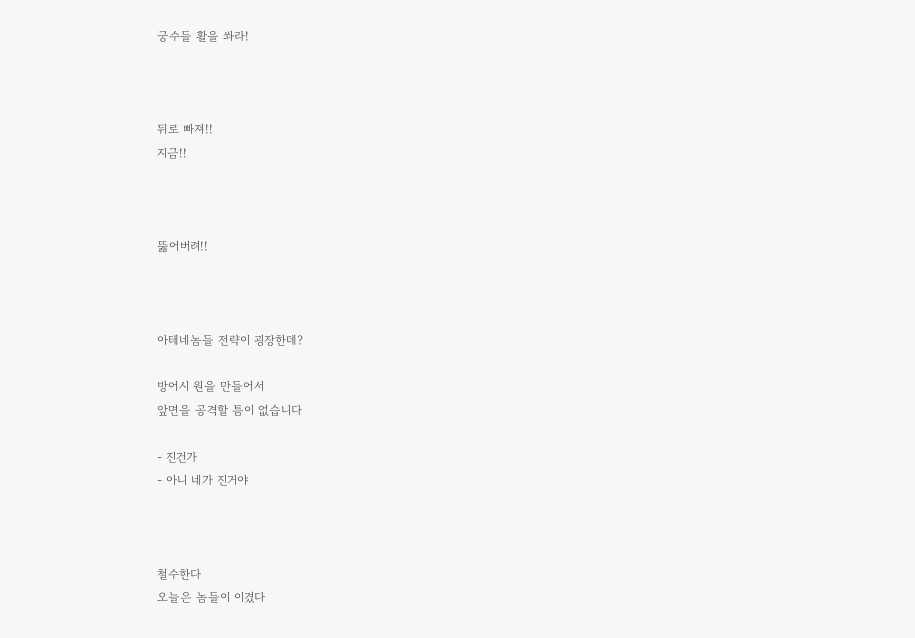궁수들 활을 쏴라!



뒤로 빠져!!
지금!!



뚫어버려!!



아테네놈들 전략이 굉장한데?

방어시 원을 만들어서
앞면을 공격할 틈이 없습니다

- 진건가
- 아니 네가 진거야



철수한다
오늘은 놈들이 이겼다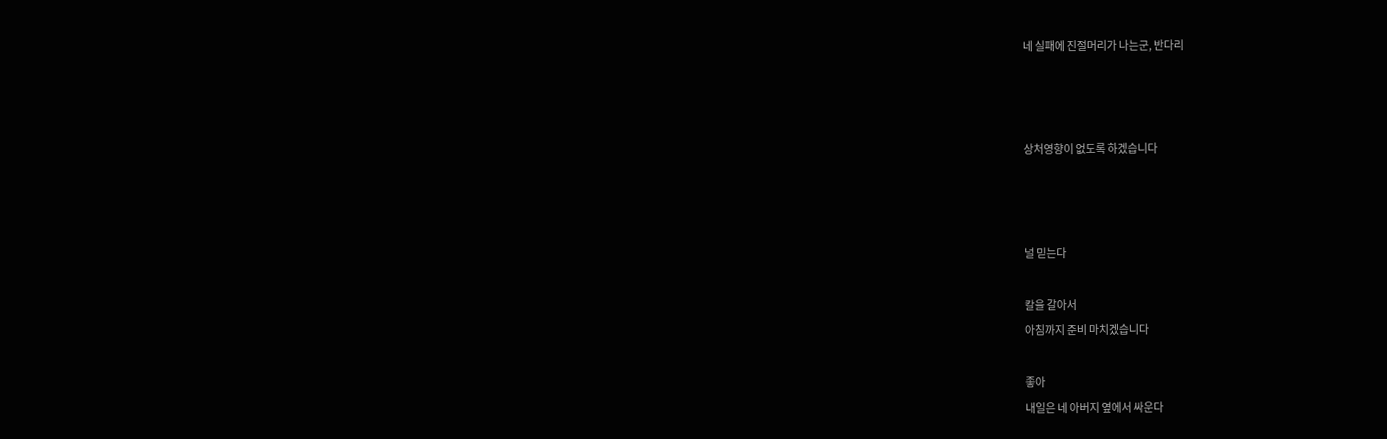네 실패에 진절머리가 나는군, 반다리



상처영향이 없도록 하겠습니다



널 믿는다

칼을 갈아서
아침까지 준비 마치겠습니다

좋아
내일은 네 아버지 옆에서 싸운다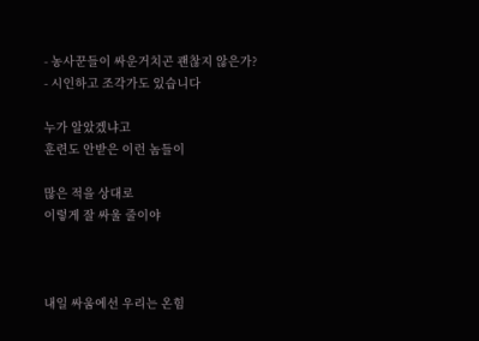- 농사꾼들이 싸운거치곤 괜찮지 않은가?
- 시인하고 조각가도 있습니다

누가 알았겠냐고
훈련도 안받은 이런 놈들이

많은 적을 상대로
이렇게 잘 싸울 줄이야



내일 싸움에선 우리는 온힘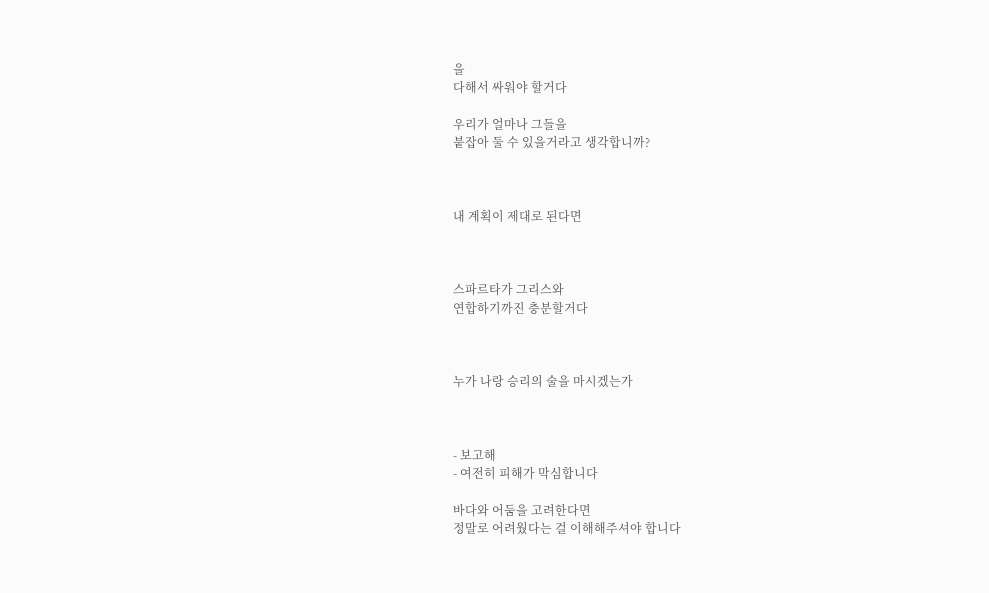을
다해서 싸워야 할거다

우리가 얼마나 그들을
붙잡아 둘 수 있을거라고 생각합니까?



내 계획이 제대로 된다면



스파르타가 그리스와
연합하기까진 충분할거다



누가 나랑 승리의 술을 마시겠는가



- 보고해
- 여전히 피해가 막심합니다

바다와 어둠을 고려한다면
정말로 어려웠다는 걸 이해해주셔야 합니다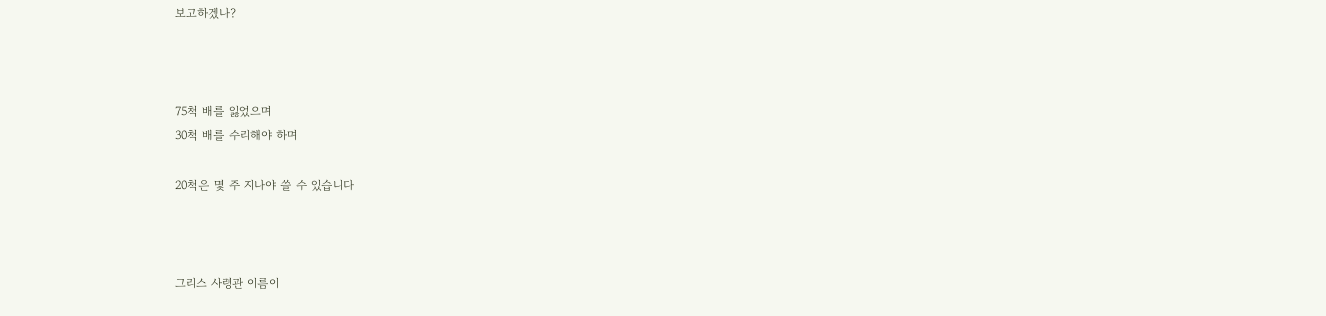보고하겠나?



75척 배를 잃었으며
30척 배를 수리해야 하며

20척은 몇 주 지나야 쓸 수 있습니다



그리스 사령관 이름이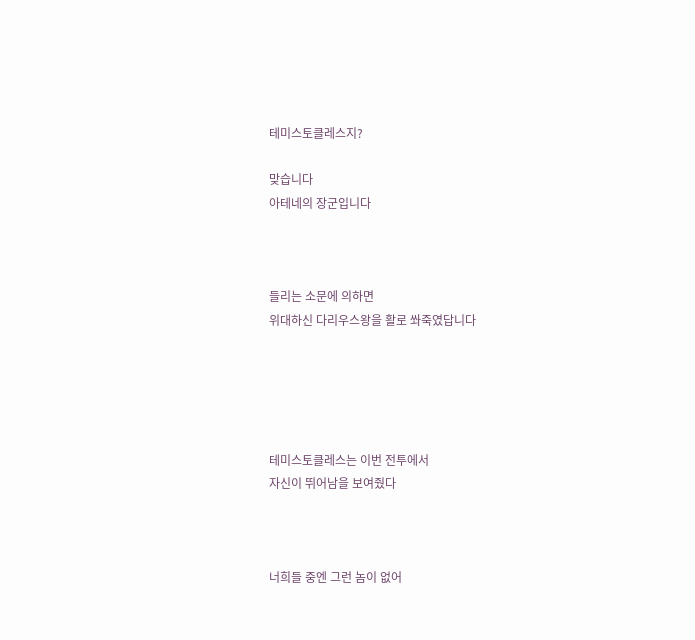테미스토클레스지?

맞습니다
아테네의 장군입니다



들리는 소문에 의하면
위대하신 다리우스왕을 활로 쏴죽였답니다





테미스토클레스는 이번 전투에서
자신이 뛰어남을 보여줬다



너희들 중엔 그런 놈이 없어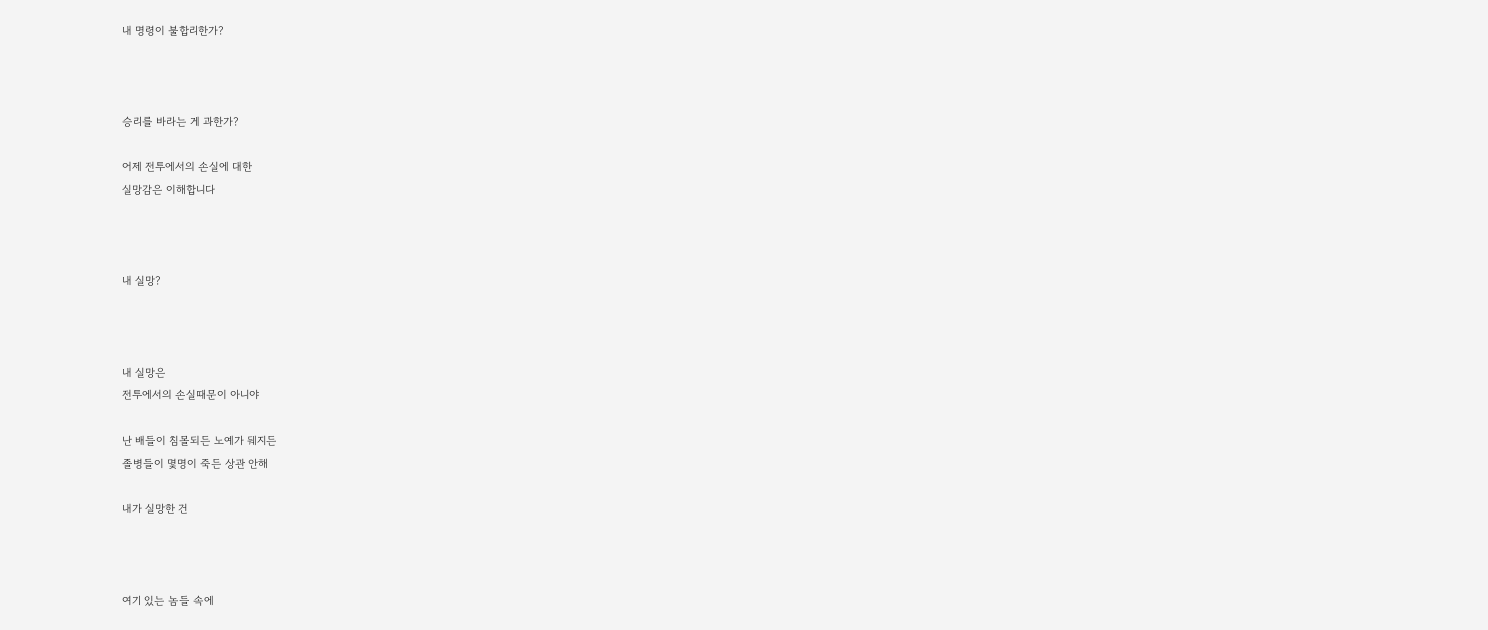내 명령이 불합리한가?



승리를 바라는 게 과한가?

어제 전투에서의 손실에 대한
실망감은 이해합니다



내 실망?



내 실망은
전투에서의 손실때문이 아니야

난 배들이 침몰되든 노예가 뒈지든
졸병들이 몇명이 죽든 상관 안해

내가 실망한 건



여기 있는 놈들 속에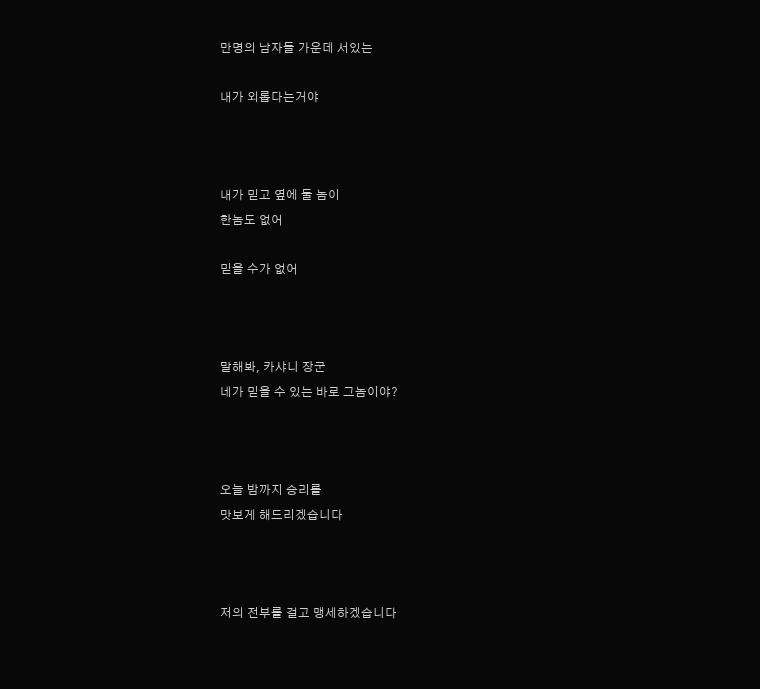만명의 남자들 가운데 서있는

내가 외롭다는거야



내가 믿고 옆에 둘 놈이
한놈도 없어

믿을 수가 없어



말해봐, 카샤니 장군
네가 믿을 수 있는 바로 그놈이야?



오늘 밤까지 승리를
맛보게 해드리겠습니다



저의 전부를 걸고 맹세하겠습니다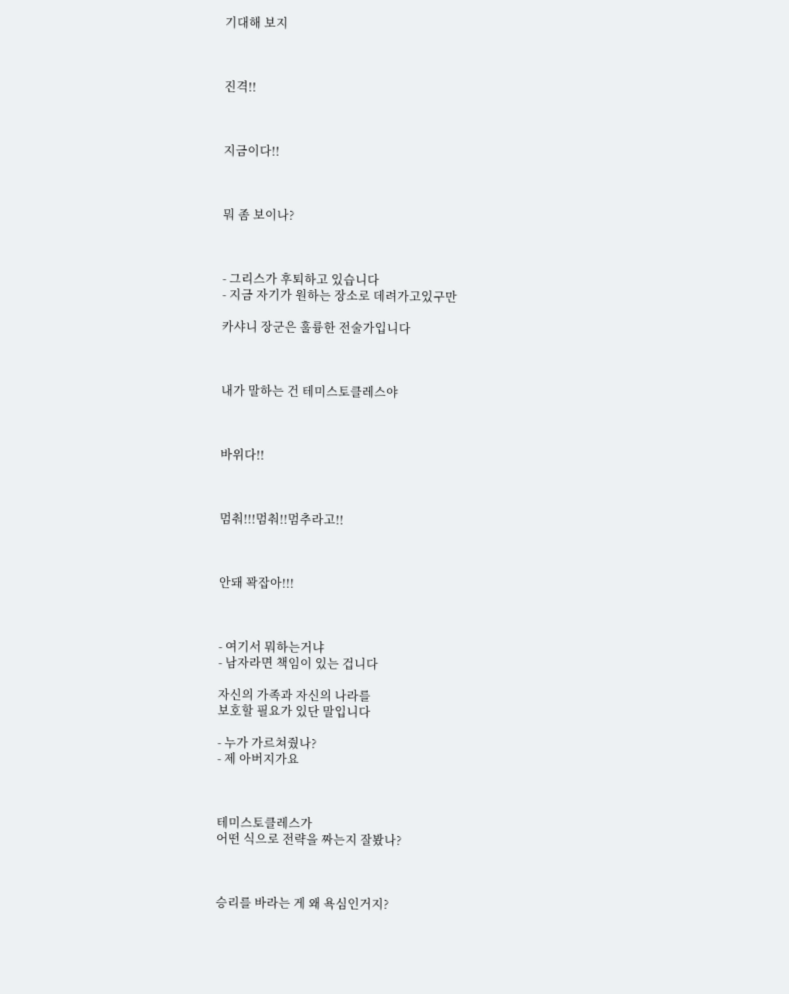기대해 보지



진격!!



지금이다!!



뭐 좀 보이나?



- 그리스가 후퇴하고 있습니다
- 지금 자기가 원하는 장소로 데려가고있구만

카샤니 장군은 훌륭한 전술가입니다



내가 말하는 건 테미스토클레스야



바위다!!



멈춰!!!멈춰!!멈추라고!!



안돼 꽉잡아!!!



- 여기서 뭐하는거냐
- 남자라면 책임이 있는 겁니다

자신의 가족과 자신의 나라를
보호할 필요가 있단 말입니다

- 누가 가르쳐줬나?
- 제 아버지가요



테미스토클레스가
어떤 식으로 전략을 짜는지 잘봤나?



승리를 바라는 게 왜 욕심인거지?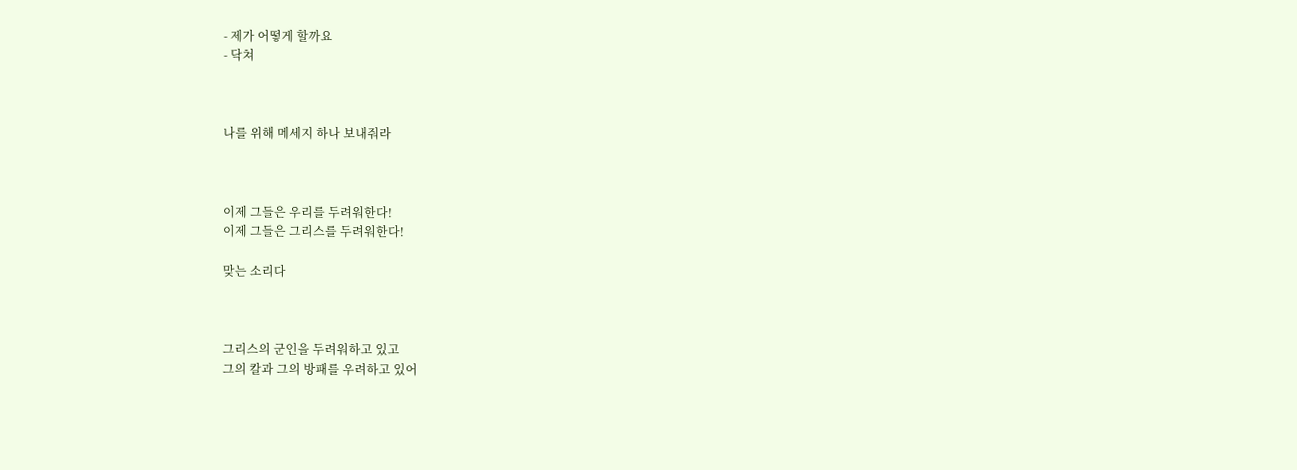- 제가 어떻게 할까요
- 닥쳐



나를 위해 메세지 하나 보내줘라



이제 그들은 우리를 두려워한다!
이제 그들은 그리스를 두려워한다!

맞는 소리다



그리스의 군인을 두려워하고 있고
그의 칼과 그의 방패를 우려하고 있어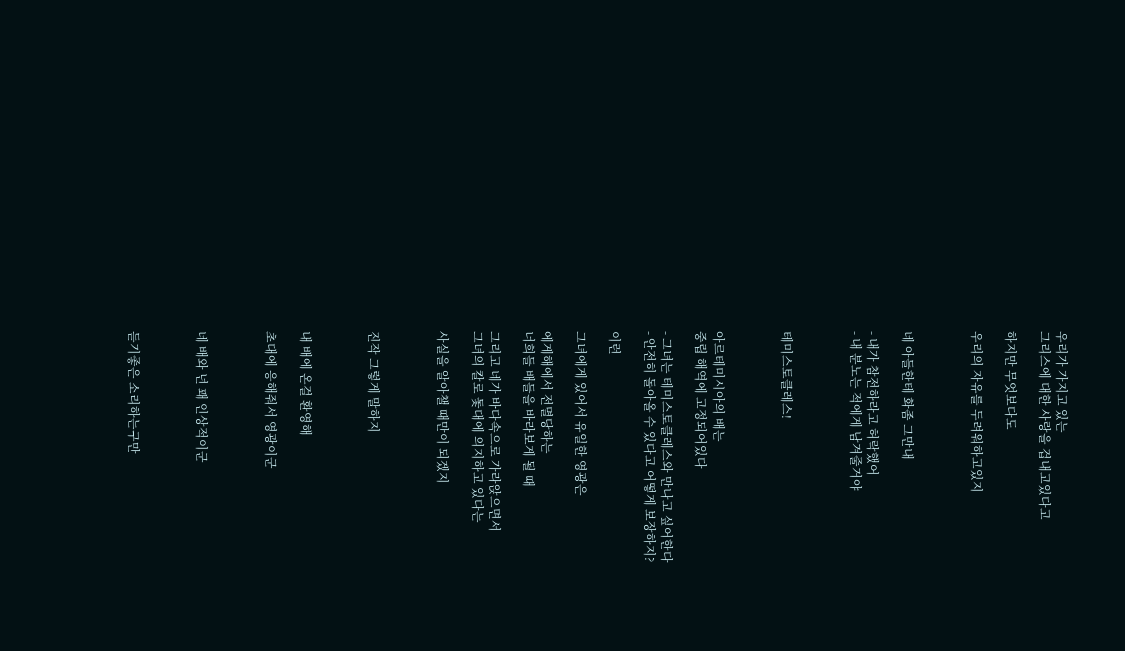우리가 가지고 있는
그리스에 대한 사랑을 겁내고있다고

하지만 무엇보다도

우리의 자유를 두려워하고있지



네 아들한테 화좀 그만내

- 내가 참전하라고 허락했어
- 내 분노는 적에게 남겨줄거야



테미스토클레스!



아르테미시아의 배는
중립 해역에 고정되어있다

- 그녀는 테미스토클레스와 만나고 싶어한다
- 안전히 돌아올 수 있다고 어떻게 보장하지?

이런

그녀에게 있어서 유일한 영광은

에게해에서 전멸당하는
너희들 배들을 바라보게 될 때

그리고 네가 바다속으로 가라앉으면서
그녀의 칼로 돛대에 의지하고 있다는

사실을 알아챌 때만이 되겠지



진작 그렇게 말하지



내 배에 온걸 환영해

초대에 응해줘서 영광이군



네 배와 넌 꽤 인상적이군



듣기좋은 소리하는구만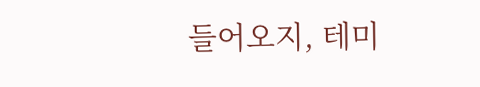들어오지, 테미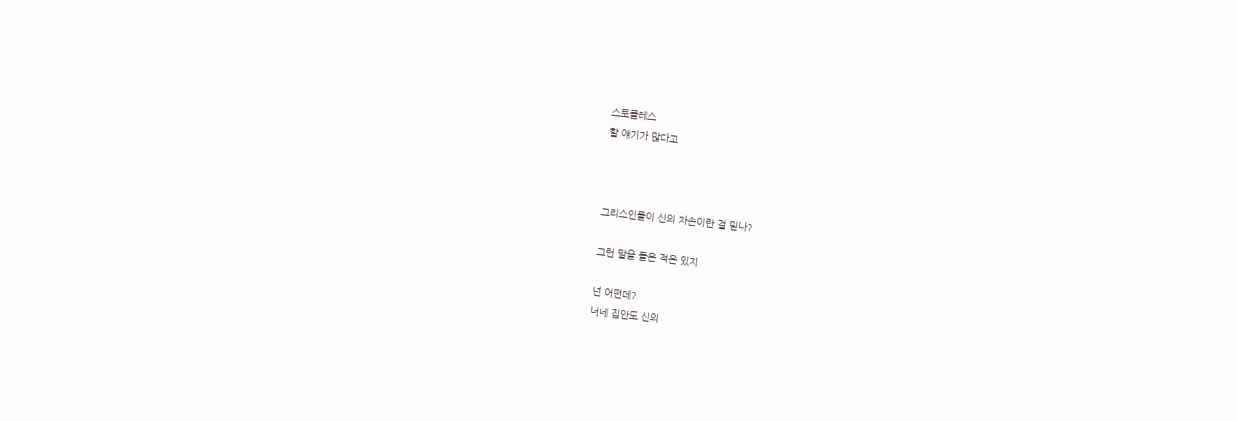스토클레스
할 얘기가 많다고



그리스인들이 신의 자손이란 걸 믿나?

그런 말을 들은 적은 있지

넌 어떤데?
너네 집안도 신의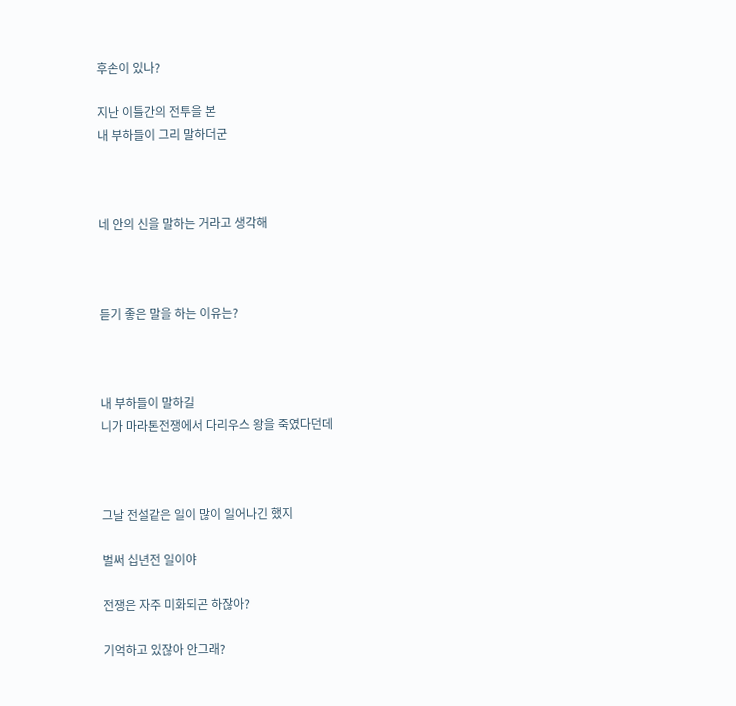후손이 있나?

지난 이틀간의 전투을 본
내 부하들이 그리 말하더군



네 안의 신을 말하는 거라고 생각해



듣기 좋은 말을 하는 이유는?



내 부하들이 말하길
니가 마라톤전쟁에서 다리우스 왕을 죽였다던데



그날 전설같은 일이 많이 일어나긴 했지

벌써 십년전 일이야

전쟁은 자주 미화되곤 하잖아?

기억하고 있잖아 안그래?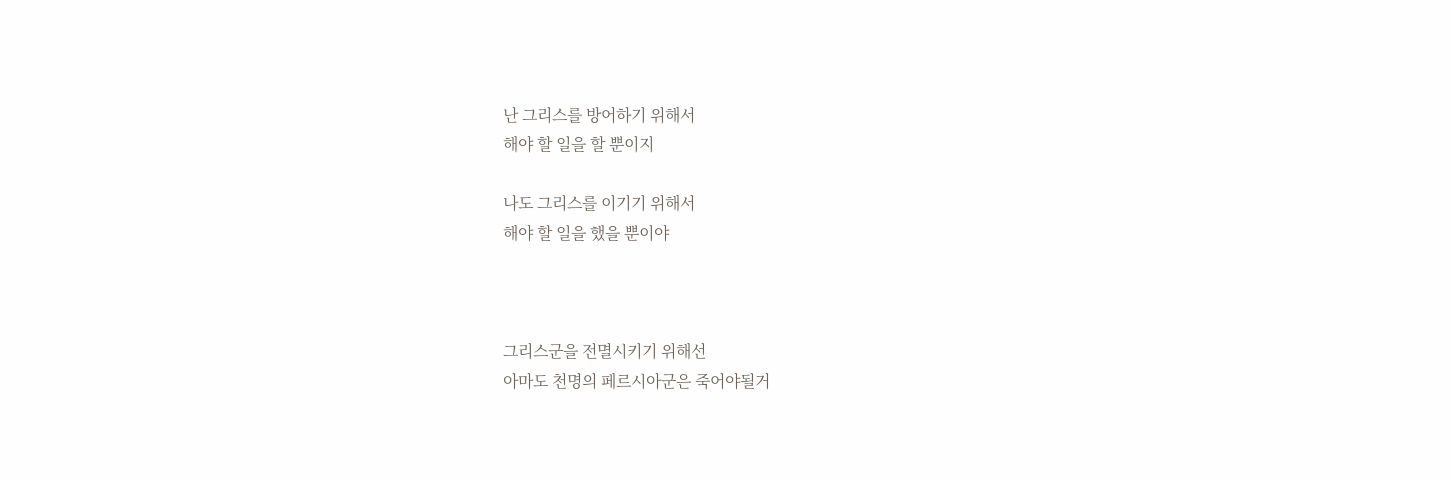난 그리스를 방어하기 위해서
해야 할 일을 할 뿐이지

나도 그리스를 이기기 위해서
해야 할 일을 했을 뿐이야



그리스군을 전멸시키기 위해선
아마도 천명의 페르시아군은 죽어야될거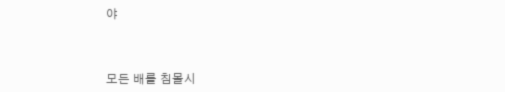야



모든 배를 침몰시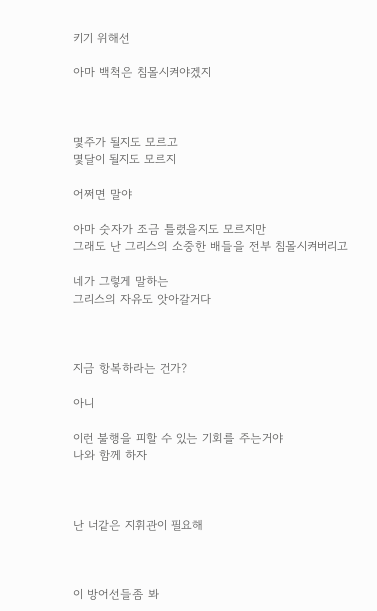키기 위해선

아마 백척은 침몰시켜야겠지



몇주가 될지도 모르고
몇달이 될지도 모르지

어쩌면 말야

아마 숫자가 조금 틀렸을지도 모르지만
그래도 난 그리스의 소중한 배들을 전부 침몰시켜버리고

네가 그렇게 말하는
그리스의 자유도 앗아갈거다



지금 항복하라는 건가?

아니

이런 불행을 피할 수 있는 기회를 주는거야
나와 함께 하자



난 너같은 지휘관이 필요해



이 방어선들좀 봐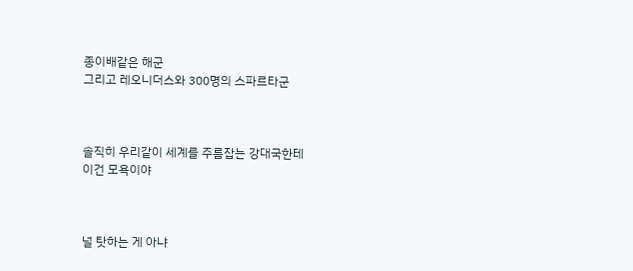종이배같은 해군
그리고 레오니더스와 300명의 스파르타군



솔직히 우리같이 세계를 주름잡는 강대국한테
이건 모욕이야



널 탓하는 게 아냐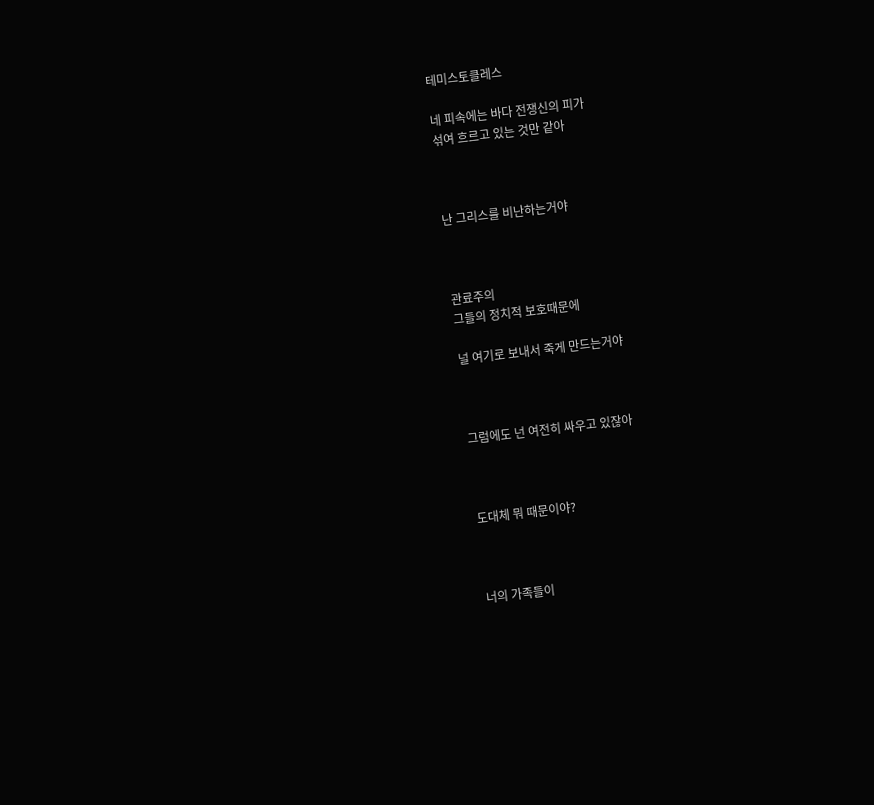테미스토클레스

네 피속에는 바다 전쟁신의 피가
섞여 흐르고 있는 것만 같아



난 그리스를 비난하는거야



관료주의
그들의 정치적 보호때문에

널 여기로 보내서 죽게 만드는거야



그럼에도 넌 여전히 싸우고 있잖아



도대체 뭐 때문이야?



너의 가족들이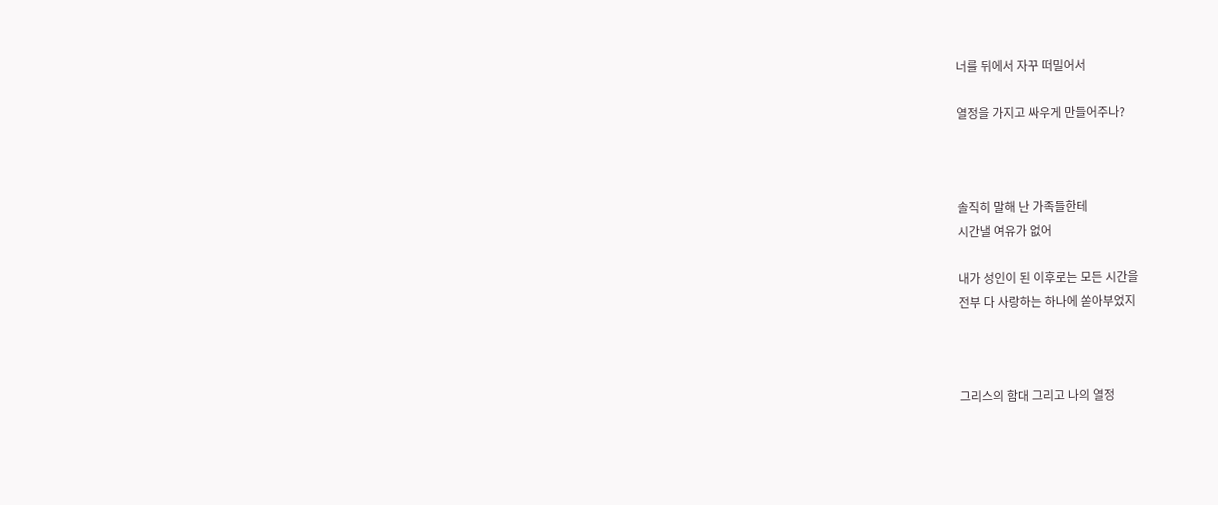너를 뒤에서 자꾸 떠밀어서

열정을 가지고 싸우게 만들어주나?



솔직히 말해 난 가족들한테
시간낼 여유가 없어

내가 성인이 된 이후로는 모든 시간을
전부 다 사랑하는 하나에 쏟아부었지



그리스의 함대 그리고 나의 열정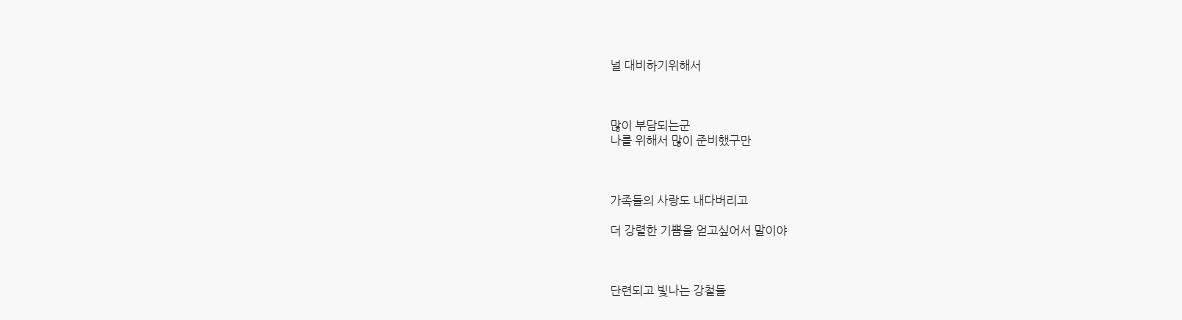널 대비하기위해서



많이 부담되는군
나를 위해서 많이 준비했구만



가족들의 사랑도 내다버리고

더 강렬한 기쁨을 얻고싶어서 말이야



단련되고 빛나는 강철들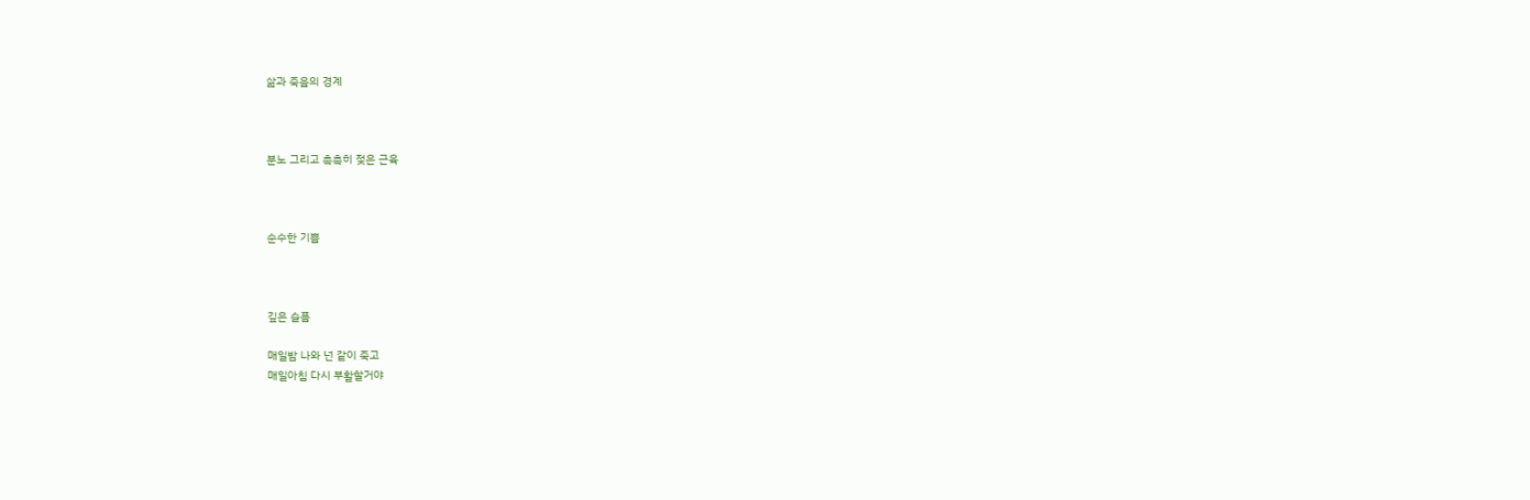삶과 죽음의 경계



분노 그리고 촉촉히 젖은 근육



순수한 기쁨



깊은 슬픔

매일밤 나와 넌 같이 죽고
매일아침 다시 부활할거야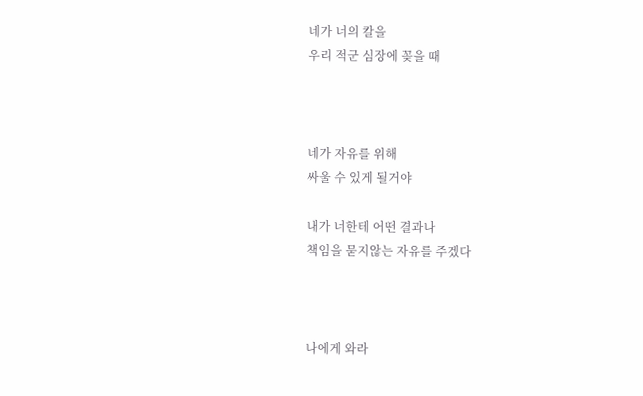네가 너의 칼을
우리 적군 심장에 꽂을 때



네가 자유를 위해
싸울 수 있게 될거야

내가 너한테 어떤 결과나
책임을 묻지않는 자유를 주겠다



나에게 와라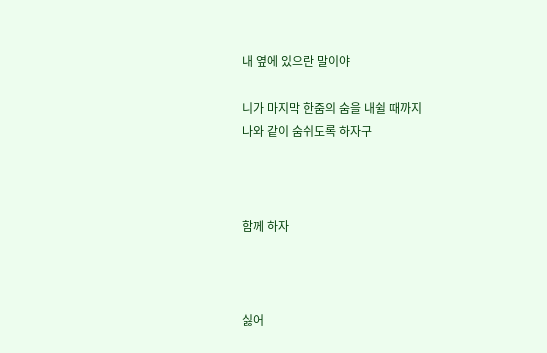내 옆에 있으란 말이야

니가 마지막 한줌의 숨을 내쉴 때까지
나와 같이 숨쉬도록 하자구



함께 하자



싫어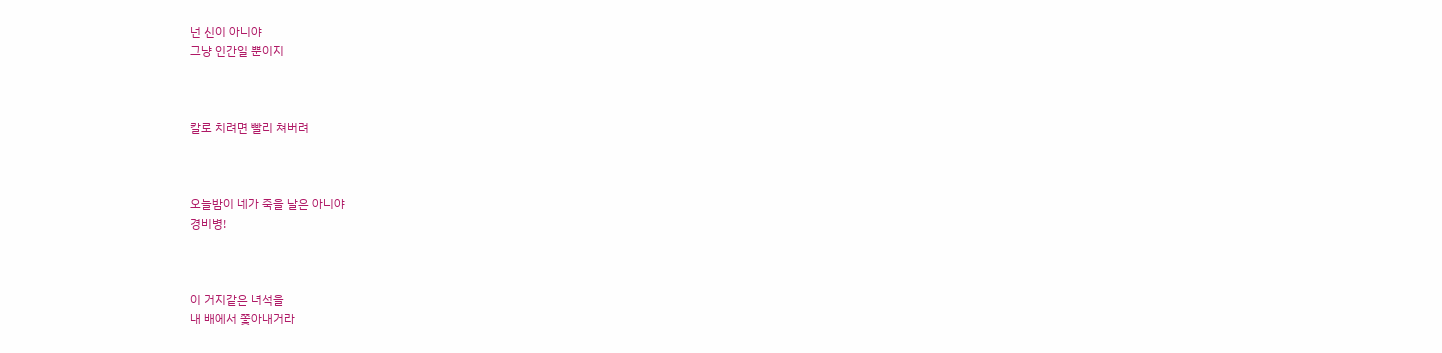넌 신이 아니야
그냥 인간일 뿐이지



칼로 치려면 빨리 쳐버려



오늘밤이 네가 죽을 날은 아니야
경비병!



이 거지같은 녀석을
내 배에서 쫓아내거라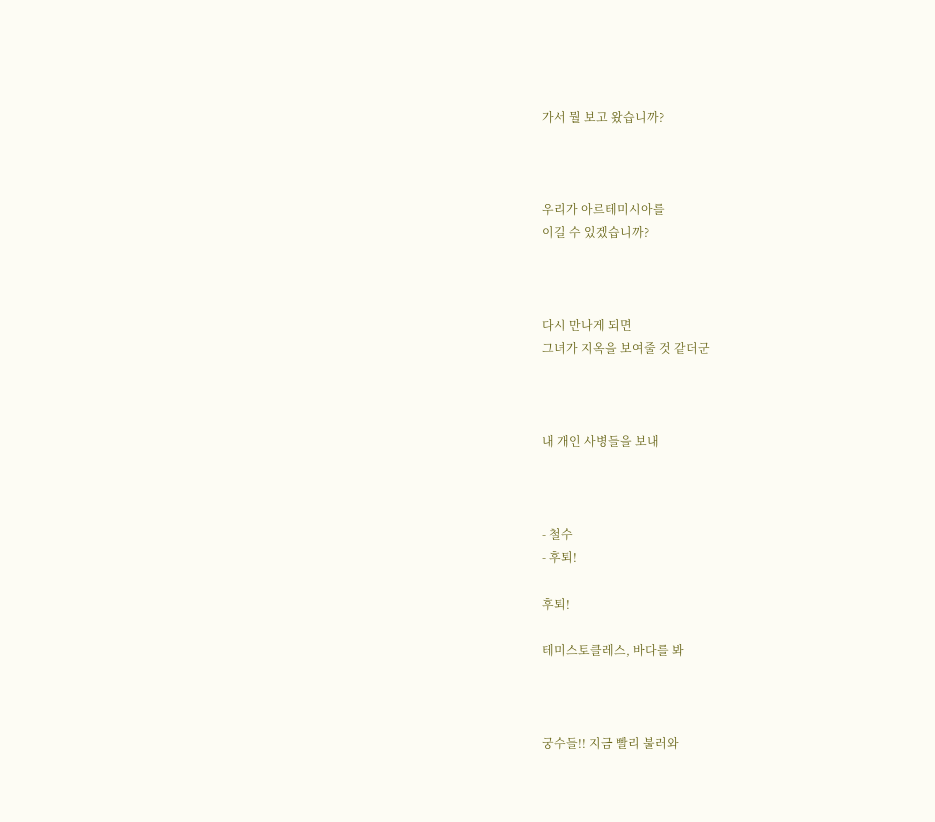가서 뭘 보고 왔습니까?



우리가 아르테미시아를
이길 수 있겠습니까?



다시 만나게 되면
그녀가 지옥을 보여줄 것 같더군



내 개인 사병들을 보내



- 철수
- 후퇴!

후퇴!

테미스토클레스, 바다를 봐



궁수들!! 지금 빨리 불러와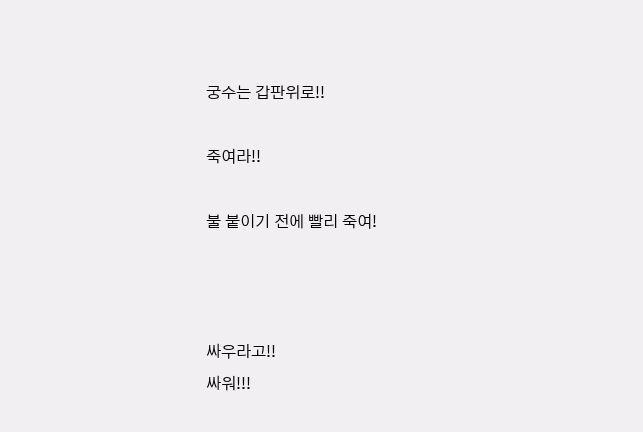궁수는 갑판위로!!

죽여라!!

불 붙이기 전에 빨리 죽여!



싸우라고!!
싸워!!!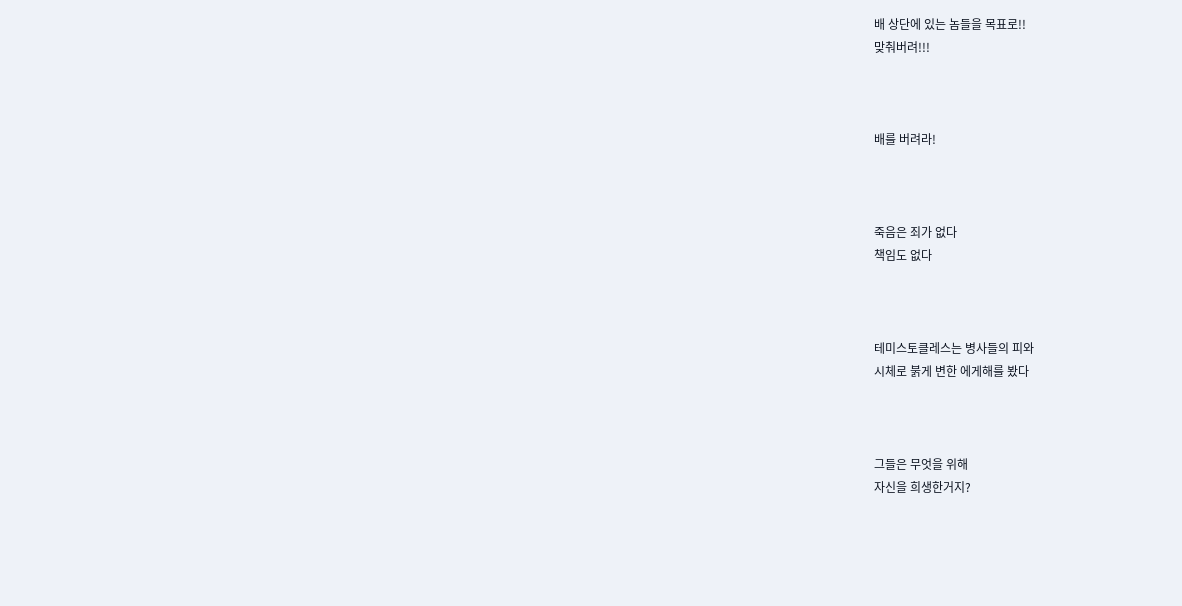배 상단에 있는 놈들을 목표로!!
맞춰버려!!!



배를 버려라!



죽음은 죄가 없다
책임도 없다



테미스토클레스는 병사들의 피와
시체로 붉게 변한 에게해를 봤다



그들은 무엇을 위해
자신을 희생한거지?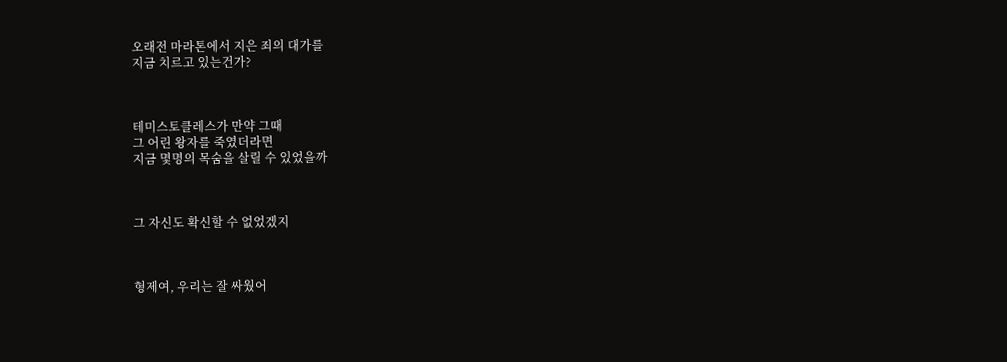오래전 마라톤에서 지은 죄의 대가를
지금 치르고 있는건가?



테미스토클레스가 만약 그때
그 어린 왕자를 죽였더라면
지금 몇명의 목숨을 살릴 수 있었을까



그 자신도 확신할 수 없었겠지



형제여, 우리는 잘 싸웠어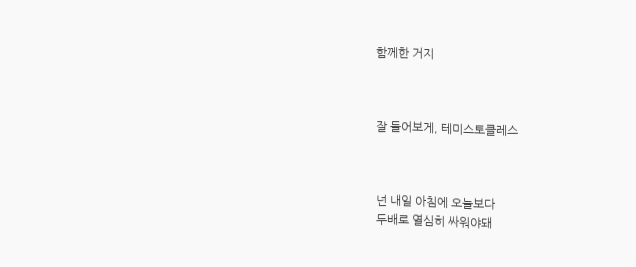함께한 거지



잘 들어보게, 테미스토클레스



넌 내일 아침에 오늘보다
두배로 열심히 싸워야돼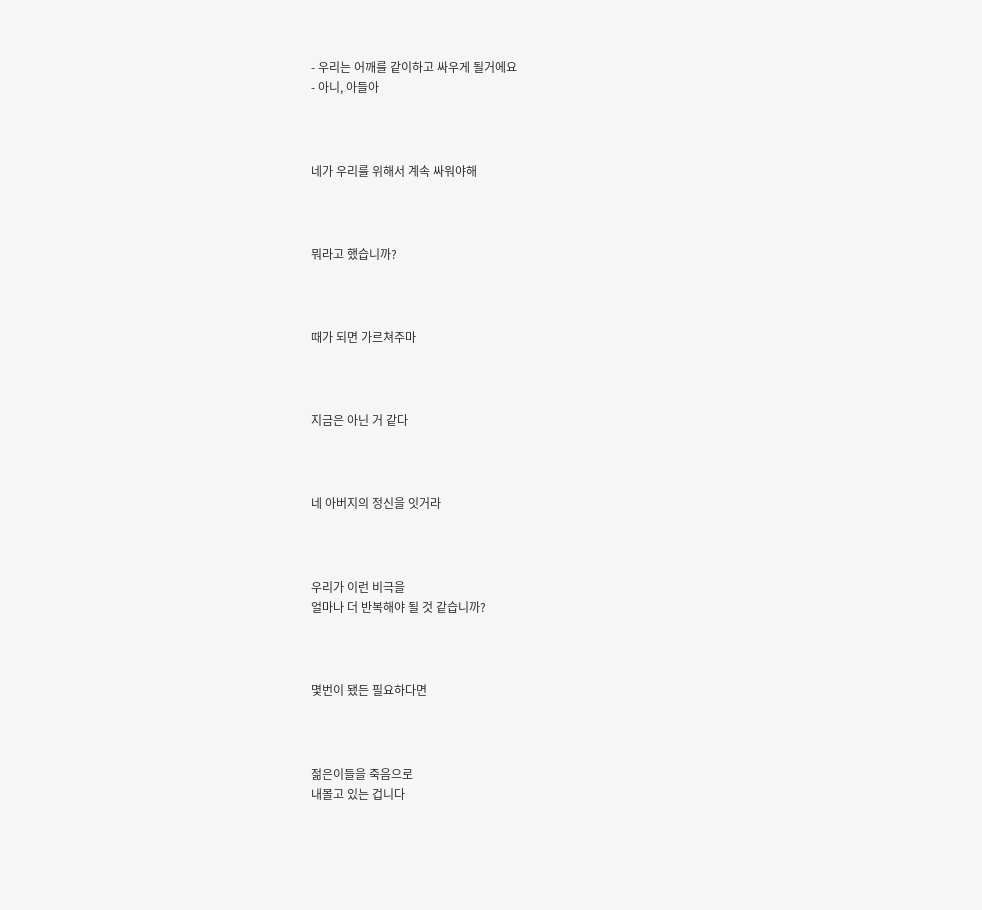- 우리는 어깨를 같이하고 싸우게 될거에요
- 아니, 아들아



네가 우리를 위해서 계속 싸워야해



뭐라고 했습니까?



때가 되면 가르쳐주마



지금은 아닌 거 같다



네 아버지의 정신을 잇거라



우리가 이런 비극을
얼마나 더 반복해야 될 것 같습니까?



몇번이 됐든 필요하다면



젊은이들을 죽음으로
내몰고 있는 겁니다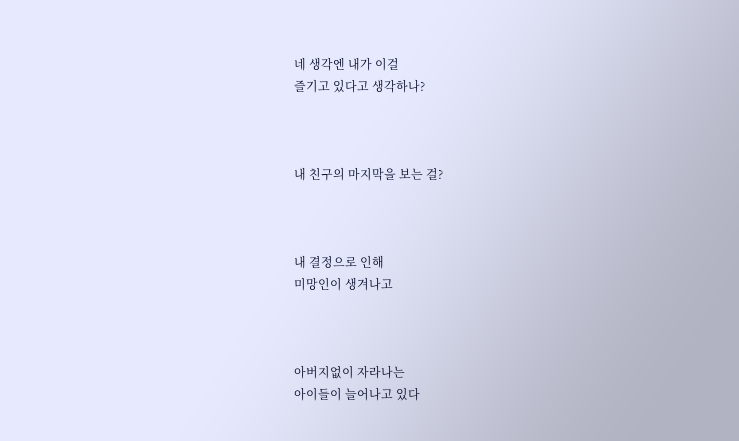네 생각엔 내가 이걸
즐기고 있다고 생각하나?



내 친구의 마지막을 보는 걸?



내 결정으로 인해
미망인이 생겨나고



아버지없이 자라나는
아이들이 늘어나고 있다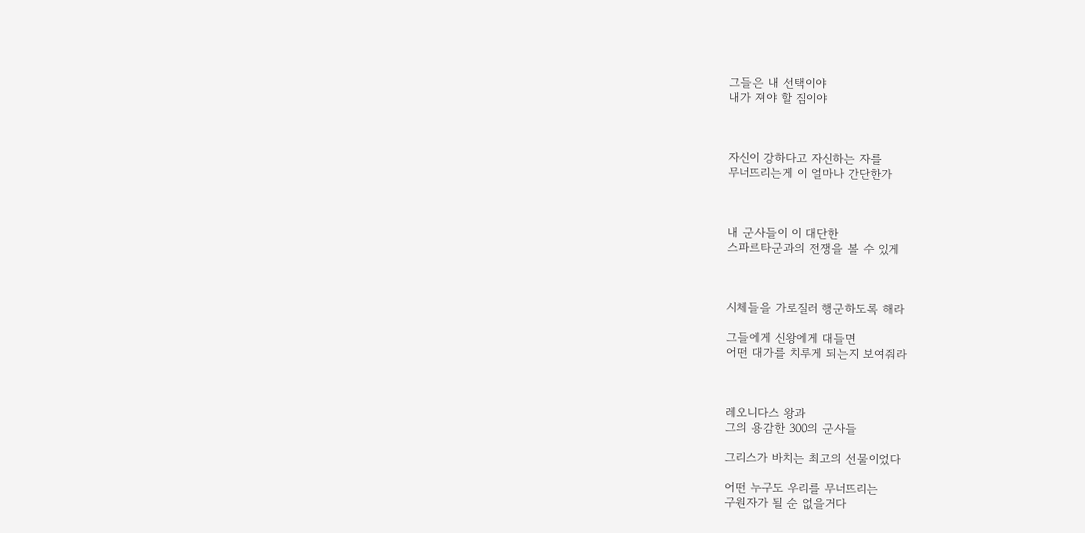그들은 내 선택이야
내가 져야 할 짐이야



자신이 강하다고 자신하는 자를
무너뜨리는게 이 얼마나 간단한가



내 군사들이 이 대단한
스파르타군과의 전쟁을 볼 수 있게



시체들을 가로질러 행군하도록 해라

그들에게 신왕에게 대들면
어떤 대가를 치루게 되는지 보여줘라



레오니다스 왕과
그의 용감한 300의 군사들

그리스가 바치는 최고의 선물이었다

어떤 누구도 우리를 무너뜨리는
구원자가 될 순 없을거다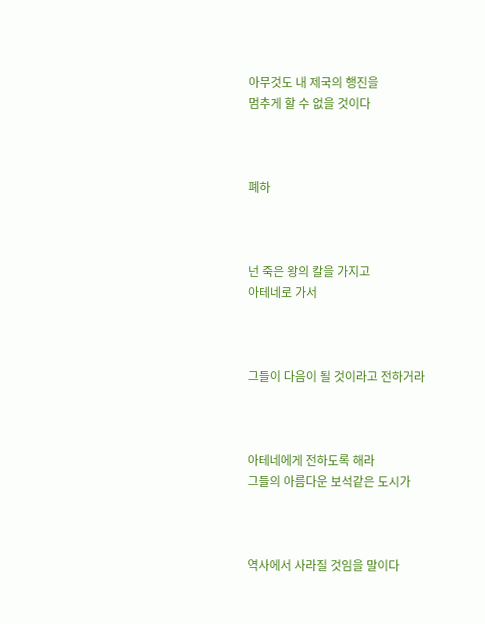아무것도 내 제국의 행진을
멈추게 할 수 없을 것이다



폐하



넌 죽은 왕의 칼을 가지고
아테네로 가서



그들이 다음이 될 것이라고 전하거라



아테네에게 전하도록 해라
그들의 아름다운 보석같은 도시가



역사에서 사라질 것임을 말이다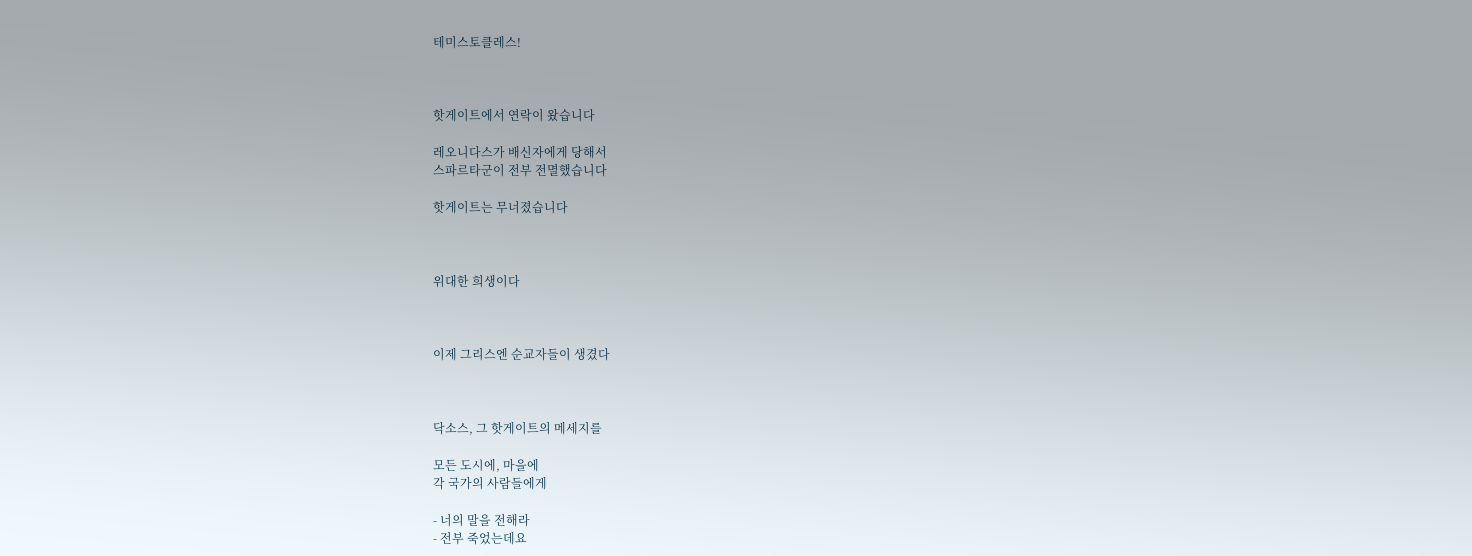테미스토클레스!



핫게이트에서 연락이 왔습니다

레오니다스가 배신자에게 당해서
스파르타군이 전부 전멸했습니다

핫게이트는 무너졌습니다



위대한 희생이다



이제 그리스엔 순교자들이 생겼다



닥소스, 그 핫게이트의 메세지를

모든 도시에, 마을에
각 국가의 사람들에게

- 너의 말을 전해라
- 전부 죽었는데요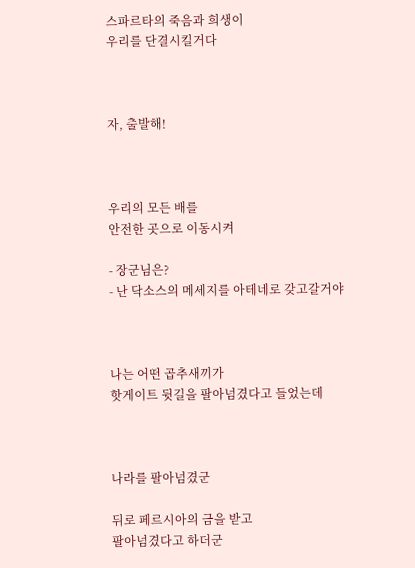스파르타의 죽음과 희생이
우리를 단결시킬거다



자, 출발해!



우리의 모든 배를
안전한 곳으로 이동시켜

- 장군님은?
- 난 닥소스의 메세지를 아테네로 갖고갈거야



나는 어떤 곱추새끼가
핫게이트 뒷길을 팔아넘겼다고 들었는데



나라를 팔아넘겼군

뒤로 페르시아의 금을 받고
팔아넘겼다고 하더군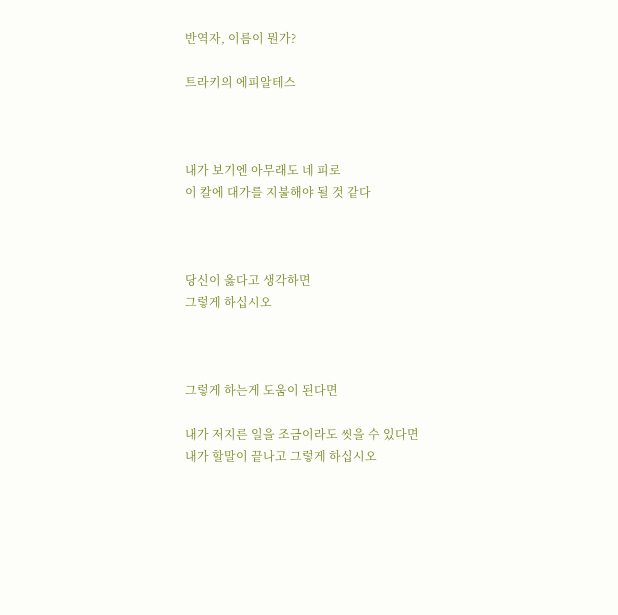반역자, 이름이 뭔가?

트라키의 에피알테스



내가 보기엔 아무래도 네 피로
이 칼에 대가를 지불해야 될 것 같다



당신이 옳다고 생각하면
그렇게 하십시오



그렇게 하는게 도움이 된다면

내가 저지른 일을 조금이라도 씻을 수 있다면
내가 할말이 끝나고 그렇게 하십시오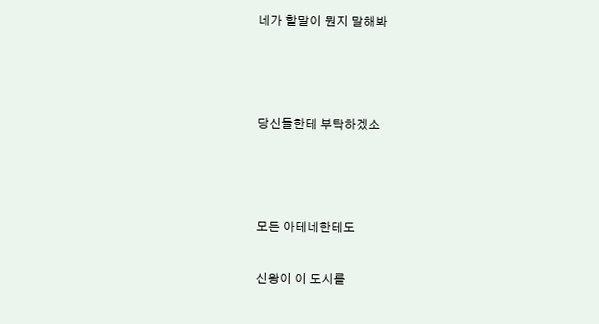네가 할말이 뭔지 말해봐



당신들한테 부탁하겠소



모든 아테네한테도

신왕이 이 도시를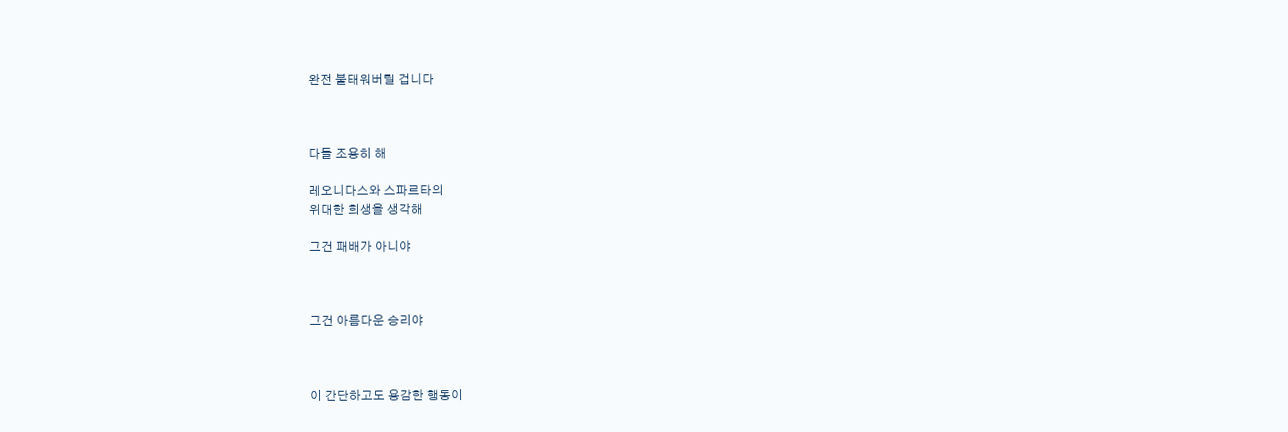완전 불태워버릴 겁니다



다들 조용히 해

레오니다스와 스파르타의
위대한 희생을 생각해

그건 패배가 아니야



그건 아름다운 승리야



이 간단하고도 용감한 행동이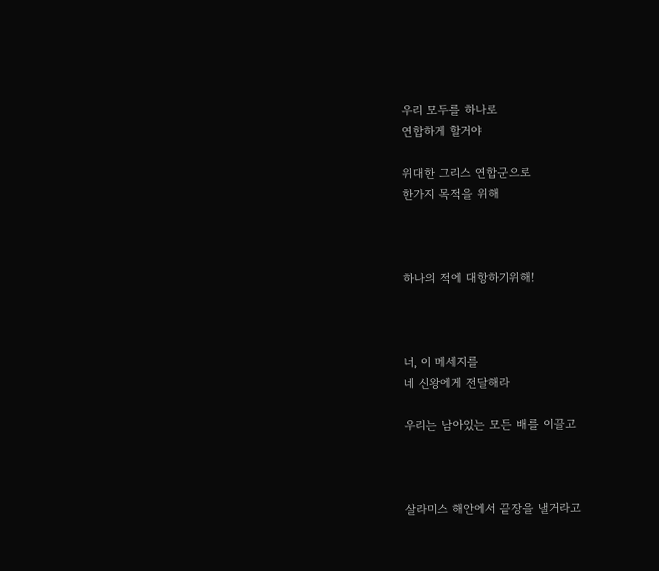우리 모두를 하나로
연합하게 할거야

위대한 그리스 연합군으로
한가지 목적을 위해



하나의 적에 대항하기위해!



너, 이 메세지를
네 신왕에게 전달해라

우리는 남아있는 모든 배를 이끌고



살라미스 해안에서 끝장을 낼거라고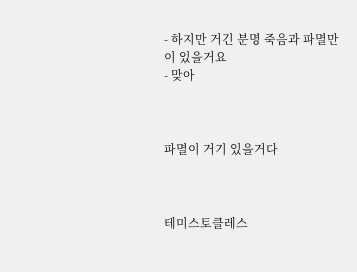- 하지만 거긴 분명 죽음과 파멸만이 있을거요
- 맞아



파멸이 거기 있을거다



테미스토클레스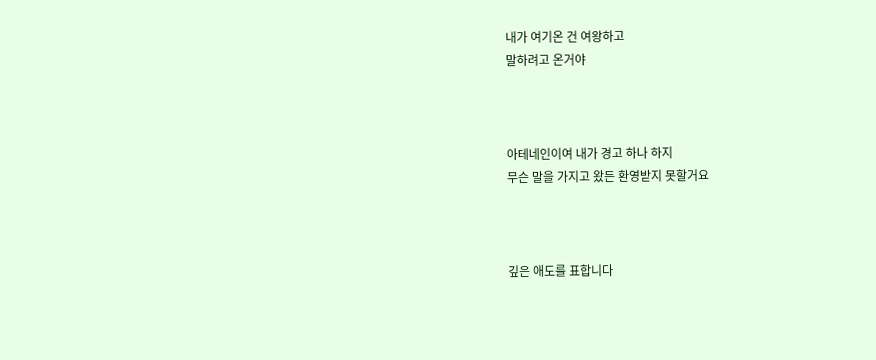내가 여기온 건 여왕하고
말하려고 온거야



아테네인이여 내가 경고 하나 하지
무슨 말을 가지고 왔든 환영받지 못할거요



깊은 애도를 표합니다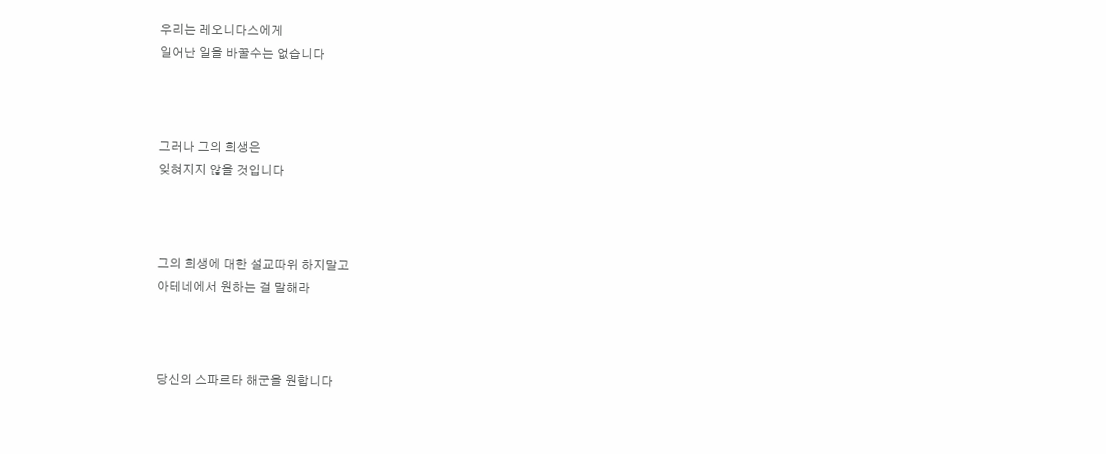우리는 레오니다스에게
일어난 일을 바꿀수는 없습니다



그러나 그의 희생은
잊혀지지 않을 것입니다



그의 희생에 대한 설교따위 하지말고
아테네에서 원하는 걸 말해라



당신의 스파르타 해군을 원합니다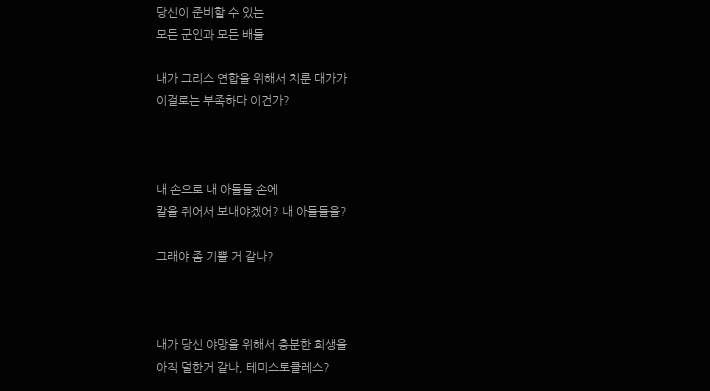당신이 준비할 수 있는
모든 군인과 모든 배들

내가 그리스 연합을 위해서 치룬 대가가
이걸로는 부족하다 이건가?



내 손으로 내 아들들 손에
칼을 쥐어서 보내야겠어? 내 아들들을?

그래야 좀 기쁠 거 같나?



내가 당신 야망을 위해서 충분한 희생을
아직 덜한거 같나, 테미스토클레스?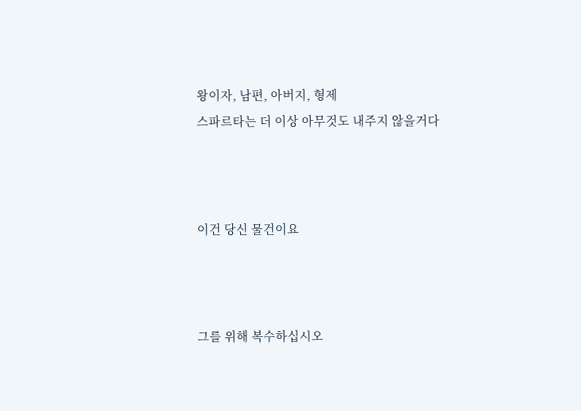왕이자, 남편, 아버지, 형제
스파르타는 더 이상 아무것도 내주지 않을거다



이건 당신 물건이요



그를 위해 복수하십시오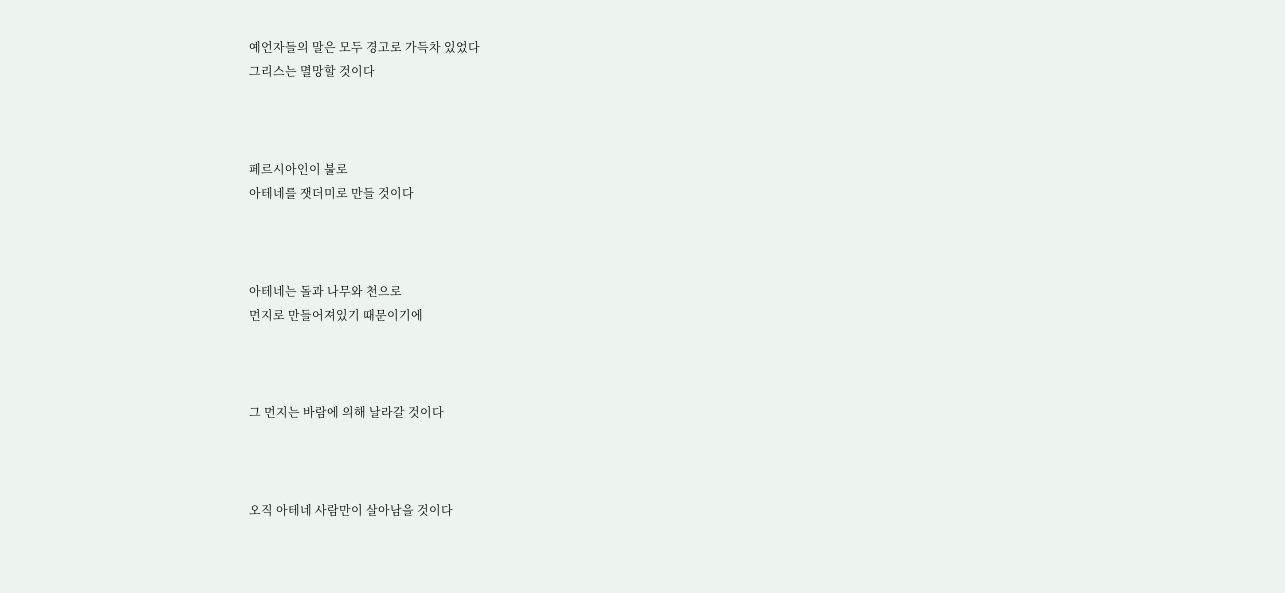예언자들의 말은 모두 경고로 가득차 있었다
그리스는 멸망할 것이다



페르시아인이 불로
아테네를 잿더미로 만들 것이다



아테네는 돌과 나무와 천으로
먼지로 만들어져있기 때문이기에



그 먼지는 바람에 의해 날라갈 것이다



오직 아테네 사람만이 살아남을 것이다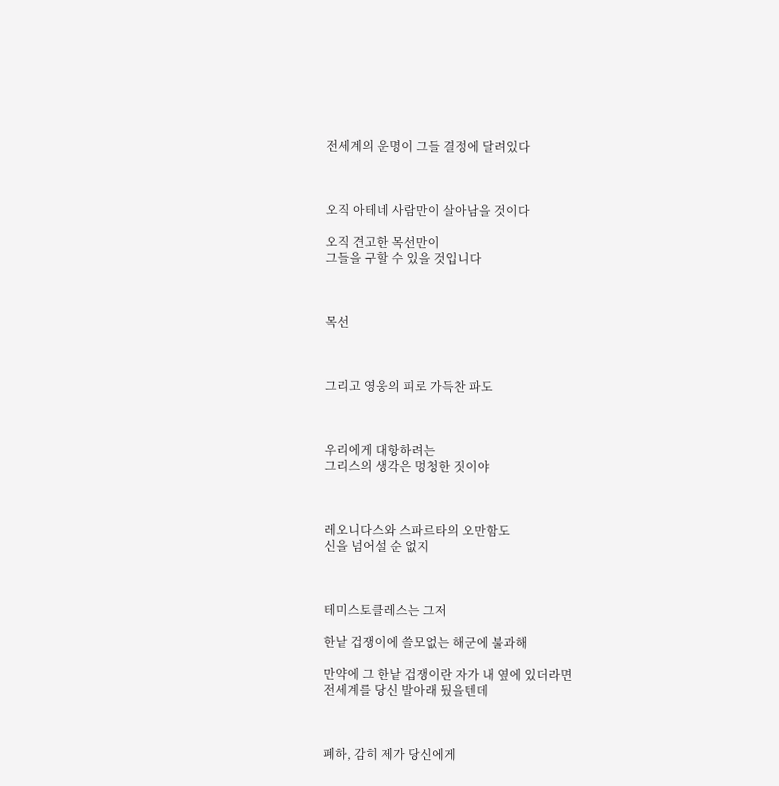전세계의 운명이 그들 결정에 달려있다



오직 아테네 사람만이 살아남을 것이다

오직 견고한 목선만이
그들을 구할 수 있을 것입니다



목선



그리고 영웅의 피로 가득찬 파도



우리에게 대항하려는
그리스의 생각은 멍청한 짓이야



레오니다스와 스파르타의 오만함도
신을 넘어설 순 없지



테미스토클레스는 그저

한낱 겁쟁이에 쓸모없는 해군에 불과해

만약에 그 한낱 겁쟁이란 자가 내 옆에 있더라면
전세계를 당신 발아래 뒀을텐데



폐하, 감히 제가 당신에게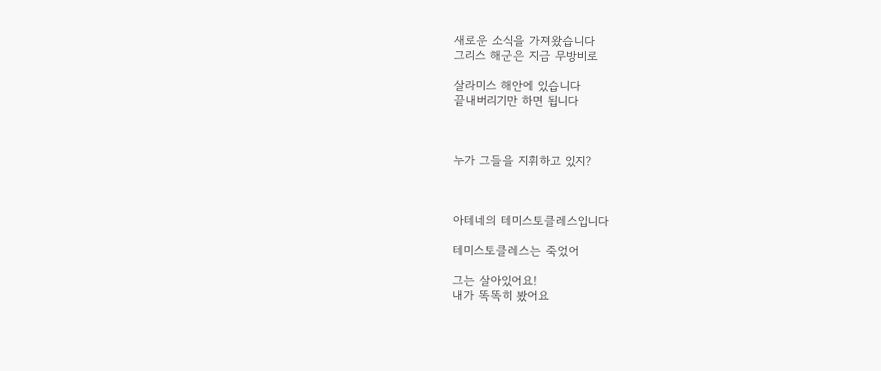새로운 소식을 가져왔습니다
그리스 해군은 지금 무방비로

살라미스 해안에 있습니다
끝내버리기만 하면 됩니다



누가 그들을 지휘하고 있지?



아테네의 테미스토클레스입니다

테미스토클레스는 죽었어

그는 살아있어요!
내가 똑똑히 봤어요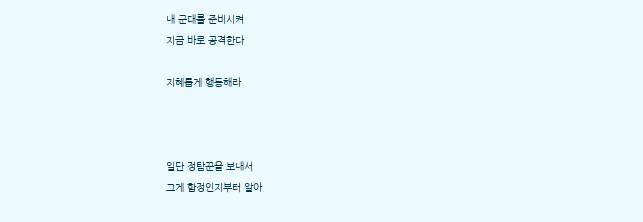내 군대를 준비시켜
지금 바로 공격한다

지혜롭게 행동해라



일단 정탐꾼을 보내서
그게 함정인지부터 알아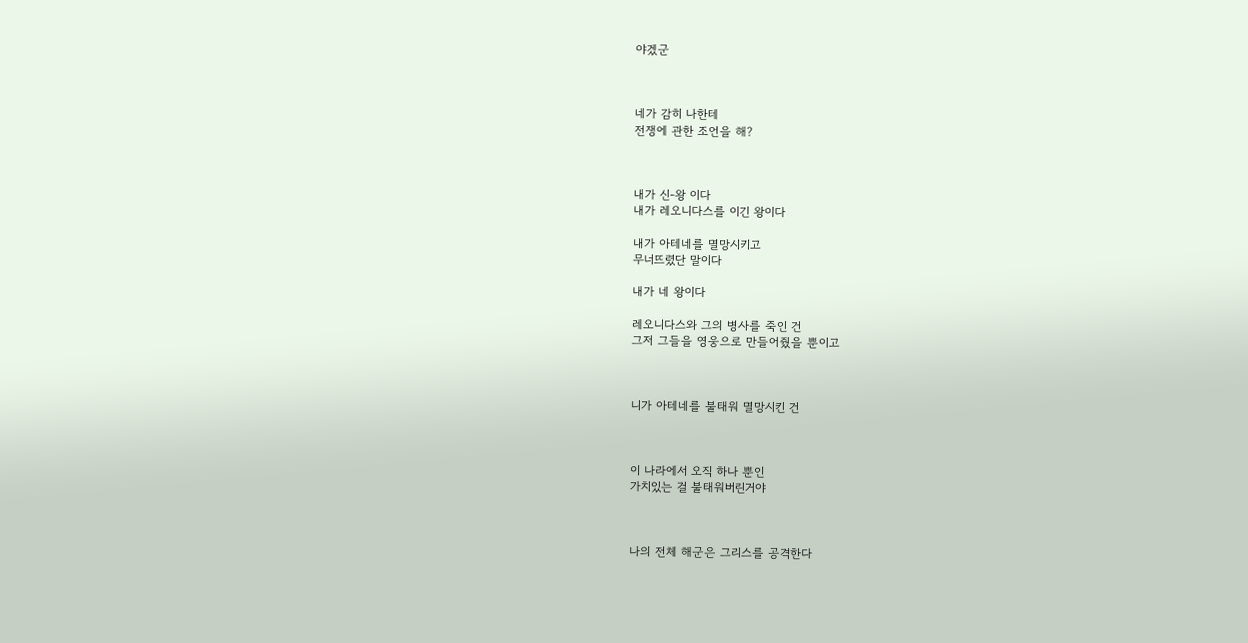야겠군



네가 감히 나한테
전쟁에 관한 조언을 해?



내가 신-왕 이다
내가 레오니다스를 이긴 왕이다

내가 아테네를 멸망시키고
무너뜨렸단 말이다

내가 네 왕이다

레오니다스와 그의 병사를 죽인 건
그저 그들을 영웅으로 만들어줬을 뿐이고



니가 아테네를 불태워 멸망시킨 건



이 나라에서 오직 하나 뿐인
가치있는 걸 불태워버린거야



나의 전체 해군은 그리스를 공격한다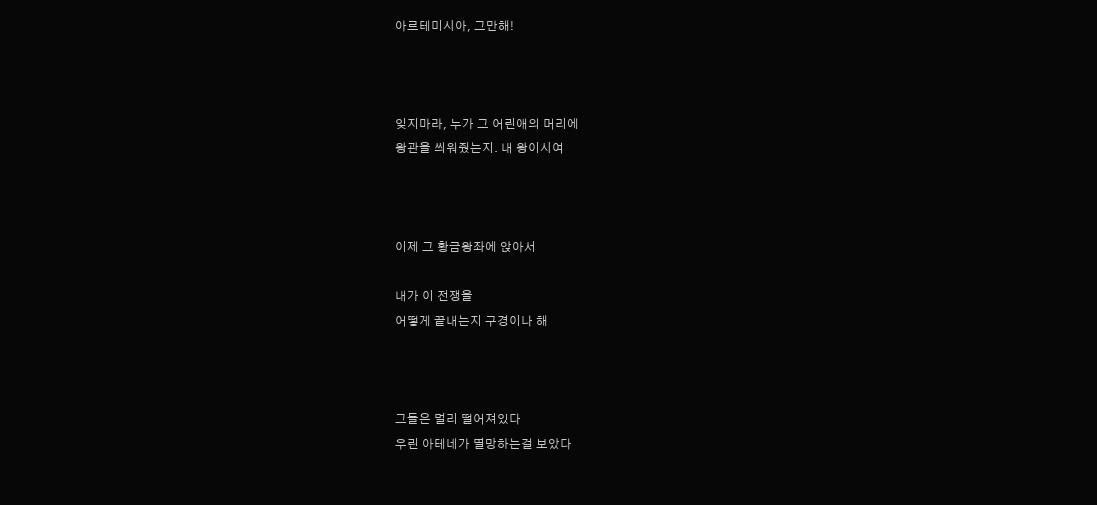아르테미시아, 그만해!



잊지마라, 누가 그 어린애의 머리에
왕관을 씌워줬는지. 내 왕이시여



이제 그 황금왕좌에 앉아서

내가 이 전쟁을
어떻게 끝내는지 구경이나 해



그들은 멀리 떨어져있다
우린 아테네가 멸망하는걸 보았다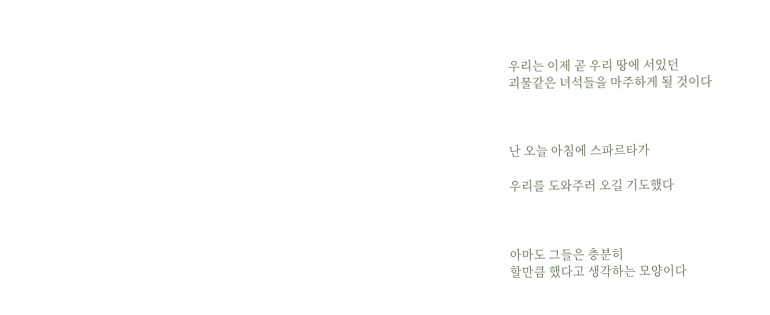우리는 이제 곧 우리 땅에 서있던
괴물같은 녀석들을 마주하게 될 것이다



난 오늘 아침에 스파르타가

우리를 도와주러 오길 기도했다



아마도 그들은 충분히
할만큼 했다고 생각하는 모양이다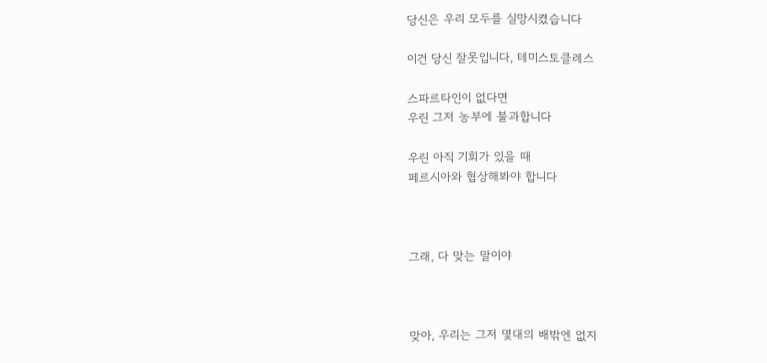당신은 우리 모두를 실망시켰습니다

이건 당신 잘못입니다, 테미스토클레스

스파르타인이 없다면
우린 그저 농부에 불과합니다

우린 아직 기회가 있을 때
페르시아와 협상해봐야 합니다



그래, 다 맞는 말이야



맞아, 우리는 그저 몇대의 배밖엔 없지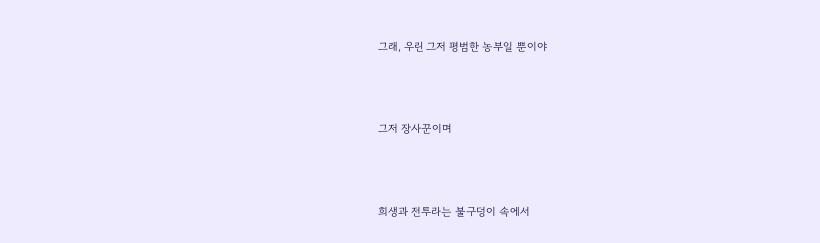그래, 우린 그저 평범한 농부일 뿐이야



그저 장사꾼이며



희생과 전투라는 불구덩이 속에서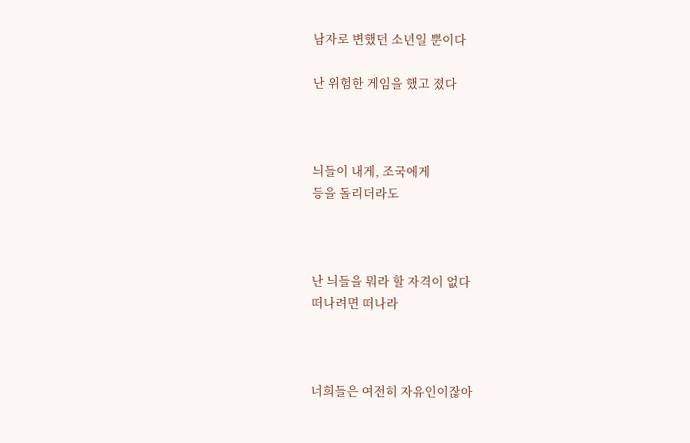남자로 변했던 소년일 뿐이다

난 위험한 게임을 했고 졌다



늬들이 내게, 조국에게
등을 돌리더라도



난 늬들을 뭐라 할 자격이 없다
떠나려면 떠나라



너희들은 여전히 자유인이잖아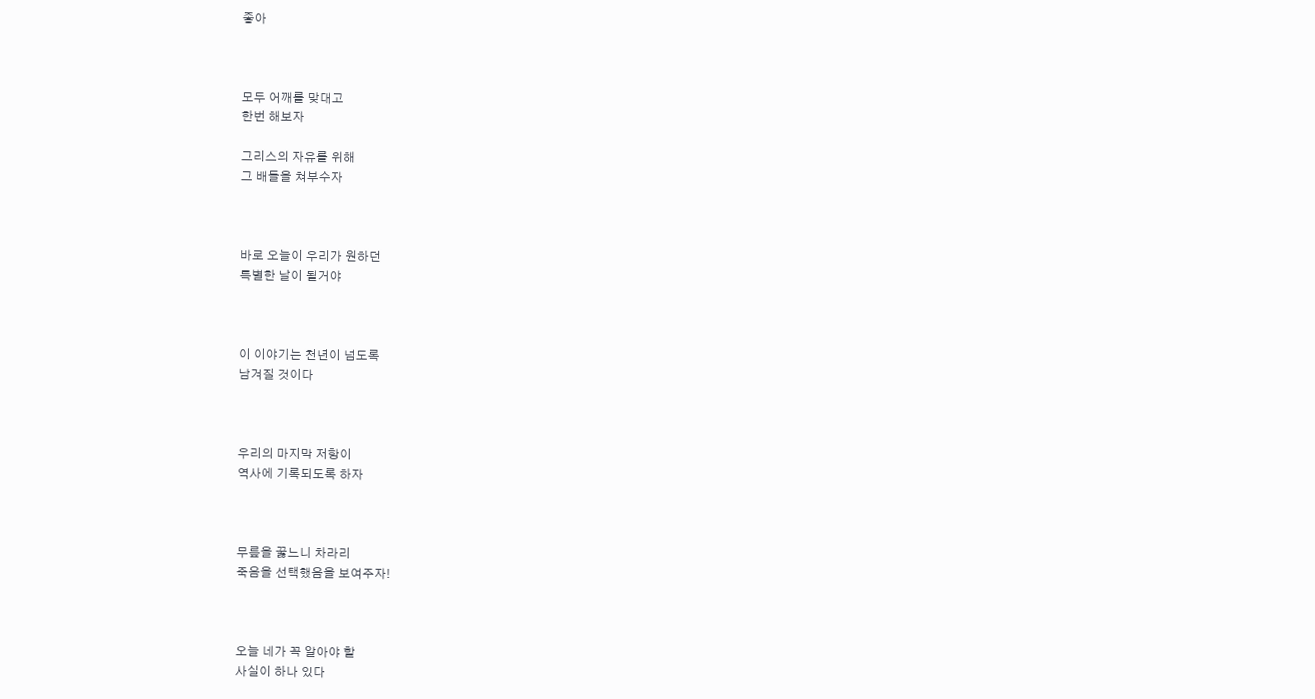좋아



모두 어깨를 맞대고
한번 해보자

그리스의 자유를 위해
그 배들을 쳐부수자



바로 오늘이 우리가 원하던
특별한 날이 될거야



이 이야기는 천년이 넘도록
남겨질 것이다



우리의 마지막 저항이
역사에 기록되도록 하자



무릎을 꿇느니 차라리
죽음을 선택했음을 보여주자!



오늘 네가 꼭 알아야 할
사실이 하나 있다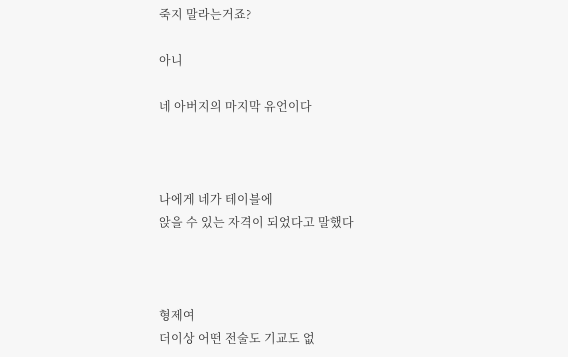죽지 말라는거죠?

아니

네 아버지의 마지막 유언이다



나에게 네가 테이블에
앉을 수 있는 자격이 되었다고 말했다



형제여
더이상 어떤 전술도 기교도 없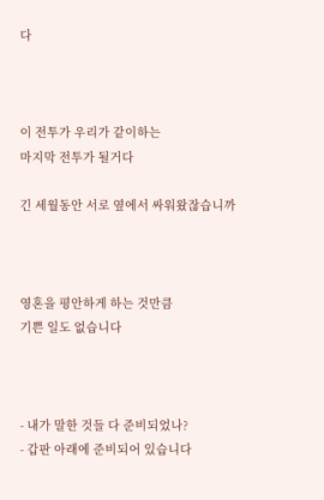다



이 전투가 우리가 같이하는
마지막 전투가 될거다

긴 세월동안 서로 옆에서 싸워왔잖습니까



영혼을 평안하게 하는 것만큼
기쁜 일도 없습니다



- 내가 말한 것들 다 준비되었나?
- 갑판 아래에 준비되어 있습니다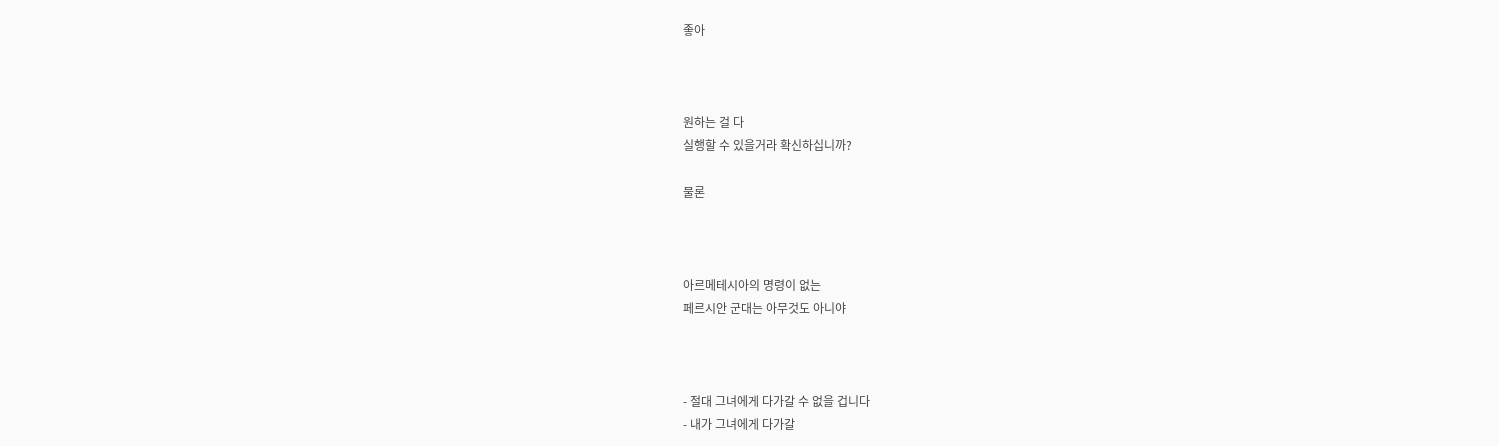좋아



원하는 걸 다
실행할 수 있을거라 확신하십니까?

물론



아르메테시아의 명령이 없는
페르시안 군대는 아무것도 아니야



- 절대 그녀에게 다가갈 수 없을 겁니다
- 내가 그녀에게 다가갈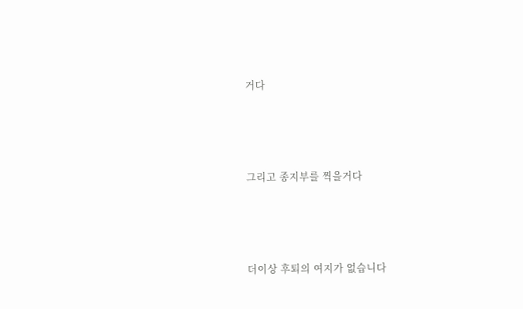거다



그리고 종지부를 찍을거다



더이상 후퇴의 여지가 없습니다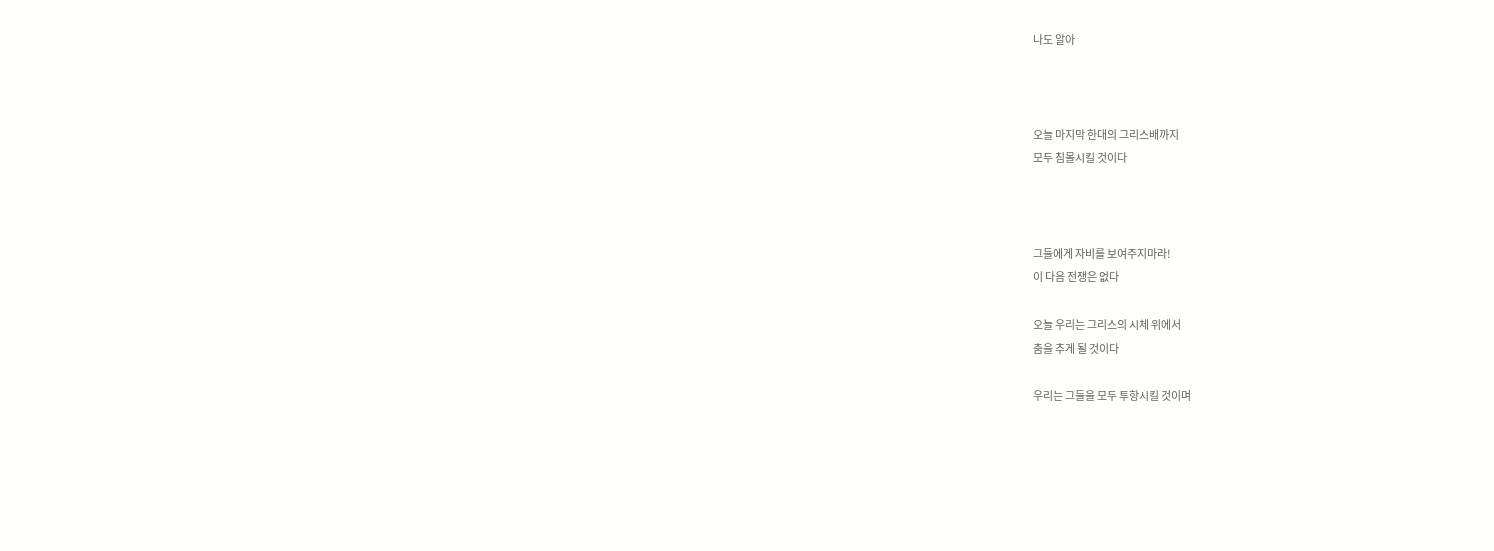나도 알아



오늘 마지막 한대의 그리스배까지
모두 침몰시킬 것이다



그들에게 자비를 보여주지마라!
이 다음 전쟁은 없다

오늘 우리는 그리스의 시체 위에서
춤을 추게 될 것이다

우리는 그들을 모두 투항시킬 것이며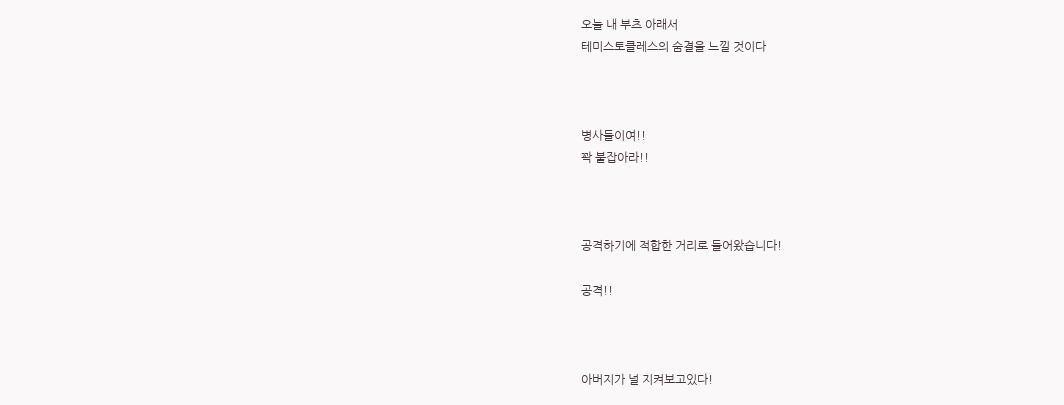오늘 내 부츠 아래서
테미스토클레스의 숨결을 느낄 것이다



병사들이여!!
꽉 붙잡아라!!



공격하기에 적합한 거리로 들어왔습니다!

공격!!



아버지가 널 지켜보고있다!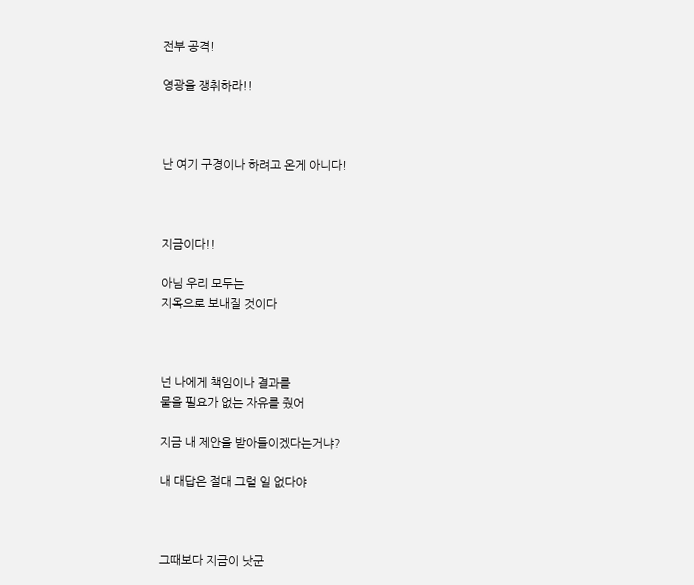전부 공격!

영광을 쟁취하라!!



난 여기 구경이나 하려고 온게 아니다!



지금이다!!

아님 우리 모두는
지옥으로 보내질 것이다



넌 나에게 책임이나 결과를
물을 필요가 없는 자유를 줬어

지금 내 제안을 받아들이겠다는거냐?

내 대답은 절대 그럴 일 없다야



그때보다 지금이 낫군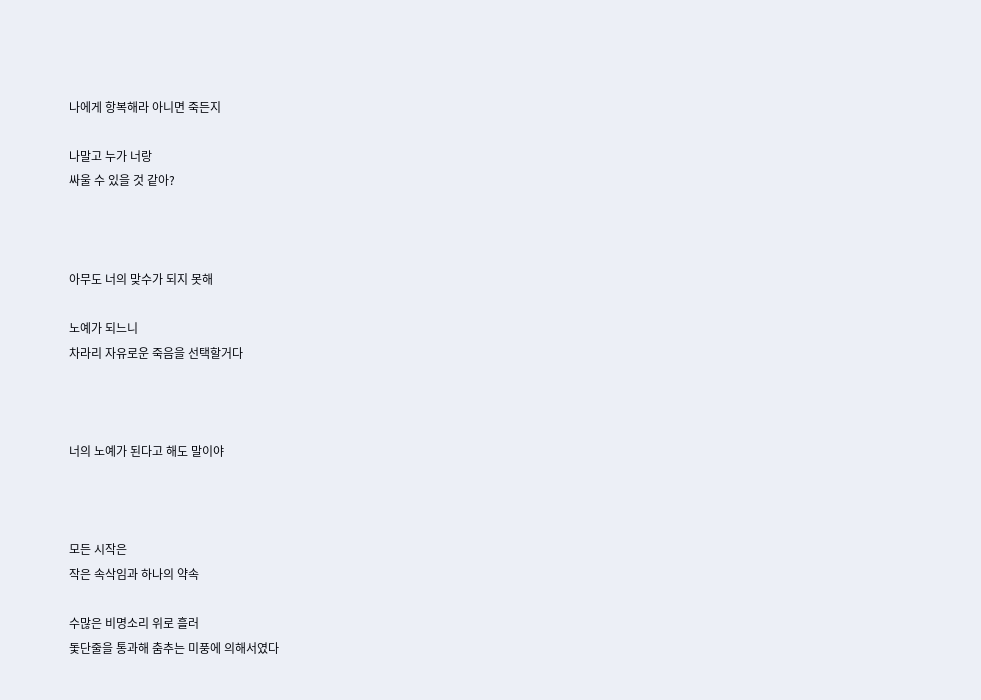나에게 항복해라 아니면 죽든지

나말고 누가 너랑
싸울 수 있을 것 같아?



아무도 너의 맞수가 되지 못해

노예가 되느니
차라리 자유로운 죽음을 선택할거다



너의 노예가 된다고 해도 말이야



모든 시작은
작은 속삭임과 하나의 약속

수많은 비명소리 위로 흘러
돛단줄을 통과해 춤추는 미풍에 의해서였다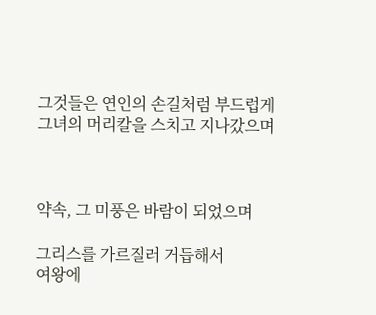그것들은 연인의 손길처럼 부드럽게
그녀의 머리칼을 스치고 지나갔으며



약속, 그 미풍은 바람이 되었으며

그리스를 가르질러 거듭해서
여왕에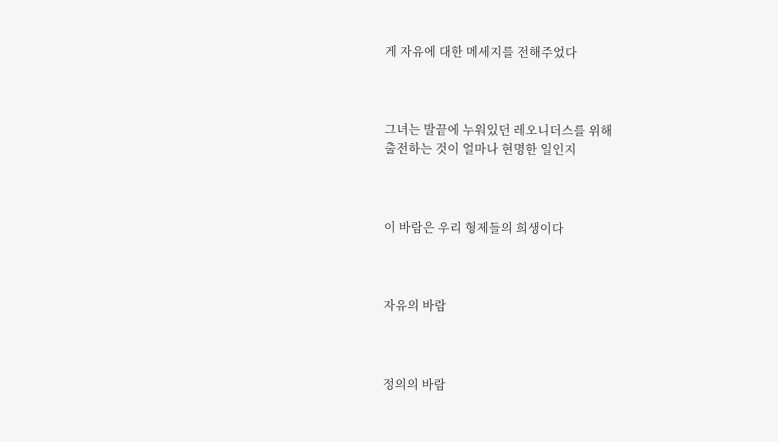게 자유에 대한 메세지를 전해주었다



그녀는 발끝에 누워있던 레오니더스를 위해
출전하는 것이 얼마나 현명한 일인지



이 바람은 우리 형제들의 희생이다



자유의 바람



정의의 바람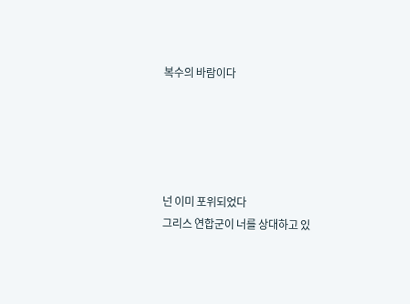복수의 바람이다





넌 이미 포위되었다
그리스 연합군이 너를 상대하고 있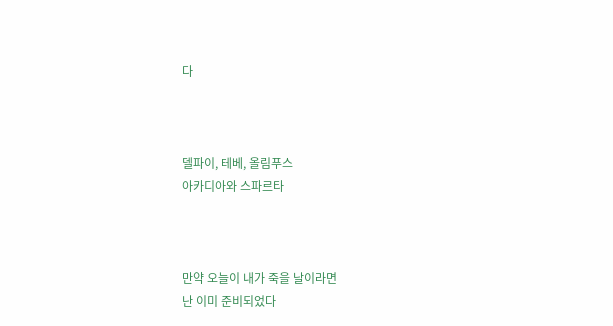다



델파이, 테베, 올림푸스
아카디아와 스파르타



만약 오늘이 내가 죽을 날이라면
난 이미 준비되었다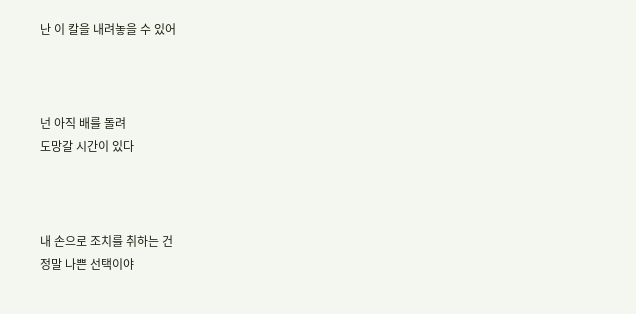난 이 칼을 내려놓을 수 있어



넌 아직 배를 돌려
도망갈 시간이 있다



내 손으로 조치를 취하는 건
정말 나쁜 선택이야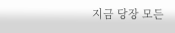지금 당장 모든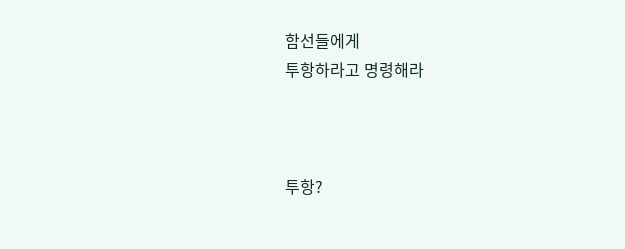함선들에게
투항하라고 명령해라



투항?